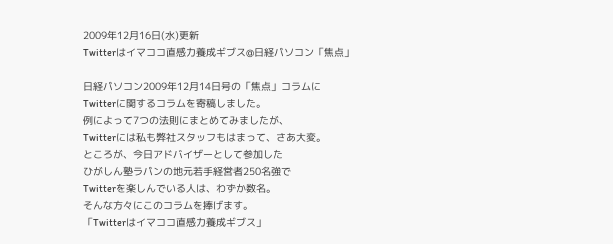2009年12月16日(水)更新
Twitterはイマココ直感力養成ギブス@日経パソコン「焦点」

日経パソコン2009年12月14日号の「焦点」コラムに
Twitterに関するコラムを寄稿しました。
例によって7つの法則にまとめてみましたが、
Twitterには私も弊社スタッフもはまって、さあ大変。
ところが、今日アドバイザーとして参加した
ひがしん塾ラパンの地元若手経営者250名強で
Twitterを楽しんでいる人は、わずか数名。
そんな方々にこのコラムを捧げます。
「Twitterはイマココ直感力養成ギブス」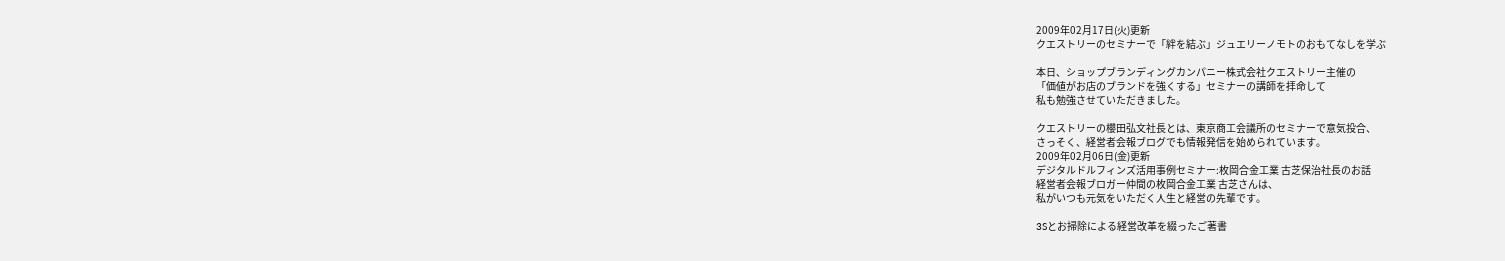2009年02月17日(火)更新
クエストリーのセミナーで「絆を結ぶ」ジュエリーノモトのおもてなしを学ぶ

本日、ショップブランディングカンパニー株式会社クエストリー主催の
「価値がお店のブランドを強くする」セミナーの講師を拝命して
私も勉強させていただきました。

クエストリーの櫻田弘文社長とは、東京商工会議所のセミナーで意気投合、
さっそく、経営者会報ブログでも情報発信を始められています。
2009年02月06日(金)更新
デジタルドルフィンズ活用事例セミナー:枚岡合金工業 古芝保治社長のお話
経営者会報ブロガー仲間の枚岡合金工業 古芝さんは、
私がいつも元気をいただく人生と経営の先輩です。

3Sとお掃除による経営改革を綴ったご著書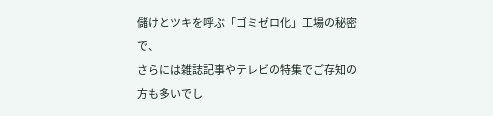儲けとツキを呼ぶ「ゴミゼロ化」工場の秘密で、
さらには雑誌記事やテレビの特集でご存知の方も多いでし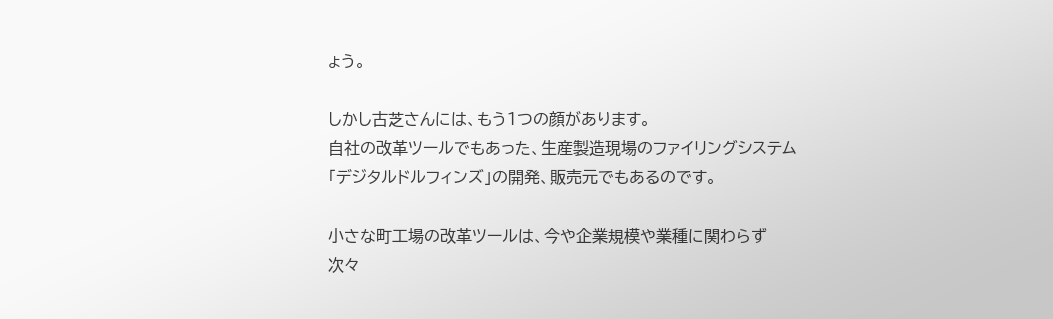ょう。

しかし古芝さんには、もう1つの顔があります。
自社の改革ツールでもあった、生産製造現場のファイリングシステム
「デジタルドルフィンズ」の開発、販売元でもあるのです。

小さな町工場の改革ツールは、今や企業規模や業種に関わらず
次々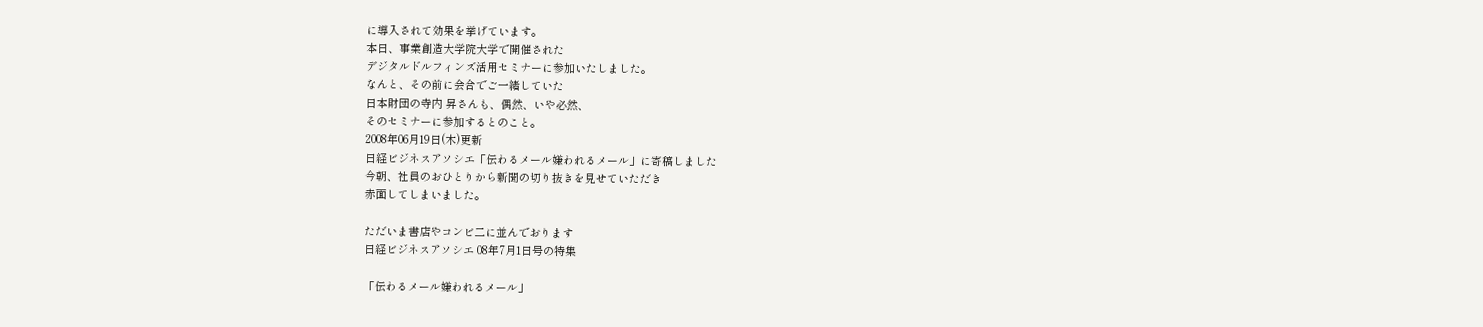に導入されて効果を挙げています。
本日、事業創造大学院大学で開催された
デジタルドルフィンズ活用セミナーに参加いたしました。
なんと、その前に会合でご一緒していた
日本財団の寺内 昇さんも、偶然、いや必然、
そのセミナーに参加するとのこと。
2008年06月19日(木)更新
日経ビジネスアソシエ「伝わるメール嫌われるメール」に寄稿しました
今朝、社員のおひとりから新聞の切り抜きを見せていただき
赤面してしまいました。

ただいま書店やコンビ二に並んでおります
日経ビジネスアソシエ 08年7月1日号の特集

「伝わるメール嫌われるメール」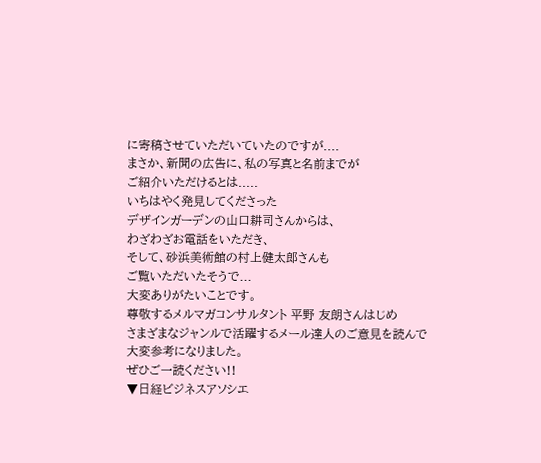に寄稿させていただいていたのですが....
まさか、新聞の広告に、私の写真と名前までが
ご紹介いただけるとは.....
いちはやく発見してくださった
デザインガーデンの山口耕司さんからは、
わざわざお電話をいただき、
そして、砂浜美術館の村上健太郎さんも
ご覧いただいたそうで...
大変ありがたいことです。
尊敬するメルマガコンサルタント 平野 友朗さんはじめ
さまざまなジャンルで活躍するメール達人のご意見を読んで
大変参考になりました。
ぜひご一読ください!!
▼日経ビジネスアソシエ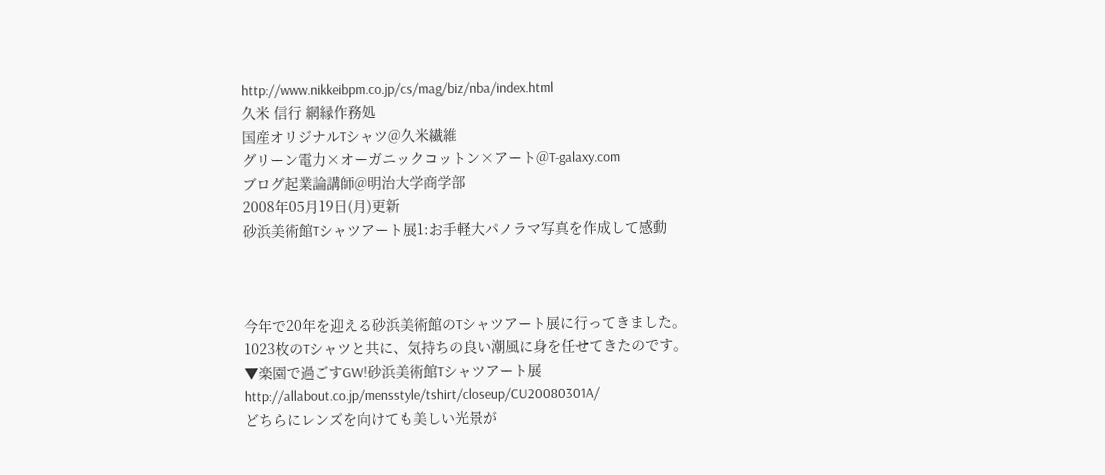http://www.nikkeibpm.co.jp/cs/mag/biz/nba/index.html
久米 信行 網縁作務処
国産オリジナルTシャツ@久米繊維
グリーン電力×オーガニックコットン×アート@T-galaxy.com
ブログ起業論講師@明治大学商学部
2008年05月19日(月)更新
砂浜美術館Tシャツアート展1:お手軽大パノラマ写真を作成して感動



今年で20年を迎える砂浜美術館のTシャツアート展に行ってきました。
1023枚のTシャツと共に、気持ちの良い潮風に身を任せてきたのです。
▼楽園で過ごすGW!砂浜美術館Tシャツアート展
http://allabout.co.jp/mensstyle/tshirt/closeup/CU20080301A/
どちらにレンズを向けても美しい光景が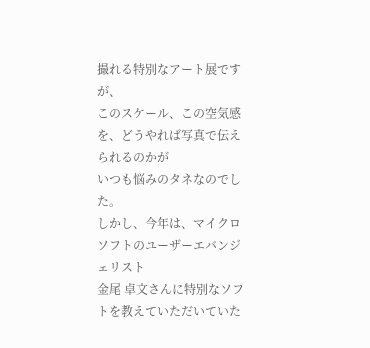撮れる特別なアート展ですが、
このスケール、この空気感を、どうやれば写真で伝えられるのかが
いつも悩みのタネなのでした。
しかし、今年は、マイクロソフトのユーザーエバンジェリスト
金尾 卓文さんに特別なソフトを教えていただいていた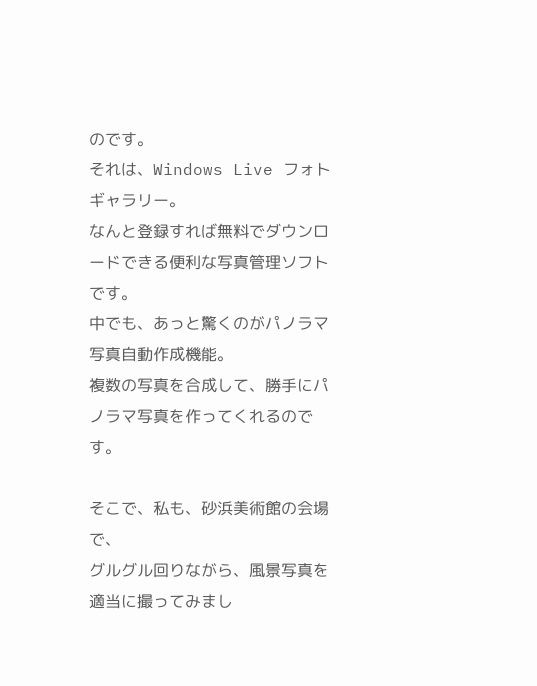のです。
それは、Windows Live フォトギャラリー。
なんと登録すれば無料でダウンロードできる便利な写真管理ソフトです。
中でも、あっと驚くのがパノラマ写真自動作成機能。
複数の写真を合成して、勝手にパノラマ写真を作ってくれるのです。

そこで、私も、砂浜美術館の会場で、
グルグル回りながら、風景写真を適当に撮ってみまし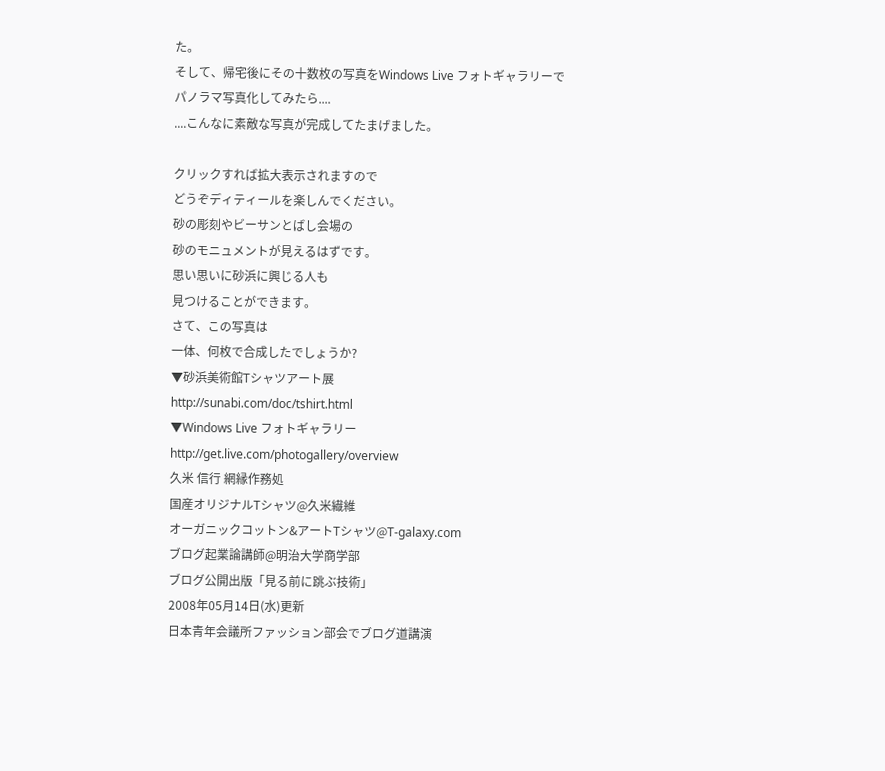た。
そして、帰宅後にその十数枚の写真をWindows Live フォトギャラリーで
パノラマ写真化してみたら....
....こんなに素敵な写真が完成してたまげました。

クリックすれば拡大表示されますので
どうぞディティールを楽しんでください。
砂の彫刻やビーサンとばし会場の
砂のモニュメントが見えるはずです。
思い思いに砂浜に興じる人も
見つけることができます。
さて、この写真は
一体、何枚で合成したでしょうか?
▼砂浜美術館Tシャツアート展
http://sunabi.com/doc/tshirt.html
▼Windows Live フォトギャラリー
http://get.live.com/photogallery/overview
久米 信行 網縁作務処
国産オリジナルTシャツ@久米繊維
オーガニックコットン&アートTシャツ@T-galaxy.com
ブログ起業論講師@明治大学商学部
ブログ公開出版「見る前に跳ぶ技術」
2008年05月14日(水)更新
日本青年会議所ファッション部会でブログ道講演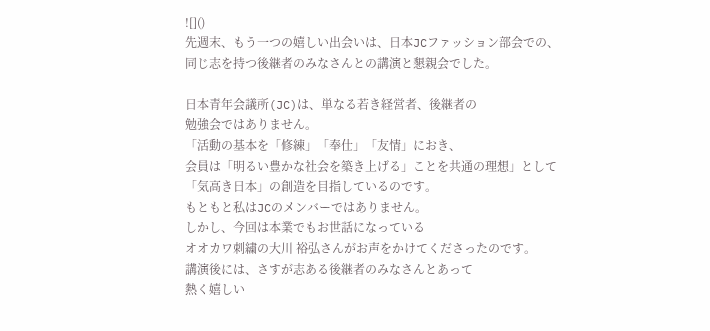![]()
先週末、もう一つの嬉しい出会いは、日本JCファッション部会での、
同じ志を持つ後継者のみなさんとの講演と懇親会でした。

日本青年会議所(JC)は、単なる若き経営者、後継者の
勉強会ではありません。
「活動の基本を「修練」「奉仕」「友情」におき、
会員は「明るい豊かな社会を築き上げる」ことを共通の理想」として
「気高き日本」の創造を目指しているのです。
もともと私はJCのメンバーではありません。
しかし、今回は本業でもお世話になっている
オオカワ刺繍の大川 裕弘さんがお声をかけてくださったのです。
講演後には、さすが志ある後継者のみなさんとあって
熱く嬉しい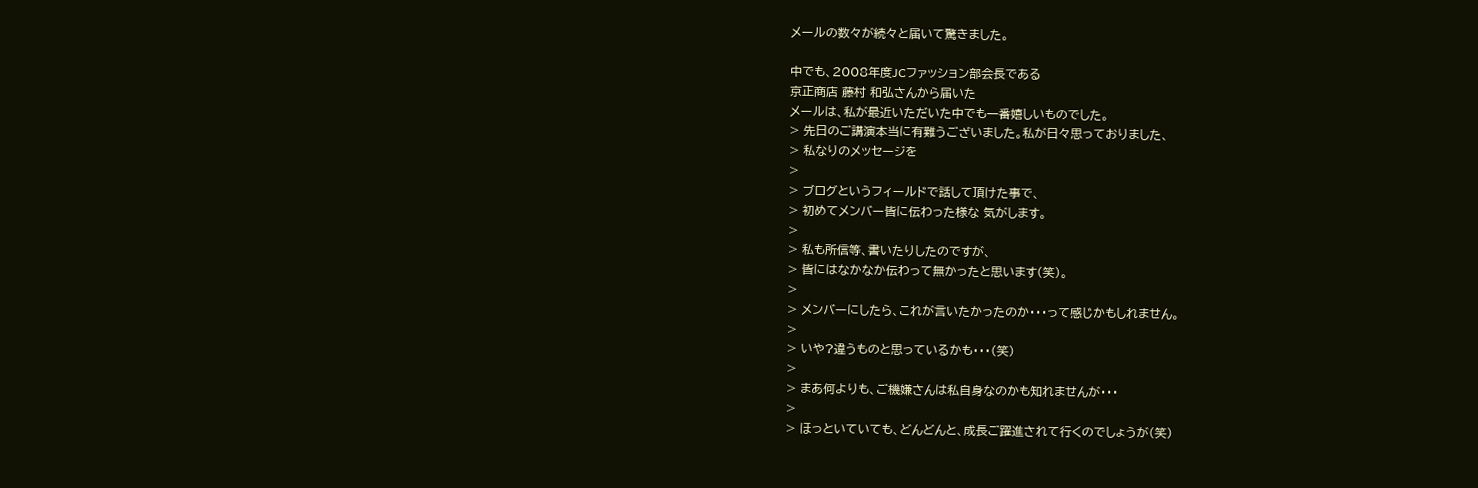メールの数々が続々と届いて驚きました。

中でも、2008年度JCファッション部会長である
京正商店 藤村 和弘さんから届いた
メールは、私が最近いただいた中でも一番嬉しいものでした。
> 先日のご講演本当に有難うございました。私が日々思っておりました、
> 私なりのメッセージを
>
> ブログというフィールドで話して頂けた事で、
> 初めてメンバー皆に伝わった様な 気がします。
>
> 私も所信等、書いたりしたのですが、
> 皆にはなかなか伝わって無かったと思います(笑)。
>
> メンバーにしたら、これが言いたかったのか・・・って感じかもしれません。
>
> いや?違うものと思っているかも・・・(笑)
>
> まあ何よりも、ご機嫌さんは私自身なのかも知れませんが・・・
>
> ほっといていても、どんどんと、成長ご躍進されて行くのでしょうが(笑)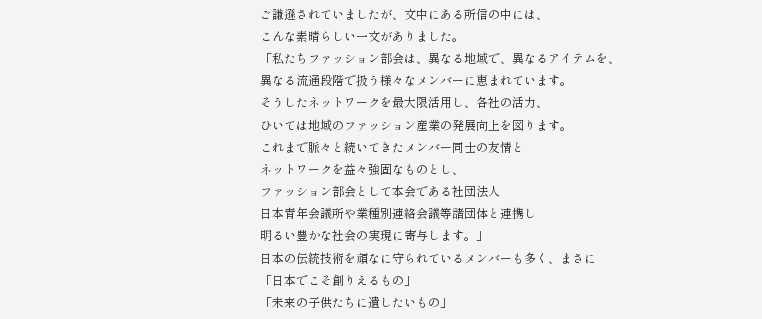ご謙遜されていましたが、文中にある所信の中には、
こんな素晴らしい一文がありました。
「私たちファッション部会は、異なる地域で、異なるアイテムを、
異なる流通段階で扱う様々なメンバーに恵まれています。
そうしたネットワークを最大限活用し、各社の活力、
ひいては地域のファッション産業の発展向上を図ります。
これまで脈々と続いてきたメンバー同士の友情と
ネットワークを益々強固なものとし、
ファッション部会として本会である社団法人
日本青年会議所や業種別連絡会議等諸団体と連携し
明るい豊かな社会の実現に寄与します。」
日本の伝統技術を頑なに守られているメンバーも多く、まさに
「日本でこそ創りえるもの」
「未来の子供たちに遺したいもの」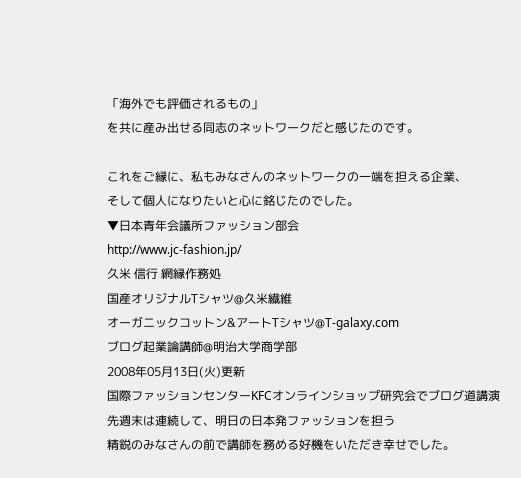「海外でも評価されるもの」
を共に産み出せる同志のネットワークだと感じたのです。

これをご縁に、私もみなさんのネットワークの一端を担える企業、
そして個人になりたいと心に銘じたのでした。
▼日本青年会議所ファッション部会
http://www.jc-fashion.jp/
久米 信行 網縁作務処
国産オリジナルTシャツ@久米繊維
オーガニックコットン&アートTシャツ@T-galaxy.com
ブログ起業論講師@明治大学商学部
2008年05月13日(火)更新
国際ファッションセンターKFCオンラインショップ研究会でブログ道講演
先週末は連続して、明日の日本発ファッションを担う
精鋭のみなさんの前で講師を務める好機をいただき幸せでした。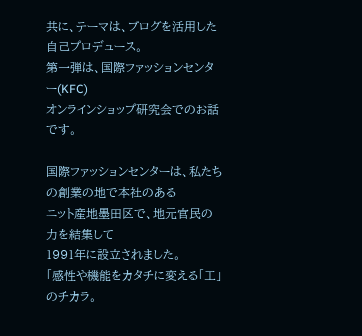共に、テーマは、ブログを活用した自己プロデュース。
第一弾は、国際ファッションセンター(KFC)
オンラインショップ研究会でのお話です。

国際ファッションセンターは、私たちの創業の地で本社のある
ニット産地墨田区で、地元官民の力を結集して
1991年に設立されました。
「感性や機能をカタチに変える「工」のチカラ。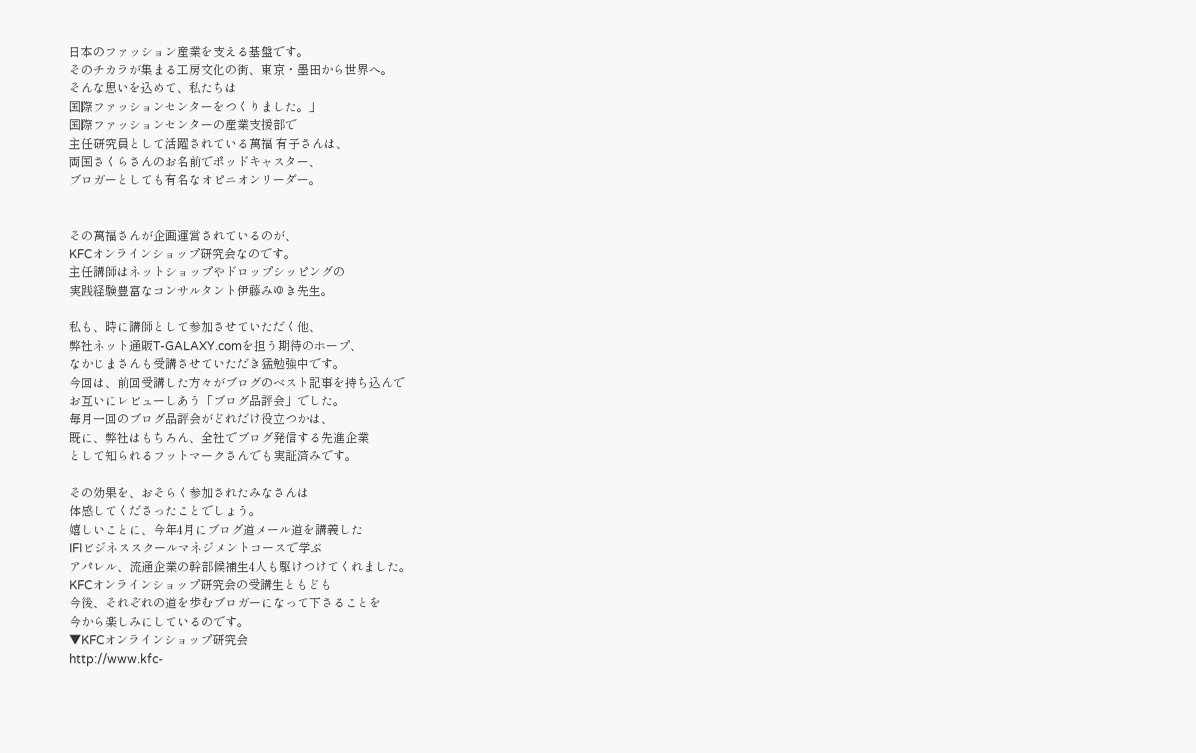日本のファッション産業を支える基盤です。
そのチカラが集まる工房文化の街、東京・墨田から世界へ。
そんな思いを込めて、私たちは
国際ファッションセンターをつくりました。」
国際ファッションセンターの産業支援部で
主任研究員として活躍されている萬福 有子さんは、
両国さくらさんのお名前でポッドキャスター、
ブロガーとしても有名なオピニオンリーダー。


その萬福さんが企画運営されているのが、
KFCオンラインショップ研究会なのです。
主任講師はネットショップやドロップシッピングの
実践経験豊富なコンサルタント伊藤みゆき先生。

私も、時に講師として参加させていただく他、
弊社ネット通販T-GALAXY.comを担う期待のホープ、
なかじまさんも受講させていただき猛勉強中です。
今回は、前回受講した方々がブログのベスト記事を持ち込んで
お互いにレビューしあう「ブログ品評会」でした。
毎月一回のブログ品評会がどれだけ役立つかは、
既に、弊社はもちろん、全社でブログ発信する先進企業
として知られるフットマークさんでも実証済みです。

その効果を、おそらく参加されたみなさんは
体感してくださったことでしょう。
嬉しいことに、今年4月にブログ道メール道を講義した
IFIビジネススクールマネジメントコースで学ぶ
アパレル、流通企業の幹部候補生4人も駆けつけてくれました。
KFCオンラインショップ研究会の受講生ともども
今後、それぞれの道を歩むブロガーになって下さることを
今から楽しみにしているのです。
▼KFCオンラインショップ研究会
http://www.kfc-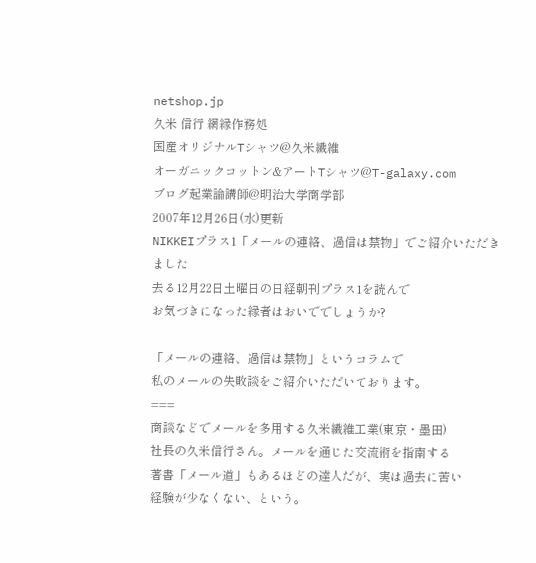netshop.jp
久米 信行 網縁作務処
国産オリジナルTシャツ@久米繊維
オーガニックコットン&アートTシャツ@T-galaxy.com
ブログ起業論講師@明治大学商学部
2007年12月26日(水)更新
NIKKEIプラス1「メールの連絡、過信は禁物」でご紹介いただきました
去る12月22日土曜日の日経朝刊プラス1を読んで
お気づきになった縁者はおいででしょうか?

「メールの連絡、過信は禁物」というコラムで
私のメールの失敗談をご紹介いただいております。
===
商談などでメールを多用する久米繊維工業(東京・墨田)
社長の久米信行さん。メールを通じた交流術を指南する
著書「メール道」もあるほどの達人だが、実は過去に苦い
経験が少なくない、という。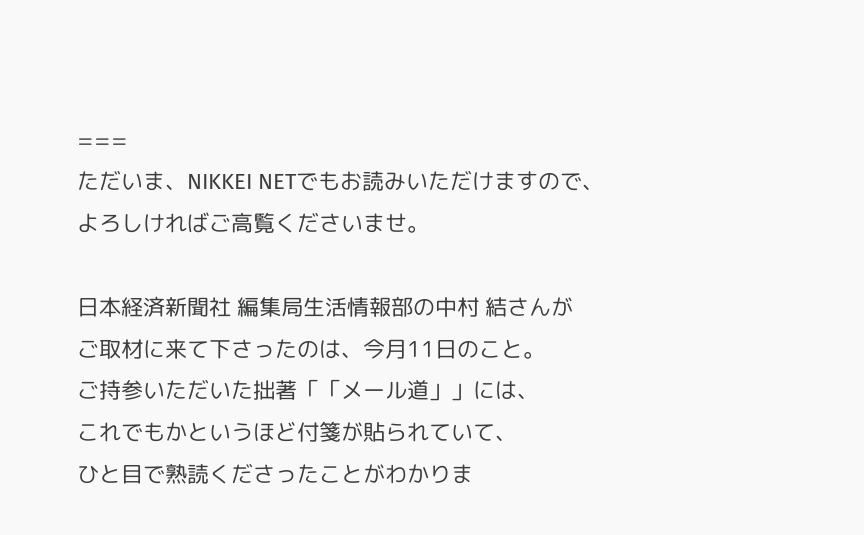===
ただいま、NIKKEI NETでもお読みいただけますので、
よろしければご高覧くださいませ。

日本経済新聞社 編集局生活情報部の中村 結さんが
ご取材に来て下さったのは、今月11日のこと。
ご持参いただいた拙著「「メール道」」には、
これでもかというほど付箋が貼られていて、
ひと目で熟読くださったことがわかりま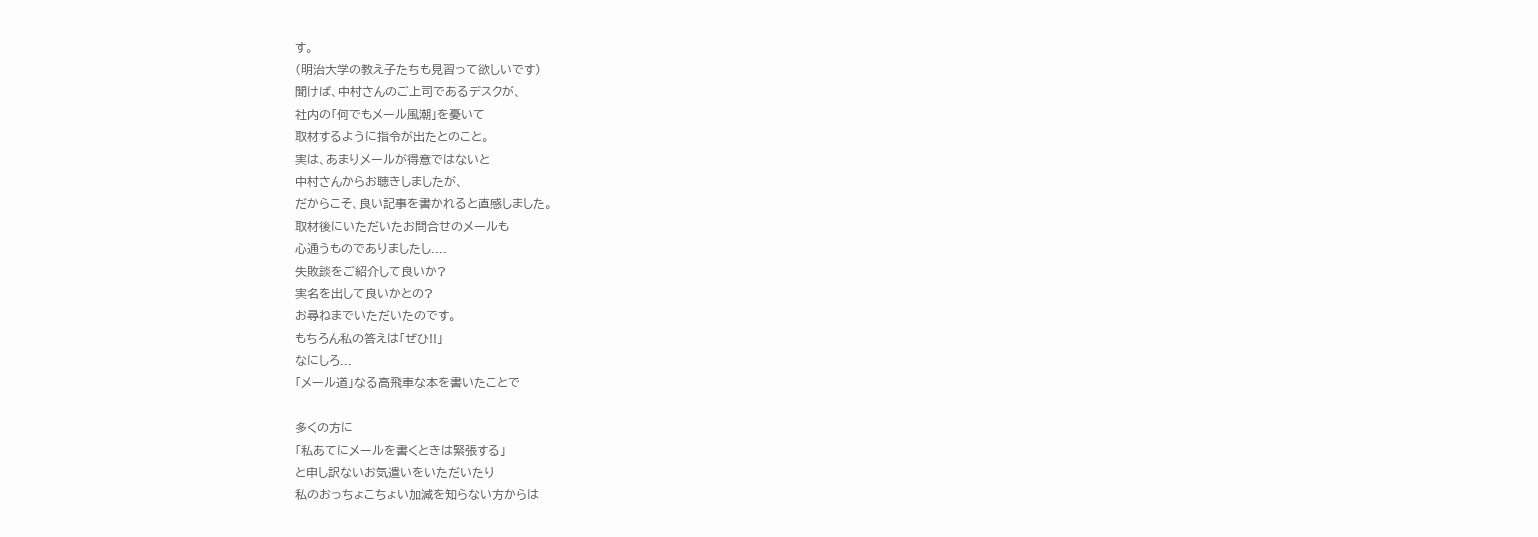す。
(明治大学の教え子たちも見習って欲しいです)
聞けば、中村さんのご上司であるデスクが、
社内の「何でもメール風潮」を憂いて
取材するように指令が出たとのこと。
実は、あまりメールが得意ではないと
中村さんからお聴きしましたが、
だからこそ、良い記事を書かれると直感しました。
取材後にいただいたお問合せのメールも
心通うものでありましたし....
失敗談をご紹介して良いか?
実名を出して良いかとの?
お尋ねまでいただいたのです。
もちろん私の答えは「ぜひ!!」
なにしろ...
「メール道」なる高飛車な本を書いたことで

多くの方に
「私あてにメールを書くときは緊張する」
と申し訳ないお気遣いをいただいたり
私のおっちょこちょい加減を知らない方からは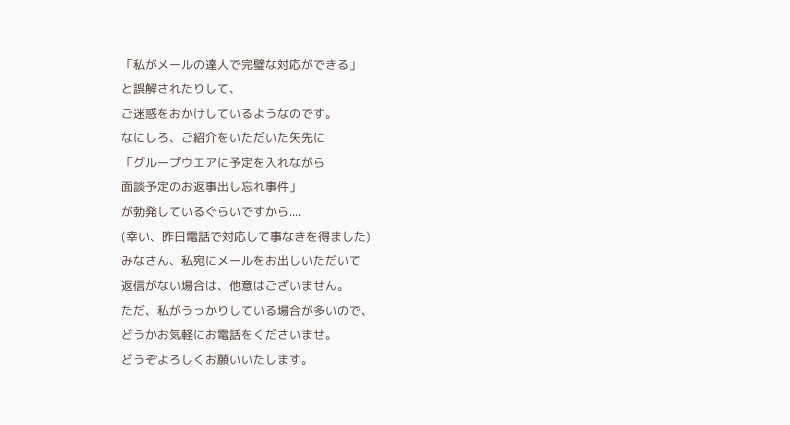「私がメールの達人で完璧な対応ができる」
と誤解されたりして、
ご迷惑をおかけしているようなのです。
なにしろ、ご紹介をいただいた矢先に
「グループウエアに予定を入れながら
面談予定のお返事出し忘れ事件」
が勃発しているぐらいですから....
(幸い、昨日電話で対応して事なきを得ました)
みなさん、私宛にメールをお出しいただいて
返信がない場合は、他意はございません。
ただ、私がうっかりしている場合が多いので、
どうかお気軽にお電話をくださいませ。
どうぞよろしくお願いいたします。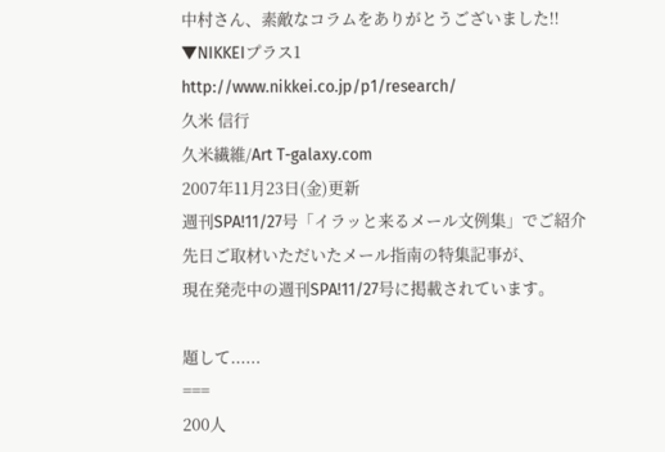中村さん、素敵なコラムをありがとうございました!!
▼NIKKEIプラス1
http://www.nikkei.co.jp/p1/research/
久米 信行
久米繊維/Art T-galaxy.com
2007年11月23日(金)更新
週刊SPA!11/27号「イラッと来るメール文例集」でご紹介
先日ご取材いただいたメール指南の特集記事が、
現在発売中の週刊SPA!11/27号に掲載されています。

題して......
===
200人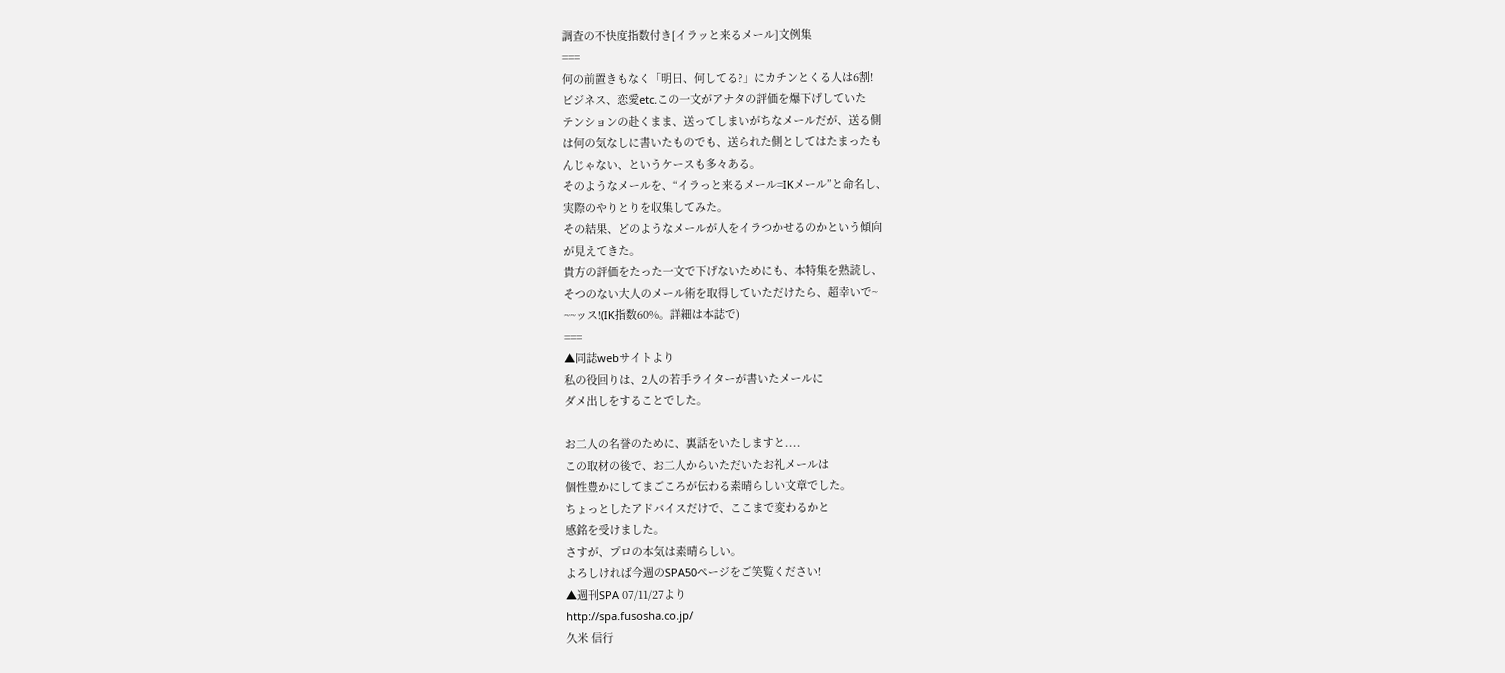調査の不快度指数付き[イラッと来るメール]文例集
===
何の前置きもなく「明日、何してる?」にカチンとくる人は6割!
ビジネス、恋愛etc.この一文がアナタの評価を爆下げしていた
テンションの赴くまま、送ってしまいがちなメールだが、送る側
は何の気なしに書いたものでも、送られた側としてはたまったも
んじゃない、というケースも多々ある。
そのようなメールを、“イラっと来るメール=IKメール”と命名し、
実際のやりとりを収集してみた。
その結果、どのようなメールが人をイラつかせるのかという傾向
が見えてきた。
貴方の評価をたった一文で下げないためにも、本特集を熟読し、
そつのない大人のメール術を取得していただけたら、超幸いで~
~~ッス!(IK指数60%。詳細は本誌で)
===
▲同誌webサイトより
私の役回りは、2人の若手ライターが書いたメールに
ダメ出しをすることでした。

お二人の名誉のために、裏話をいたしますと....
この取材の後で、お二人からいただいたお礼メールは
個性豊かにしてまごころが伝わる素晴らしい文章でした。
ちょっとしたアドバイスだけで、ここまで変わるかと
感銘を受けました。
さすが、プロの本気は素晴らしい。
よろしければ今週のSPA50ページをご笑覧ください!
▲週刊SPA 07/11/27より
http://spa.fusosha.co.jp/
久米 信行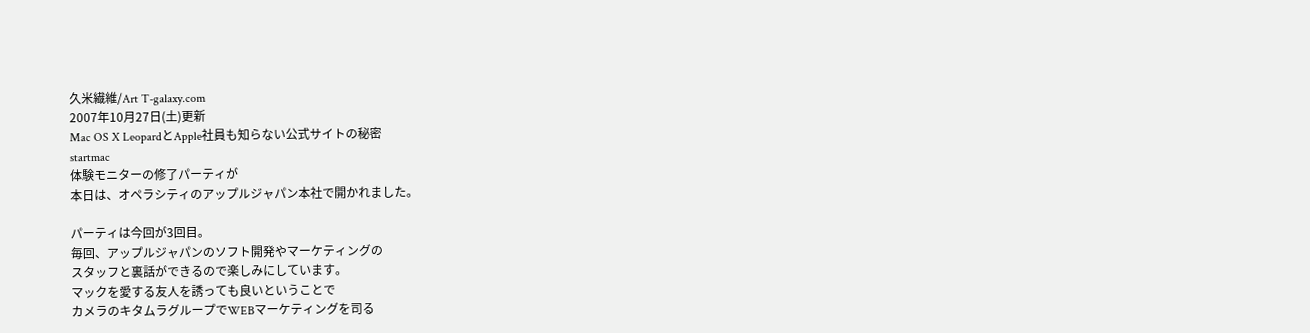久米繊維/Art T-galaxy.com
2007年10月27日(土)更新
Mac OS X LeopardとApple社員も知らない公式サイトの秘密
startmac
体験モニターの修了パーティが
本日は、オペラシティのアップルジャパン本社で開かれました。

パーティは今回が3回目。
毎回、アップルジャパンのソフト開発やマーケティングの
スタッフと裏話ができるので楽しみにしています。
マックを愛する友人を誘っても良いということで
カメラのキタムラグループでWEBマーケティングを司る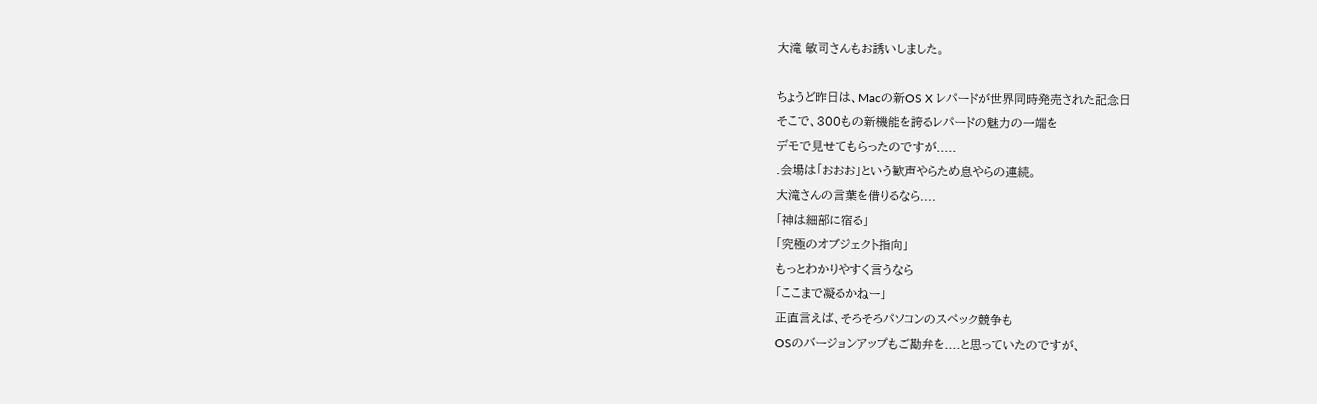大滝 敏司さんもお誘いしました。

ちょうど昨日は、Macの新OS X レパードが世界同時発売された記念日
そこで、300もの新機能を誇るレパードの魅力の一端を
デモで見せてもらったのですが.....
.会場は「おおお」という歓声やらため息やらの連続。
大滝さんの言葉を借りるなら....
「神は細部に宿る」
「究極のオブジェクト指向」
もっとわかりやすく言うなら
「ここまで凝るかねー」
正直言えば、そろそろパソコンのスペック競争も
OSのバージョンアップもご勘弁を....と思っていたのですが、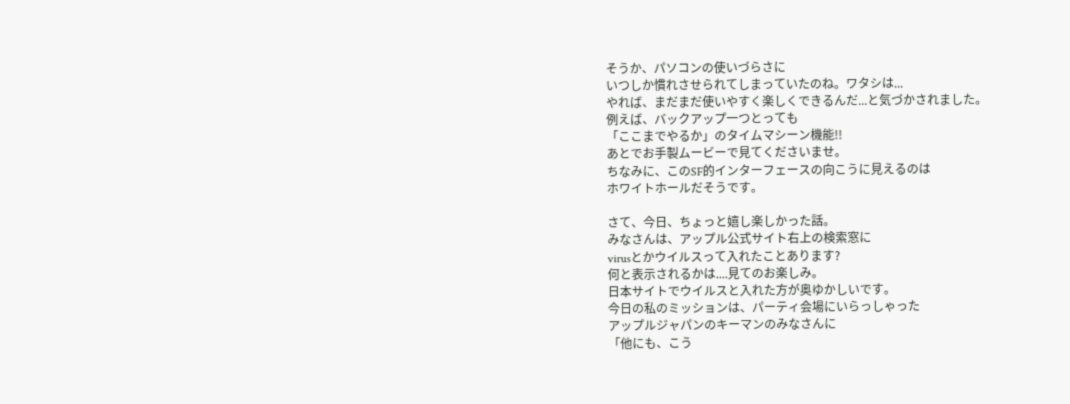そうか、パソコンの使いづらさに
いつしか慣れさせられてしまっていたのね。ワタシは...
やれば、まだまだ使いやすく楽しくできるんだ...と気づかされました。
例えば、バックアップ一つとっても
「ここまでやるか」のタイムマシーン機能!!
あとでお手製ムービーで見てくださいませ。
ちなみに、このSF的インターフェースの向こうに見えるのは
ホワイトホールだそうです。

さて、今日、ちょっと嬉し楽しかった話。
みなさんは、アップル公式サイト右上の検索窓に
virusとかウイルスって入れたことあります?
何と表示されるかは....見てのお楽しみ。
日本サイトでウイルスと入れた方が奥ゆかしいです。
今日の私のミッションは、パーティ会場にいらっしゃった
アップルジャパンのキーマンのみなさんに
「他にも、こう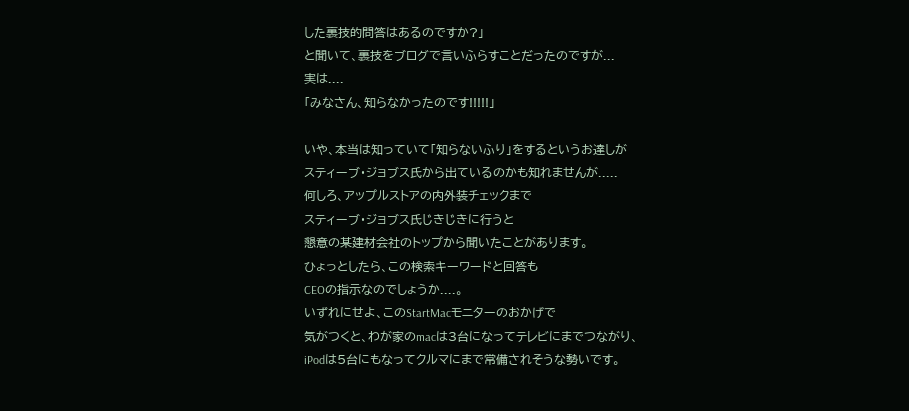した裏技的問答はあるのですか?」
と聞いて、裏技をブログで言いふらすことだったのですが...
実は....
「みなさん、知らなかったのです!!!!!」

いや、本当は知っていて「知らないふり」をするというお達しが
スティーブ・ジョブス氏から出ているのかも知れませんが.....
何しろ、アップルストアの内外装チェックまで
スティーブ・ジョブス氏じきじきに行うと
懇意の某建材会社のトップから聞いたことがあります。
ひょっとしたら、この検索キーワードと回答も
CEOの指示なのでしょうか....。
いずれにせよ、このStartMacモニターのおかげで
気がつくと、わが家のmacは3台になってテレビにまでつながり、
iPodは5台にもなってクルマにまで常備されそうな勢いです。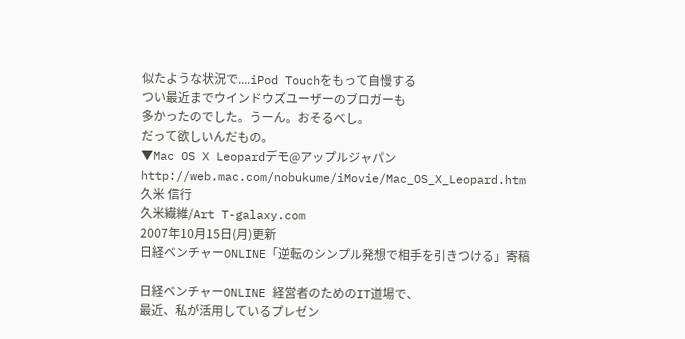似たような状況で....iPod Touchをもって自慢する
つい最近までウインドウズユーザーのブロガーも
多かったのでした。うーん。おそるべし。
だって欲しいんだもの。
▼Mac OS X Leopardデモ@アップルジャパン
http://web.mac.com/nobukume/iMovie/Mac_OS_X_Leopard.htm
久米 信行
久米繊維/Art T-galaxy.com
2007年10月15日(月)更新
日経ベンチャーONLINE「逆転のシンプル発想で相手を引きつける」寄稿

日経ベンチャーONLINE 経営者のためのIT道場で、
最近、私が活用しているプレゼン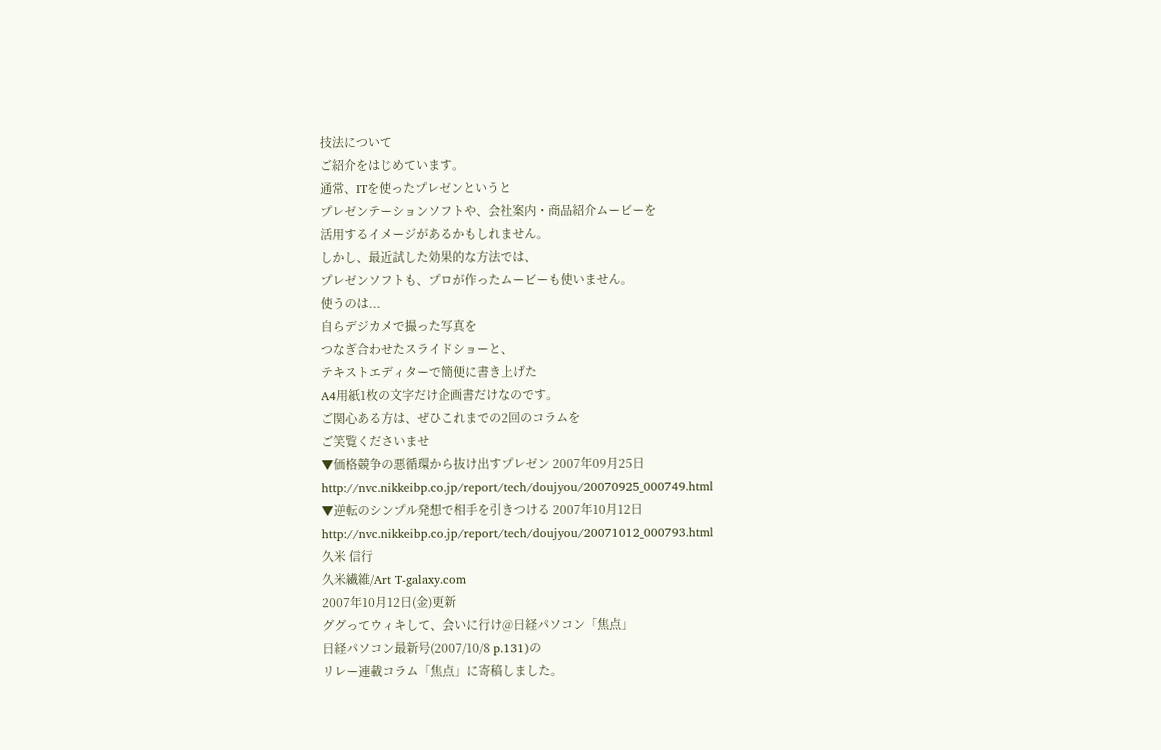技法について
ご紹介をはじめています。
通常、ITを使ったプレゼンというと
プレゼンテーションソフトや、会社案内・商品紹介ムービーを
活用するイメージがあるかもしれません。
しかし、最近試した効果的な方法では、
プレゼンソフトも、プロが作ったムービーも使いません。
使うのは...
自らデジカメで撮った写真を
つなぎ合わせたスライドショーと、
テキストエディターで簡便に書き上げた
A4用紙1枚の文字だけ企画書だけなのです。
ご関心ある方は、ぜひこれまでの2回のコラムを
ご笑覧くださいませ
▼価格競争の悪循環から抜け出すプレゼン 2007年09月25日
http://nvc.nikkeibp.co.jp/report/tech/doujyou/20070925_000749.html
▼逆転のシンプル発想で相手を引きつける 2007年10月12日
http://nvc.nikkeibp.co.jp/report/tech/doujyou/20071012_000793.html
久米 信行
久米繊維/Art T-galaxy.com
2007年10月12日(金)更新
ググってウィキして、会いに行け@日経パソコン「焦点」
日経パソコン最新号(2007/10/8 p.131)の
リレー連載コラム「焦点」に寄稿しました。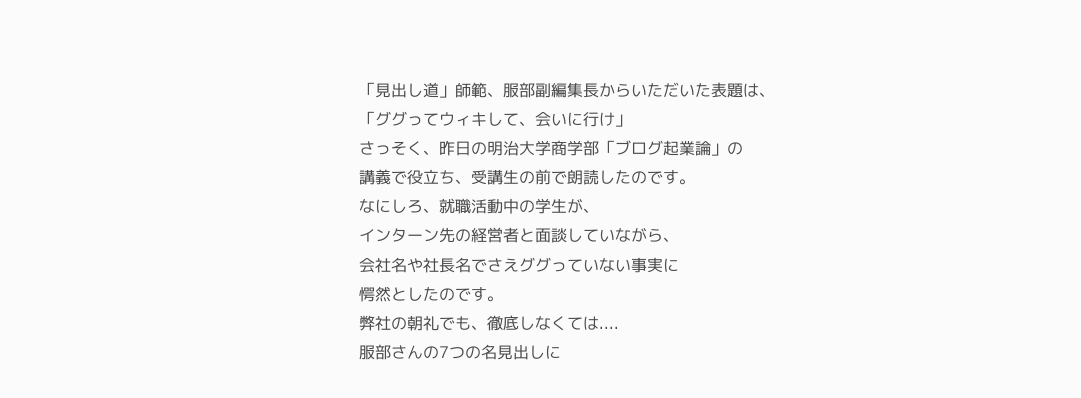「見出し道」師範、服部副編集長からいただいた表題は、
「ググってウィキして、会いに行け」
さっそく、昨日の明治大学商学部「ブログ起業論」の
講義で役立ち、受講生の前で朗読したのです。
なにしろ、就職活動中の学生が、
インターン先の経営者と面談していながら、
会社名や社長名でさえググっていない事実に
愕然としたのです。
弊社の朝礼でも、徹底しなくては....
服部さんの7つの名見出しに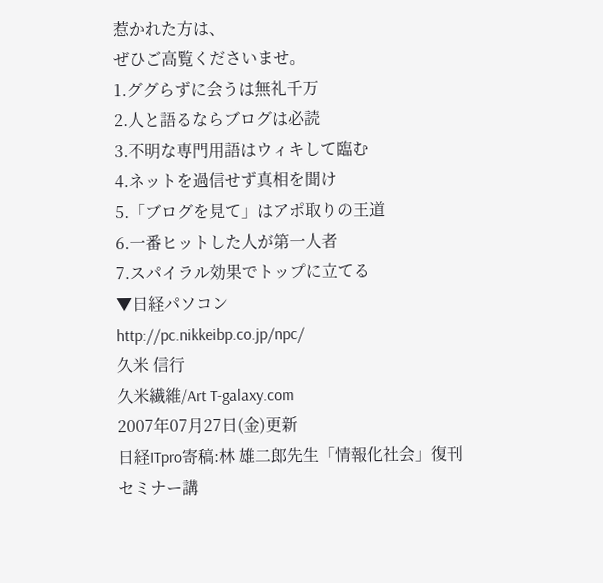惹かれた方は、
ぜひご高覧くださいませ。
1.ググらずに会うは無礼千万
2.人と語るならブログは必読
3.不明な専門用語はウィキして臨む
4.ネットを過信せず真相を聞け
5.「ブログを見て」はアポ取りの王道
6.一番ヒットした人が第一人者
7.スパイラル効果でトップに立てる
▼日経パソコン
http://pc.nikkeibp.co.jp/npc/
久米 信行
久米繊維/Art T-galaxy.com
2007年07月27日(金)更新
日経ITpro寄稿:林 雄二郎先生「情報化社会」復刊セミナー講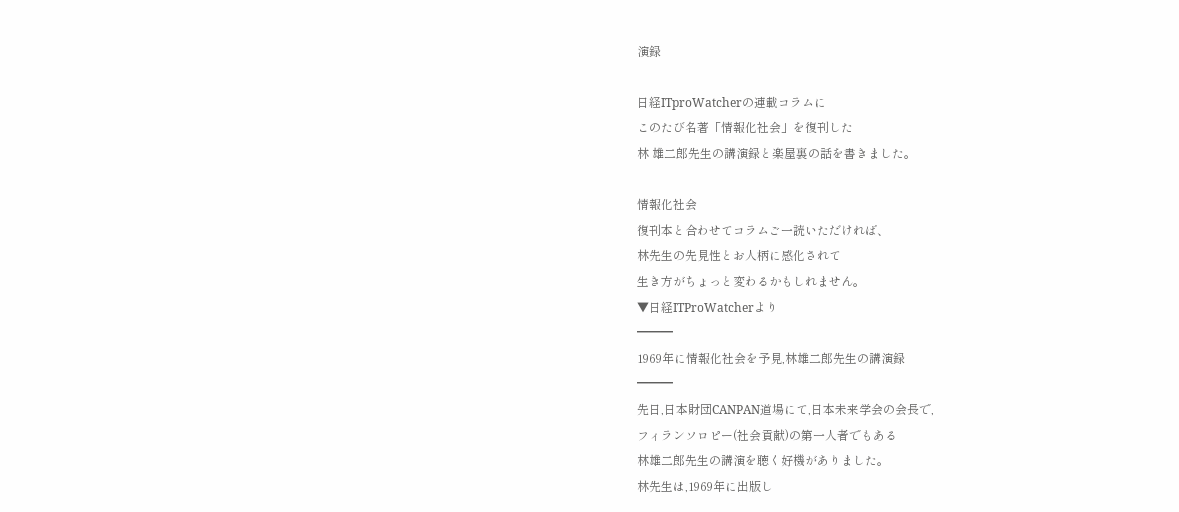演録

日経ITproWatcherの連載コラムに
このたび名著「情報化社会」を復刊した
林 雄二郎先生の講演録と楽屋裏の話を書きました。

情報化社会
復刊本と合わせてコラムご一読いただければ、
林先生の先見性とお人柄に感化されて
生き方がちょっと変わるかもしれません。
▼日経ITProWatcherより
━━━
1969年に情報化社会を予見,林雄二郎先生の講演録
━━━
先日,日本財団CANPAN道場にて,日本未来学会の会長で,
フィランソロピー(社会貢献)の第一人者でもある
林雄二郎先生の講演を聴く好機がありました。
林先生は,1969年に出版し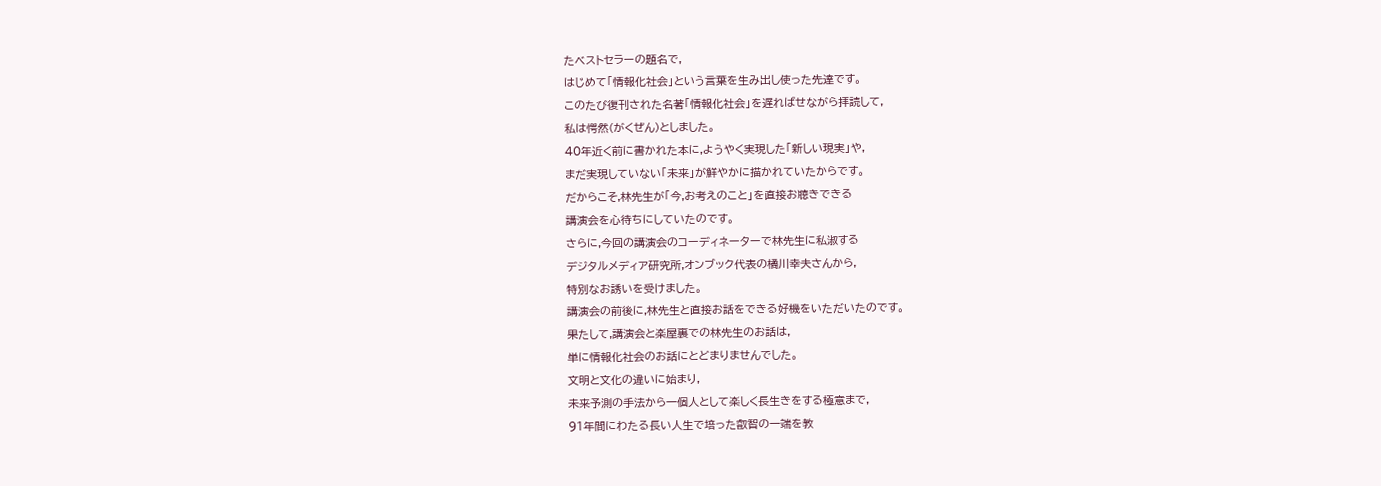たベストセラーの題名で,
はじめて「情報化社会」という言葉を生み出し使った先達です。
このたび復刊された名著「情報化社会」を遅ればせながら拝読して,
私は愕然(がくぜん)としました。
40年近く前に書かれた本に,ようやく実現した「新しい現実」や,
まだ実現していない「未来」が鮮やかに描かれていたからです。
だからこそ,林先生が「今,お考えのこと」を直接お聴きできる
講演会を心待ちにしていたのです。
さらに,今回の講演会のコーディネーターで林先生に私淑する
デジタルメディア研究所,オンブック代表の橘川幸夫さんから,
特別なお誘いを受けました。
講演会の前後に,林先生と直接お話をできる好機をいただいたのです。
果たして,講演会と楽屋裏での林先生のお話は,
単に情報化社会のお話にとどまりませんでした。
文明と文化の違いに始まり,
未来予測の手法から一個人として楽しく長生きをする極意まで,
91年間にわたる長い人生で培った叡智の一端を教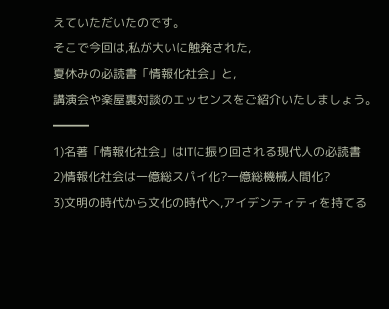えていただいたのです。
そこで今回は,私が大いに触発された,
夏休みの必読書「情報化社会」と,
講演会や楽屋裏対談のエッセンスをご紹介いたしましょう。
━━━
1)名著「情報化社会」はITに振り回される現代人の必読書
2)情報化社会は一億総スパイ化?一億総機械人間化?
3)文明の時代から文化の時代へ,アイデンティティを持てる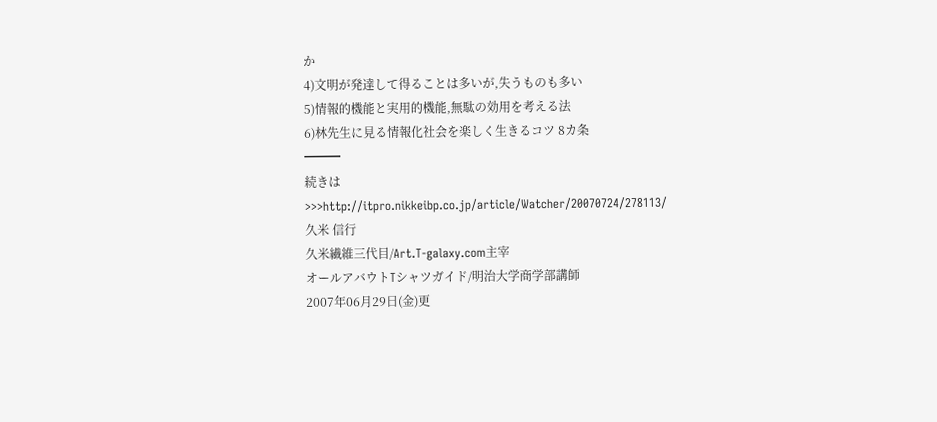か
4)文明が発達して得ることは多いが,失うものも多い
5)情報的機能と実用的機能,無駄の効用を考える法
6)林先生に見る情報化社会を楽しく生きるコツ 8カ条
━━━
続きは
>>>http://itpro.nikkeibp.co.jp/article/Watcher/20070724/278113/
久米 信行
久米繊維三代目/Art.T-galaxy.com主宰
オールアバウトTシャツガイド/明治大学商学部講師
2007年06月29日(金)更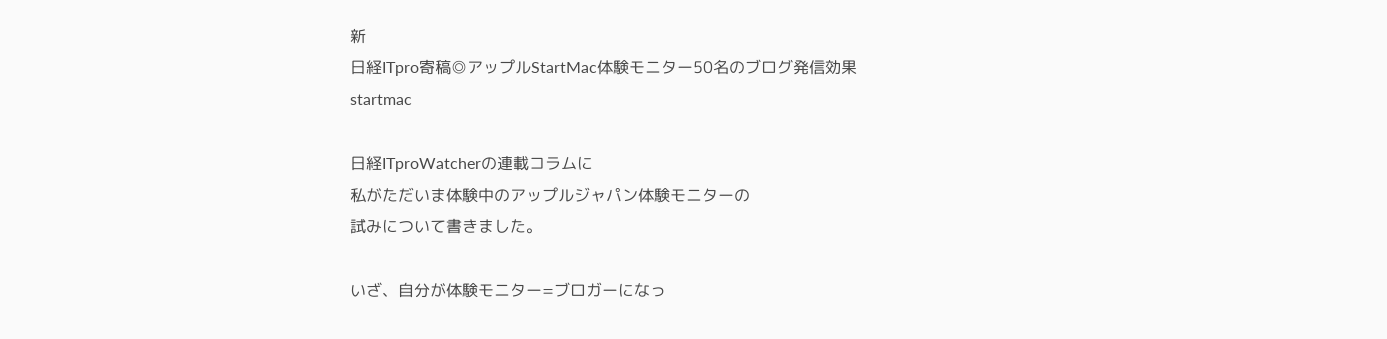新
日経ITpro寄稿◎アップルStartMac体験モニター50名のブログ発信効果
startmac

日経ITproWatcherの連載コラムに
私がただいま体験中のアップルジャパン体験モニターの
試みについて書きました。

いざ、自分が体験モニター=ブロガーになっ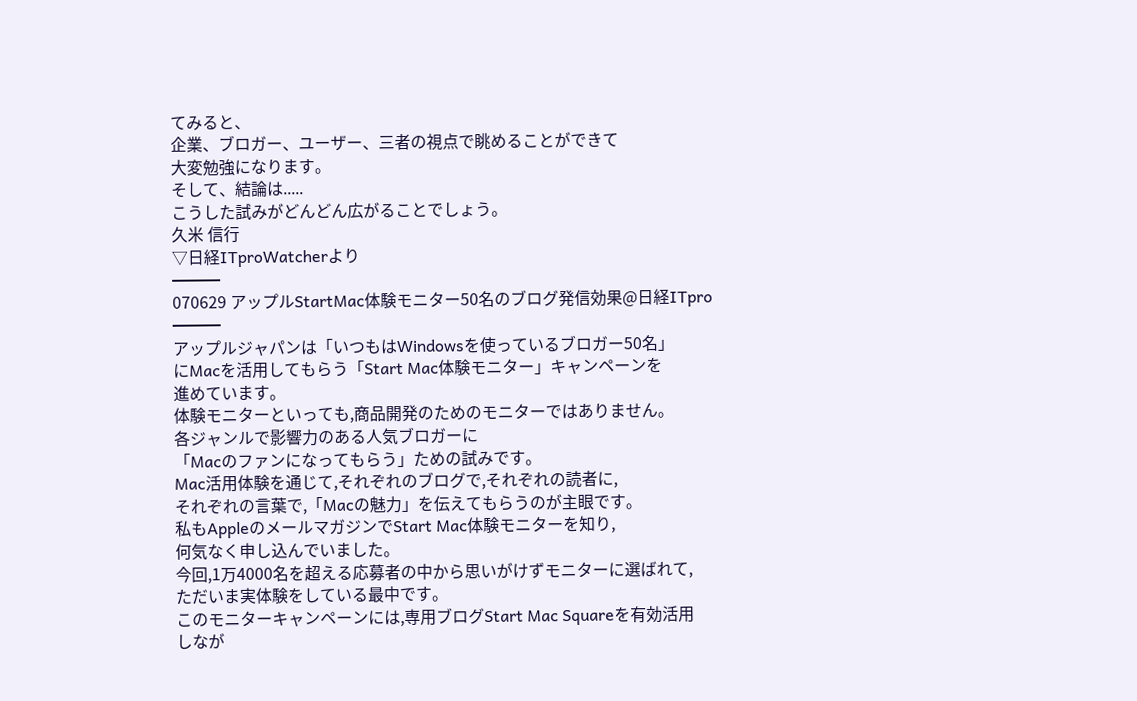てみると、
企業、ブロガー、ユーザー、三者の視点で眺めることができて
大変勉強になります。
そして、結論は.....
こうした試みがどんどん広がることでしょう。
久米 信行
▽日経ITproWatcherより
━━━
070629 アップルStartMac体験モニター50名のブログ発信効果@日経ITpro
━━━
アップルジャパンは「いつもはWindowsを使っているブロガー50名」
にMacを活用してもらう「Start Mac体験モニター」キャンペーンを
進めています。
体験モニターといっても,商品開発のためのモニターではありません。
各ジャンルで影響力のある人気ブロガーに
「Macのファンになってもらう」ための試みです。
Mac活用体験を通じて,それぞれのブログで,それぞれの読者に,
それぞれの言葉で,「Macの魅力」を伝えてもらうのが主眼です。
私もAppleのメールマガジンでStart Mac体験モニターを知り,
何気なく申し込んでいました。
今回,1万4000名を超える応募者の中から思いがけずモニターに選ばれて,
ただいま実体験をしている最中です。
このモニターキャンペーンには,専用ブログStart Mac Squareを有効活用
しなが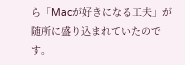ら「Macが好きになる工夫」が随所に盛り込まれていたのです。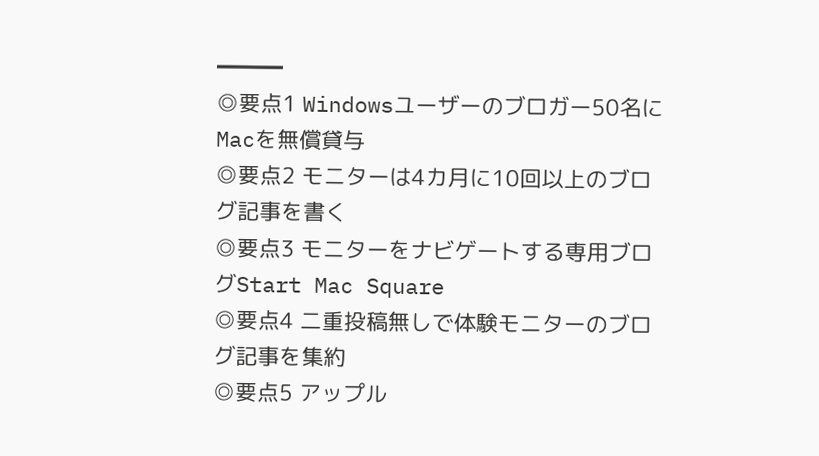━━━
◎要点1 Windowsユーザーのブロガー50名にMacを無償貸与
◎要点2 モニターは4カ月に10回以上のブログ記事を書く
◎要点3 モニターをナビゲートする専用ブログStart Mac Square
◎要点4 二重投稿無しで体験モニターのブログ記事を集約
◎要点5 アップル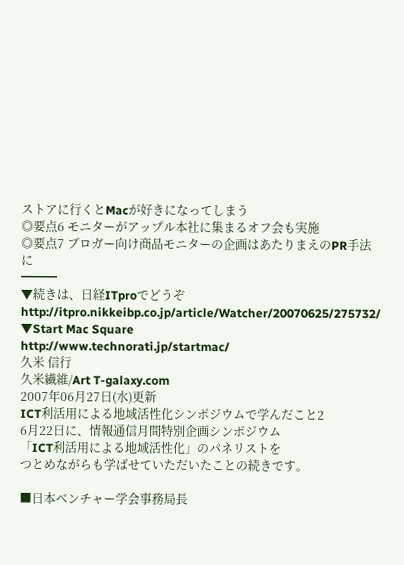ストアに行くとMacが好きになってしまう
◎要点6 モニターがアップル本社に集まるオフ会も実施
◎要点7 ブロガー向け商品モニターの企画はあたりまえのPR手法に
━━━
▼続きは、日経ITproでどうぞ
http://itpro.nikkeibp.co.jp/article/Watcher/20070625/275732/
▼Start Mac Square
http://www.technorati.jp/startmac/
久米 信行
久米繊維/Art T-galaxy.com
2007年06月27日(水)更新
ICT利活用による地域活性化シンポジウムで学んだこと2
6月22日に、情報通信月間特別企画シンポジウム
「ICT利活用による地域活性化」のパネリストを
つとめながらも学ばせていただいたことの続きです。

■日本ベンチャー学会事務局長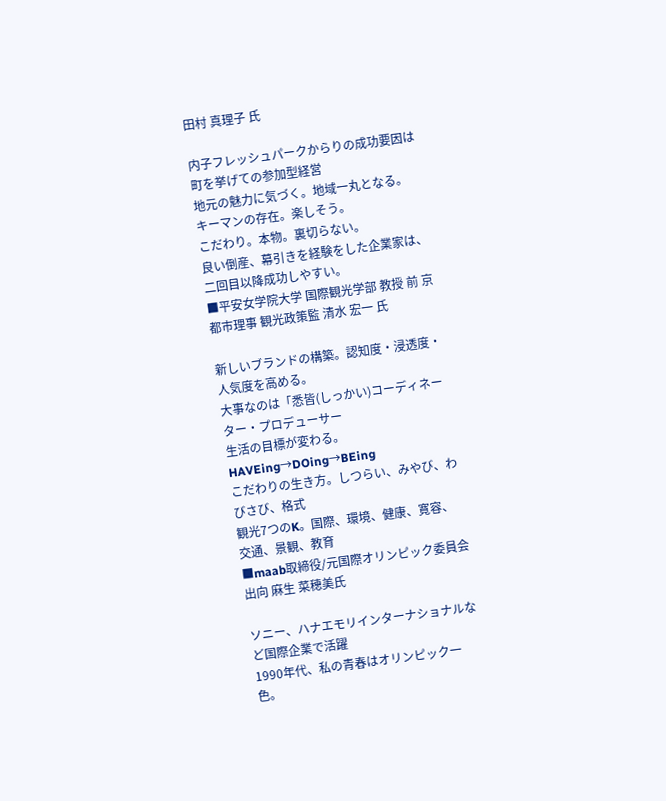田村 真理子 氏

内子フレッシュパークからりの成功要因は町を挙げての参加型経営
地元の魅力に気づく。地域一丸となる。
キーマンの存在。楽しそう。
こだわり。本物。裏切らない。
良い倒産、幕引きを経験をした企業家は、二回目以降成功しやすい。
■平安女学院大学 国際観光学部 教授 前 京都市理事 観光政策監 清水 宏一 氏

新しいブランドの構築。認知度・浸透度・人気度を高める。
大事なのは「悉皆(しっかい)コーディネーター・プロデューサー
生活の目標が変わる。HAVEing→DOing→BEing
こだわりの生き方。しつらい、みやび、わびさび、格式
観光7つのK。国際、環境、健康、寛容、交通、景観、教育
■maab取締役/元国際オリンピック委員会出向 麻生 菜穂美氏

ソニー、ハナエモリインターナショナルなど国際企業で活躍
1990年代、私の青春はオリンピック一色。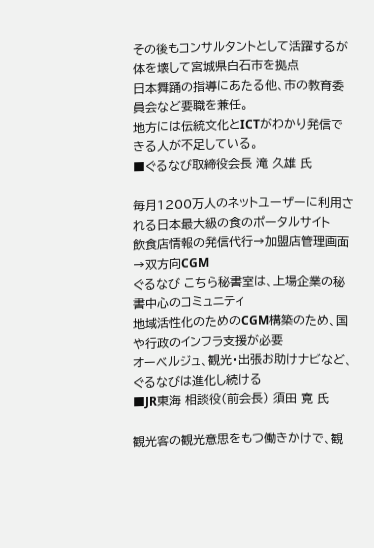その後もコンサルタントとして活躍するが体を壊して宮城県白石市を拠点
日本舞踊の指導にあたる他、市の教育委員会など要職を兼任。
地方には伝統文化とICTがわかり発信できる人が不足している。
■ぐるなび取締役会長 滝 久雄 氏

毎月1200万人のネットユーザーに利用される日本最大級の食のポータルサイト
飲食店情報の発信代行→加盟店管理画面→双方向CGM
ぐるなび こちら秘書室は、上場企業の秘書中心のコミュニティ
地域活性化のためのCGM構築のため、国や行政のインフラ支援が必要
オーベルジュ、観光・出張お助けナビなど、ぐるなびは進化し続ける
■JR東海 相談役(前会長) 須田 寛 氏

観光客の観光意思をもつ働きかけで、観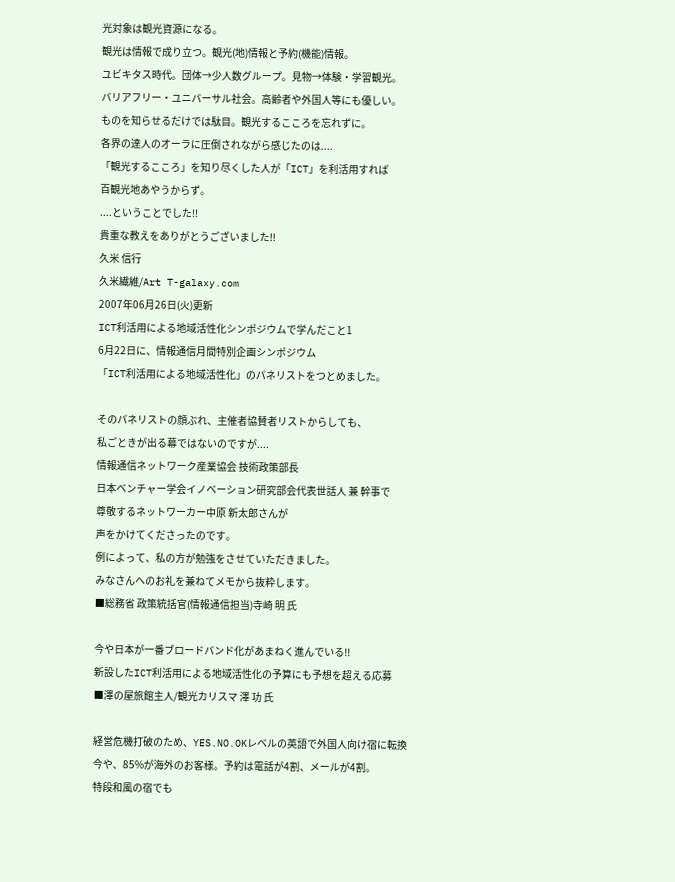光対象は観光資源になる。
観光は情報で成り立つ。観光(地)情報と予約(機能)情報。
ユビキタス時代。団体→少人数グループ。見物→体験・学習観光。
バリアフリー・ユニバーサル社会。高齢者や外国人等にも優しい。
ものを知らせるだけでは駄目。観光するこころを忘れずに。
各界の達人のオーラに圧倒されながら感じたのは....
「観光するこころ」を知り尽くした人が「ICT」を利活用すれば
百観光地あやうからず。
....ということでした!!
貴重な教えをありがとうございました!!
久米 信行
久米繊維/Art T-galaxy.com
2007年06月26日(火)更新
ICT利活用による地域活性化シンポジウムで学んだこと1
6月22日に、情報通信月間特別企画シンポジウム
「ICT利活用による地域活性化」のパネリストをつとめました。

そのパネリストの顔ぶれ、主催者協賛者リストからしても、
私ごときが出る幕ではないのですが....
情報通信ネットワーク産業協会 技術政策部長
日本ベンチャー学会イノベーション研究部会代表世話人 兼 幹事で
尊敬するネットワーカー中原 新太郎さんが
声をかけてくださったのです。
例によって、私の方が勉強をさせていただきました。
みなさんへのお礼を兼ねてメモから抜粋します。
■総務省 政策統括官(情報通信担当)寺崎 明 氏

今や日本が一番ブロードバンド化があまねく進んでいる!!
新設したICT利活用による地域活性化の予算にも予想を超える応募
■澤の屋旅館主人/観光カリスマ 澤 功 氏

経営危機打破のため、YES.NO.OKレベルの英語で外国人向け宿に転換
今や、85%が海外のお客様。予約は電話が4割、メールが4割。
特段和風の宿でも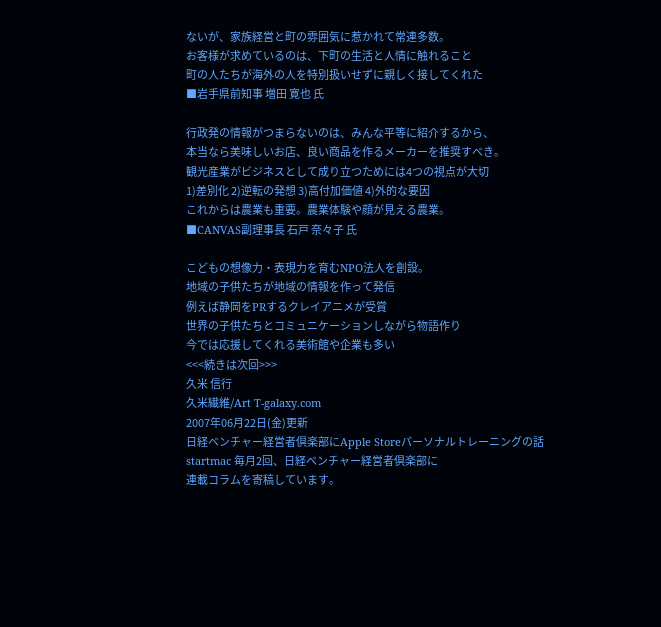ないが、家族経営と町の雰囲気に惹かれて常連多数。
お客様が求めているのは、下町の生活と人情に触れること
町の人たちが海外の人を特別扱いせずに親しく接してくれた
■岩手県前知事 増田 寛也 氏

行政発の情報がつまらないのは、みんな平等に紹介するから、
本当なら美味しいお店、良い商品を作るメーカーを推奨すべき。
観光産業がビジネスとして成り立つためには4つの視点が大切
1)差別化 2)逆転の発想 3)高付加価値 4)外的な要因
これからは農業も重要。農業体験や顔が見える農業。
■CANVAS副理事長 石戸 奈々子 氏

こどもの想像力・表現力を育むNPO法人を創設。
地域の子供たちが地域の情報を作って発信
例えば静岡をPRするクレイアニメが受賞
世界の子供たちとコミュニケーションしながら物語作り
今では応援してくれる美術館や企業も多い
<<<続きは次回>>>
久米 信行
久米繊維/Art T-galaxy.com
2007年06月22日(金)更新
日経ベンチャー経営者倶楽部にApple Storeパーソナルトレーニングの話
startmac 毎月2回、日経ベンチャー経営者倶楽部に
連載コラムを寄稿しています。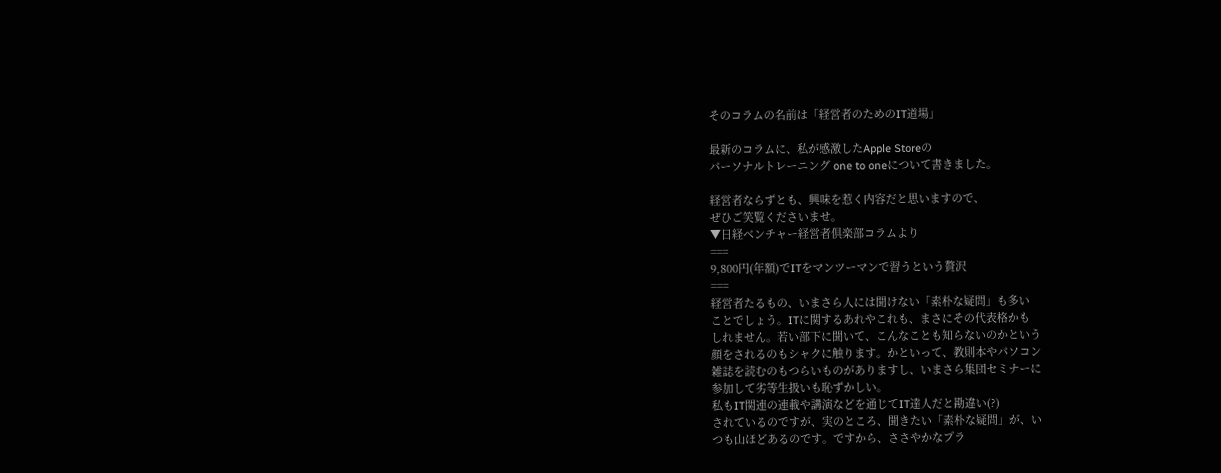そのコラムの名前は「経営者のためのIT道場」

最新のコラムに、私が感激したApple Storeの
パーソナルトレーニング one to oneについて書きました。

経営者ならずとも、興味を惹く内容だと思いますので、
ぜひご笑覧くださいませ。
▼日経ベンチャー経営者倶楽部コラムより
===
9,800円(年額)でITをマンツーマンで習うという贅沢
===
経営者たるもの、いまさら人には聞けない「素朴な疑問」も多い
ことでしょう。ITに関するあれやこれも、まさにその代表格かも
しれません。若い部下に聞いて、こんなことも知らないのかという
顔をされるのもシャクに触ります。かといって、教則本やパソコン
雑誌を読むのもつらいものがありますし、いまさら集団セミナーに
参加して劣等生扱いも恥ずかしい。
私もIT関連の連載や講演などを通じてIT達人だと勘違い(?)
されているのですが、実のところ、聞きたい「素朴な疑問」が、い
つも山ほどあるのです。ですから、ささやかなプラ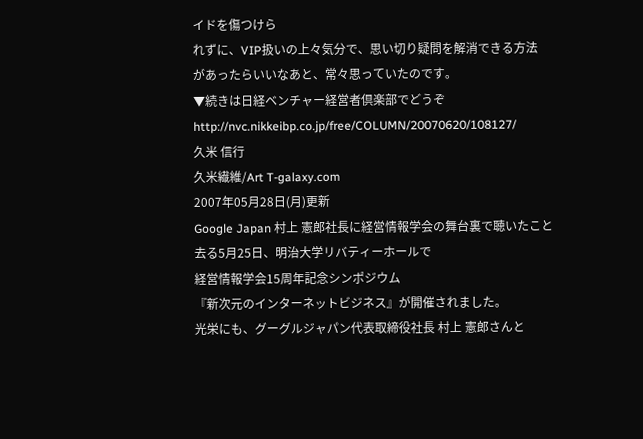イドを傷つけら
れずに、VIP扱いの上々気分で、思い切り疑問を解消できる方法
があったらいいなあと、常々思っていたのです。
▼続きは日経ベンチャー経営者倶楽部でどうぞ
http://nvc.nikkeibp.co.jp/free/COLUMN/20070620/108127/
久米 信行
久米繊維/Art T-galaxy.com
2007年05月28日(月)更新
Google Japan 村上 憲郎社長に経営情報学会の舞台裏で聴いたこと
去る5月25日、明治大学リバティーホールで
経営情報学会15周年記念シンポジウム
『新次元のインターネットビジネス』が開催されました。
光栄にも、グーグルジャパン代表取締役社長 村上 憲郎さんと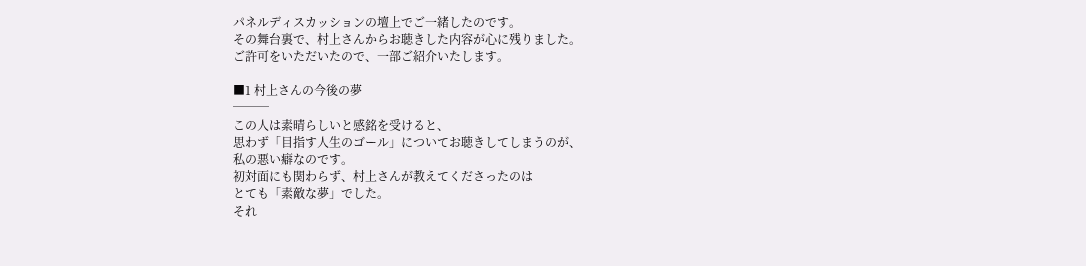パネルディスカッションの壇上でご一緒したのです。
その舞台裏で、村上さんからお聴きした内容が心に残りました。
ご許可をいただいたので、一部ご紹介いたします。

■1 村上さんの今後の夢
───
この人は素晴らしいと感銘を受けると、
思わず「目指す人生のゴール」についてお聴きしてしまうのが、
私の悪い癖なのです。
初対面にも関わらず、村上さんが教えてくださったのは
とても「素敵な夢」でした。
それ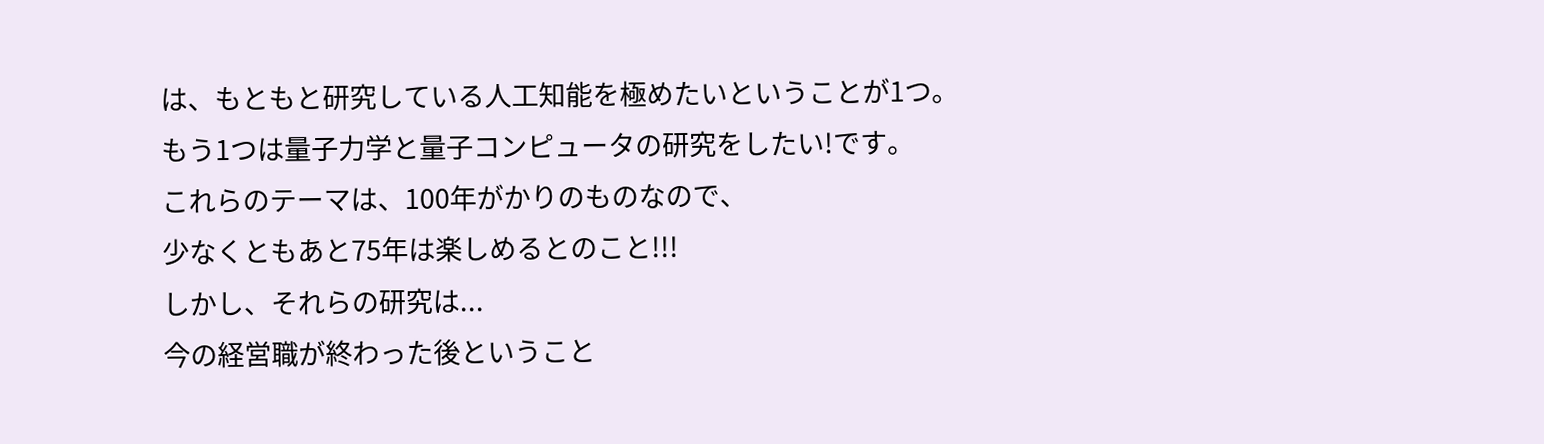は、もともと研究している人工知能を極めたいということが1つ。
もう1つは量子力学と量子コンピュータの研究をしたい!です。
これらのテーマは、100年がかりのものなので、
少なくともあと75年は楽しめるとのこと!!!
しかし、それらの研究は...
今の経営職が終わった後ということ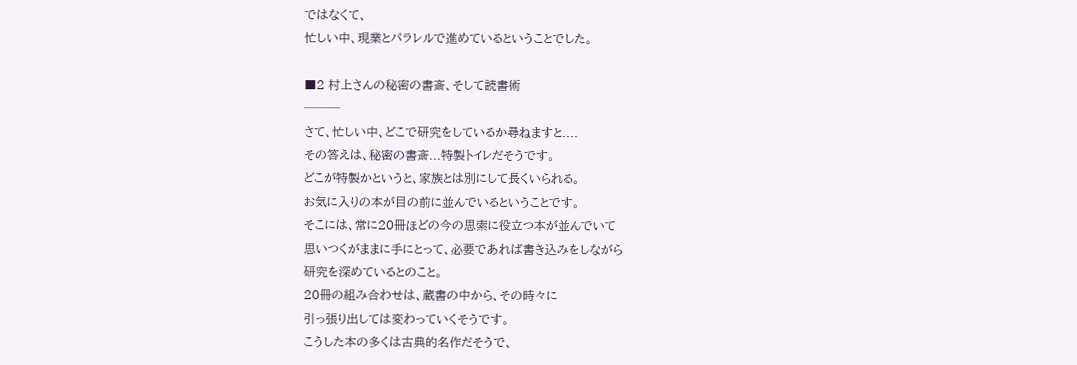ではなくて、
忙しい中、現業とパラレルで進めているということでした。

■2 村上さんの秘密の書斎、そして読書術
───
さて、忙しい中、どこで研究をしているか尋ねますと....
その答えは、秘密の書斎...特製トイレだそうです。
どこが特製かというと、家族とは別にして長くいられる。
お気に入りの本が目の前に並んでいるということです。
そこには、常に20冊ほどの今の思索に役立つ本が並んでいて
思いつくがままに手にとって、必要であれば書き込みをしながら
研究を深めているとのこと。
20冊の組み合わせは、蔵書の中から、その時々に
引っ張り出しては変わっていくそうです。
こうした本の多くは古典的名作だそうで、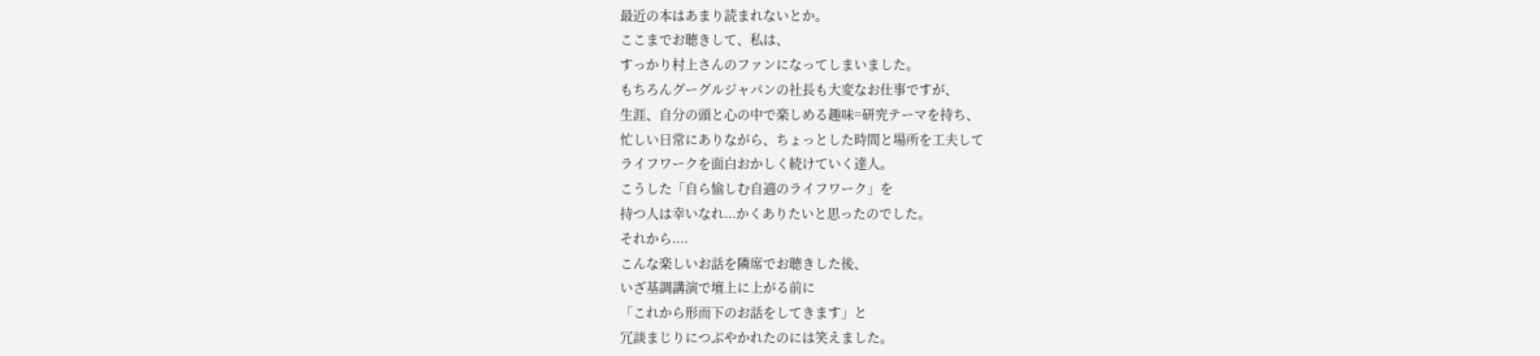最近の本はあまり読まれないとか。
ここまでお聴きして、私は、
すっかり村上さんのファンになってしまいました。
もちろんグーグルジャパンの社長も大変なお仕事ですが、
生涯、自分の頭と心の中で楽しめる趣味=研究テーマを持ち、
忙しい日常にありながら、ちょっとした時間と場所を工夫して
ライフワークを面白おかしく続けていく達人。
こうした「自ら愉しむ自適のライフワーク」を
持つ人は幸いなれ...かくありたいと思ったのでした。
それから....
こんな楽しいお話を隣席でお聴きした後、
いざ基調講演で壇上に上がる前に
「これから形而下のお話をしてきます」と
冗談まじりにつぶやかれたのには笑えました。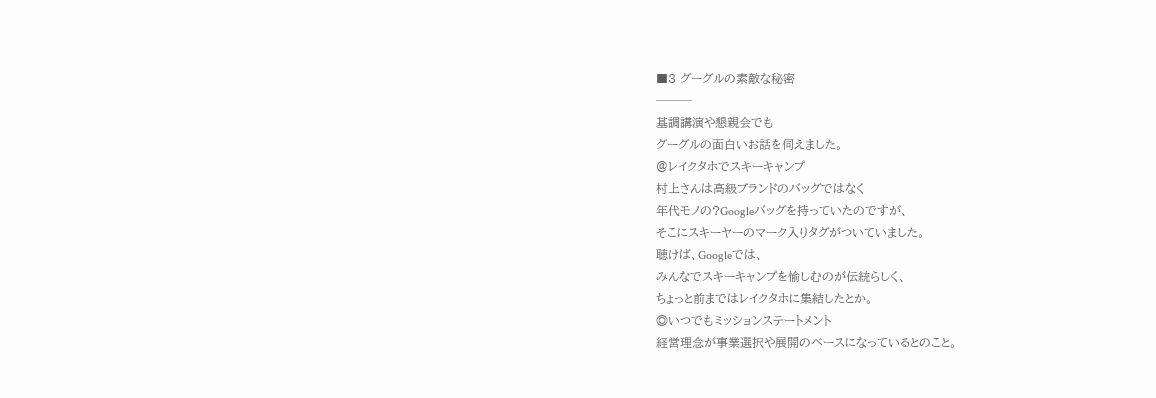■3 グーグルの素敵な秘密
───
基調講演や懇親会でも
グーグルの面白いお話を伺えました。
@レイクタホでスキーキャンプ
村上さんは高級ブランドのバッグではなく
年代モノの?Googleバッグを持っていたのですが、
そこにスキーヤーのマーク入りタグがついていました。
聴けば、Googleでは、
みんなでスキーキャンプを愉しむのが伝統らしく、
ちょっと前まではレイクタホに集結したとか。
◎いつでもミッションステートメント
経営理念が事業選択や展開のベースになっているとのこと。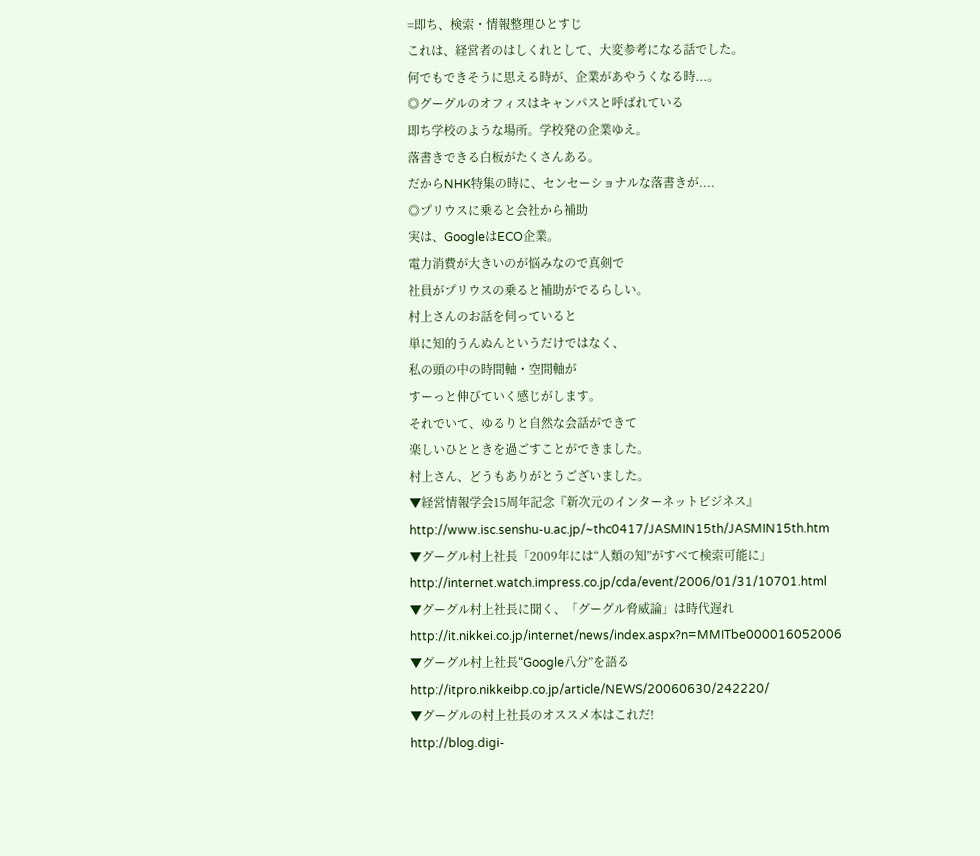=即ち、検索・情報整理ひとすじ
これは、経営者のはしくれとして、大変参考になる話でした。
何でもできそうに思える時が、企業があやうくなる時...。
◎グーグルのオフィスはキャンパスと呼ばれている
即ち学校のような場所。学校発の企業ゆえ。
落書きできる白板がたくさんある。
だからNHK特集の時に、センセーショナルな落書きが....
◎プリウスに乗ると会社から補助
実は、GoogleはECO企業。
電力消費が大きいのが悩みなので真剣で
社員がプリウスの乗ると補助がでるらしい。
村上さんのお話を伺っていると
単に知的うんぬんというだけではなく、
私の頭の中の時間軸・空間軸が
すーっと伸びていく感じがします。
それでいて、ゆるりと自然な会話ができて
楽しいひとときを過ごすことができました。
村上さん、どうもありがとうございました。
▼経営情報学会15周年記念『新次元のインターネットビジネス』
http://www.isc.senshu-u.ac.jp/~thc0417/JASMIN15th/JASMIN15th.htm
▼グーグル村上社長「2009年には“人類の知”がすべて検索可能に」
http://internet.watch.impress.co.jp/cda/event/2006/01/31/10701.html
▼グーグル村上社長に聞く、「グーグル脅威論」は時代遅れ
http://it.nikkei.co.jp/internet/news/index.aspx?n=MMITbe000016052006
▼グーグル村上社長“Google八分”を語る
http://itpro.nikkeibp.co.jp/article/NEWS/20060630/242220/
▼グーグルの村上社長のオススメ本はこれだ!
http://blog.digi-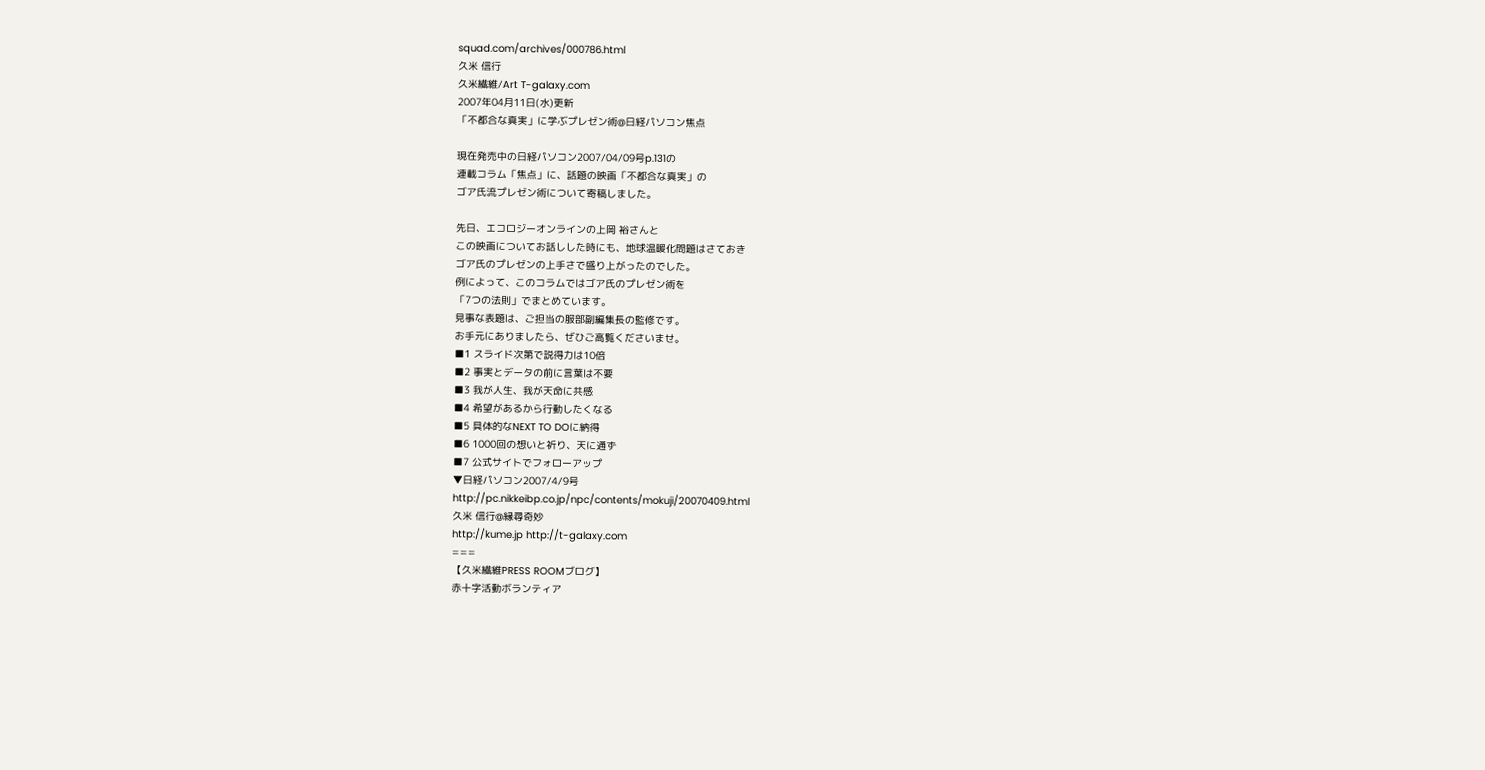squad.com/archives/000786.html
久米 信行
久米繊維/Art T-galaxy.com
2007年04月11日(水)更新
「不都合な真実」に学ぶプレゼン術@日経パソコン焦点

現在発売中の日経パソコン2007/04/09号p.131の
連載コラム「焦点」に、話題の映画「不都合な真実」の
ゴア氏流プレゼン術について寄稿しました。

先日、エコロジーオンラインの上岡 裕さんと
この映画についてお話しした時にも、地球温暖化問題はさておき
ゴア氏のプレゼンの上手さで盛り上がったのでした。
例によって、このコラムではゴア氏のプレゼン術を
「7つの法則」でまとめています。
見事な表題は、ご担当の服部副編集長の監修です。
お手元にありましたら、ぜひご高覧くださいませ。
■1 スライド次第で説得力は10倍
■2 事実とデータの前に言葉は不要
■3 我が人生、我が天命に共感
■4 希望があるから行動したくなる
■5 具体的なNEXT TO DOに納得
■6 1000回の想いと祈り、天に通ず
■7 公式サイトでフォローアップ
▼日経パソコン2007/4/9号
http://pc.nikkeibp.co.jp/npc/contents/mokuji/20070409.html
久米 信行@縁尋奇妙
http://kume.jp http://t-galaxy.com
===
【久米繊維PRESS ROOMブログ】
赤十字活動ボランティア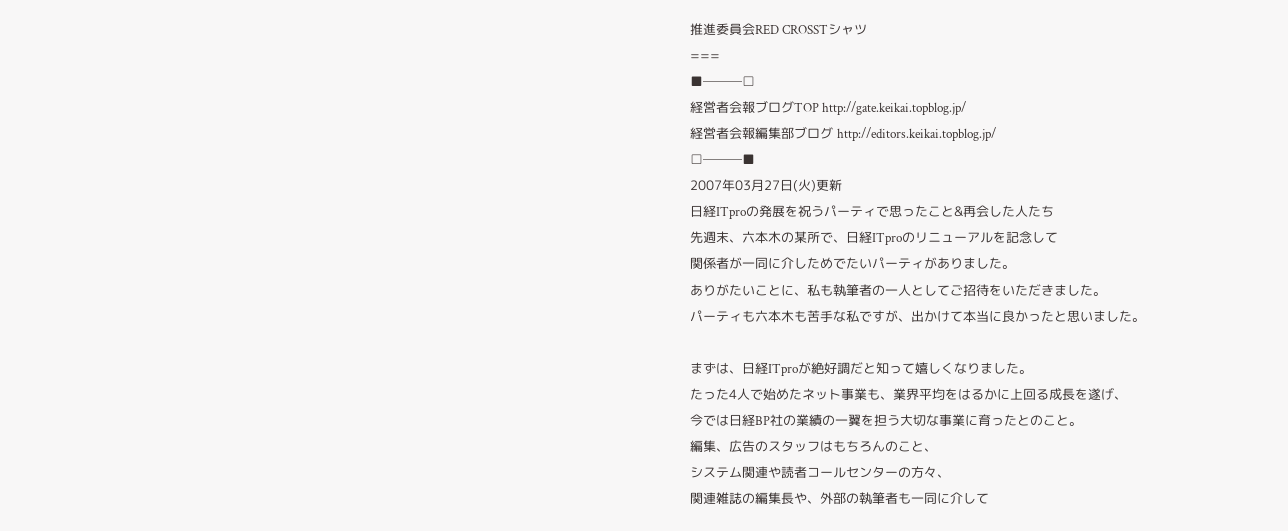推進委員会RED CROSSTシャツ
===
■───□
経営者会報ブログTOP http://gate.keikai.topblog.jp/
経営者会報編集部ブログ http://editors.keikai.topblog.jp/
□───■
2007年03月27日(火)更新
日経ITproの発展を祝うパーティで思ったこと&再会した人たち
先週末、六本木の某所で、日経ITproのリニューアルを記念して
関係者が一同に介しためでたいパーティがありました。
ありがたいことに、私も執筆者の一人としてご招待をいただきました。
パーティも六本木も苦手な私ですが、出かけて本当に良かったと思いました。

まずは、日経ITproが絶好調だと知って嬉しくなりました。
たった4人で始めたネット事業も、業界平均をはるかに上回る成長を遂げ、
今では日経BP社の業績の一翼を担う大切な事業に育ったとのこと。
編集、広告のスタッフはもちろんのこと、
システム関連や読者コールセンターの方々、
関連雑誌の編集長や、外部の執筆者も一同に介して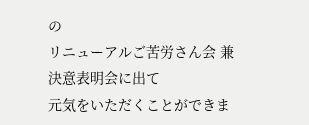の
リニューアルご苦労さん会 兼 決意表明会に出て
元気をいただくことができま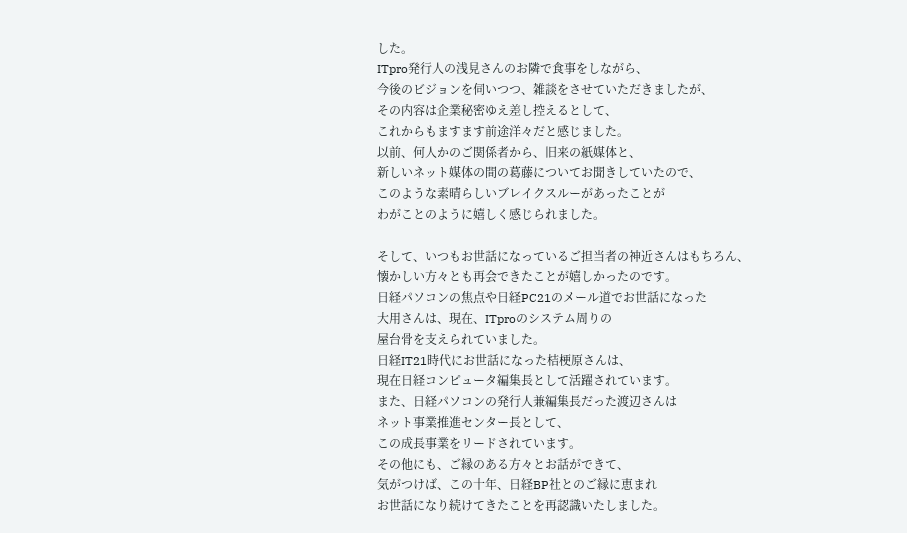した。
ITpro発行人の浅見さんのお隣で食事をしながら、
今後のビジョンを伺いつつ、雑談をさせていただきましたが、
その内容は企業秘密ゆえ差し控えるとして、
これからもますます前途洋々だと感じました。
以前、何人かのご関係者から、旧来の紙媒体と、
新しいネット媒体の間の葛藤についてお聞きしていたので、
このような素晴らしいブレイクスルーがあったことが
わがことのように嬉しく感じられました。

そして、いつもお世話になっているご担当者の神近さんはもちろん、
懐かしい方々とも再会できたことが嬉しかったのです。
日経パソコンの焦点や日経PC21のメール道でお世話になった
大用さんは、現在、ITproのシステム周りの
屋台骨を支えられていました。
日経IT21時代にお世話になった桔梗原さんは、
現在日経コンピュータ編集長として活躍されています。
また、日経パソコンの発行人兼編集長だった渡辺さんは
ネット事業推進センター長として、
この成長事業をリードされています。
その他にも、ご縁のある方々とお話ができて、
気がつけば、この十年、日経BP社とのご縁に恵まれ
お世話になり続けてきたことを再認識いたしました。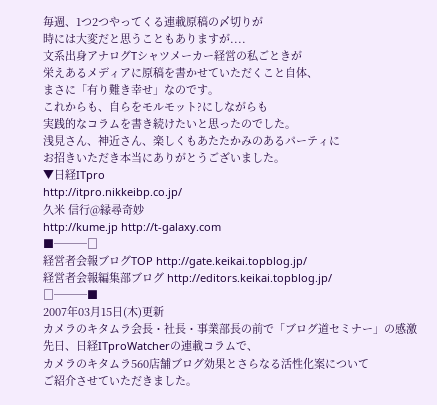毎週、1つ2つやってくる連載原稿の〆切りが
時には大変だと思うこともありますが....
文系出身アナログTシャツメーカー経営の私ごときが
栄えあるメディアに原稿を書かせていただくこと自体、
まさに「有り難き幸せ」なのです。
これからも、自らをモルモット?にしながらも
実践的なコラムを書き続けたいと思ったのでした。
浅見さん、神近さん、楽しくもあたたかみのあるパーティに
お招きいただき本当にありがとうございました。
▼日経ITpro
http://itpro.nikkeibp.co.jp/
久米 信行@縁尋奇妙
http://kume.jp http://t-galaxy.com
■───□
経営者会報ブログTOP http://gate.keikai.topblog.jp/
経営者会報編集部ブログ http://editors.keikai.topblog.jp/
□───■
2007年03月15日(木)更新
カメラのキタムラ会長・社長・事業部長の前で「ブログ道セミナー」の感激
先日、日経ITproWatcherの連載コラムで、
カメラのキタムラ560店舗ブログ効果とさらなる活性化案について
ご紹介させていただきました。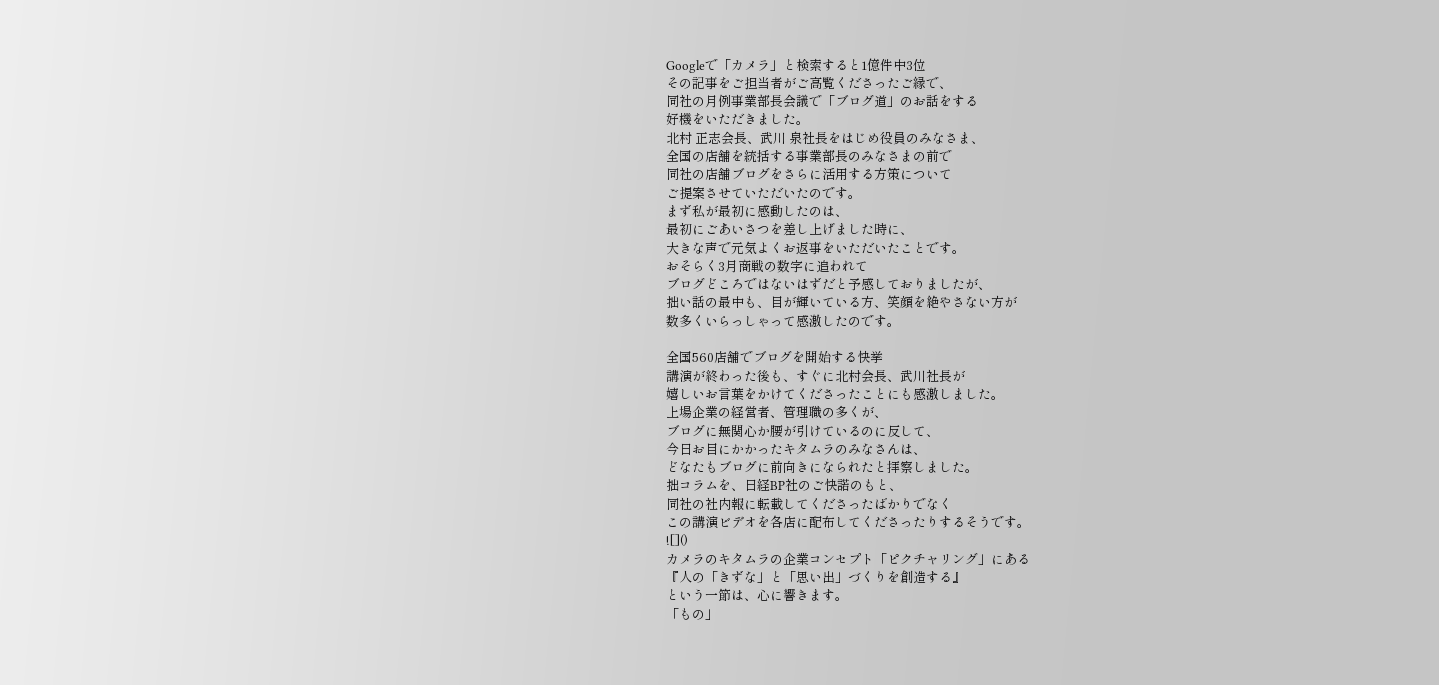Googleで「カメラ」と検索すると1億件中3位
その記事をご担当者がご高覧くださったご縁で、
同社の月例事業部長会議で「ブログ道」のお話をする
好機をいただきました。
北村 正志会長、武川 泉社長をはじめ役員のみなさま、
全国の店舗を統括する事業部長のみなさまの前で
同社の店舗ブログをさらに活用する方策について
ご提案させていただいたのです。
まず私が最初に感動したのは、
最初にごあいさつを差し上げました時に、
大きな声で元気よくお返事をいただいたことです。
おそらく3月商戦の数字に追われて
ブログどころではないはずだと予感しておりましたが、
拙い話の最中も、目が輝いている方、笑顔を絶やさない方が
数多くいらっしゃって感激したのです。

全国560店舗でブログを開始する快挙
講演が終わった後も、すぐに北村会長、武川社長が
嬉しいお言葉をかけてくださったことにも感激しました。
上場企業の経営者、管理職の多くが、
ブログに無関心か腰が引けているのに反して、
今日お目にかかったキタムラのみなさんは、
どなたもブログに前向きになられたと拝察しました。
拙コラムを、日経BP社のご快諾のもと、
同社の社内報に転載してくださったばかりでなく
この講演ビデオを各店に配布してくださったりするそうです。
![]()
カメラのキタムラの企業コンセプト「ピクチャリング」にある
『人の「きずな」と「思い出」づくりを創造する』
という一節は、心に響きます。
「もの」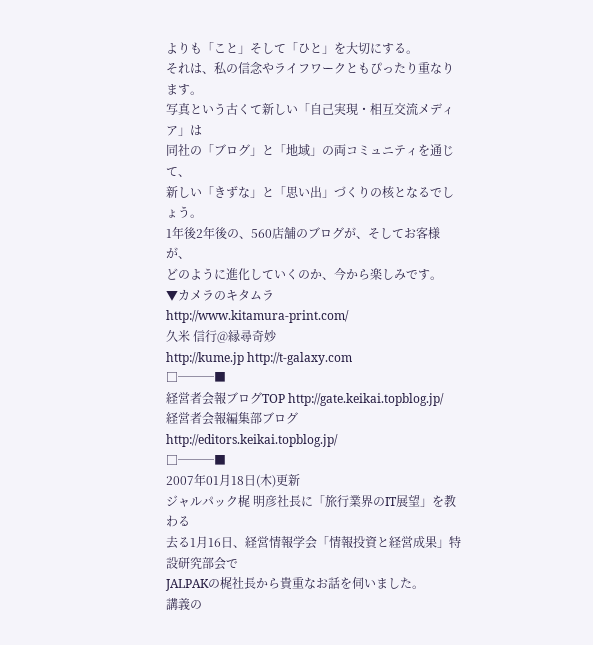よりも「こと」そして「ひと」を大切にする。
それは、私の信念やライフワークともぴったり重なります。
写真という古くて新しい「自己実現・相互交流メディア」は
同社の「ブログ」と「地域」の両コミュニティを通じて、
新しい「きずな」と「思い出」づくりの核となるでしょう。
1年後2年後の、560店舗のブログが、そしてお客様が、
どのように進化していくのか、今から楽しみです。
▼カメラのキタムラ
http://www.kitamura-print.com/
久米 信行@縁尋奇妙
http://kume.jp http://t-galaxy.com
□───■
経営者会報ブログTOP http://gate.keikai.topblog.jp/
経営者会報編集部ブログ http://editors.keikai.topblog.jp/
□───■
2007年01月18日(木)更新
ジャルパック梶 明彦社長に「旅行業界のIT展望」を教わる
去る1月16日、経営情報学会「情報投資と経営成果」特設研究部会で
JALPAKの梶社長から貴重なお話を伺いました。
講義の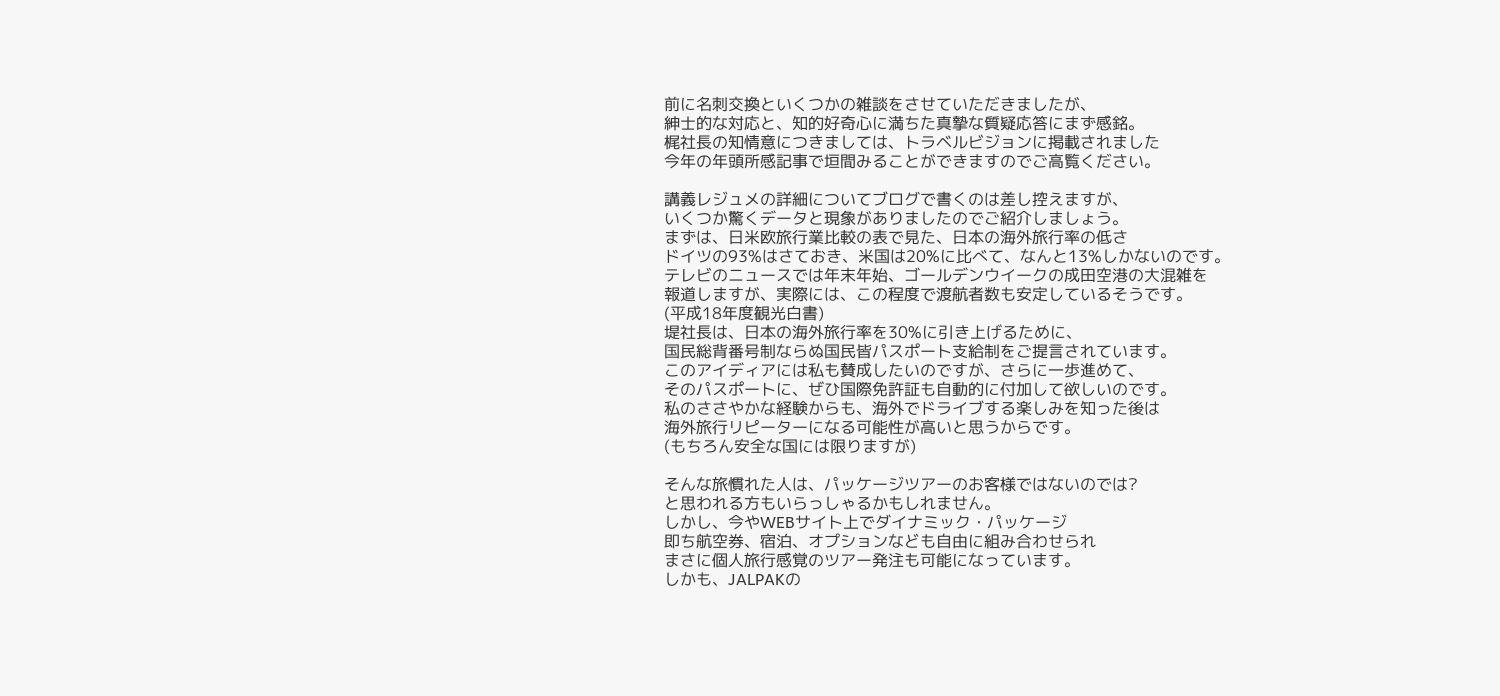前に名刺交換といくつかの雑談をさせていただきましたが、
紳士的な対応と、知的好奇心に満ちた真摯な質疑応答にまず感銘。
梶社長の知情意につきましては、トラベルビジョンに掲載されました
今年の年頭所感記事で垣間みることができますのでご高覧ください。

講義レジュメの詳細についてブログで書くのは差し控えますが、
いくつか驚くデータと現象がありましたのでご紹介しましょう。
まずは、日米欧旅行業比較の表で見た、日本の海外旅行率の低さ
ドイツの93%はさておき、米国は20%に比べて、なんと13%しかないのです。
テレビのニュースでは年末年始、ゴールデンウイークの成田空港の大混雑を
報道しますが、実際には、この程度で渡航者数も安定しているそうです。
(平成18年度観光白書)
堤社長は、日本の海外旅行率を30%に引き上げるために、
国民総背番号制ならぬ国民皆パスポート支給制をご提言されています。
このアイディアには私も賛成したいのですが、さらに一歩進めて、
そのパスポートに、ぜひ国際免許証も自動的に付加して欲しいのです。
私のささやかな経験からも、海外でドライブする楽しみを知った後は
海外旅行リピーターになる可能性が高いと思うからです。
(もちろん安全な国には限りますが)

そんな旅慣れた人は、パッケージツアーのお客様ではないのでは?
と思われる方もいらっしゃるかもしれません。
しかし、今やWEBサイト上でダイナミック・パッケージ
即ち航空券、宿泊、オプションなども自由に組み合わせられ
まさに個人旅行感覚のツアー発注も可能になっています。
しかも、JALPAKの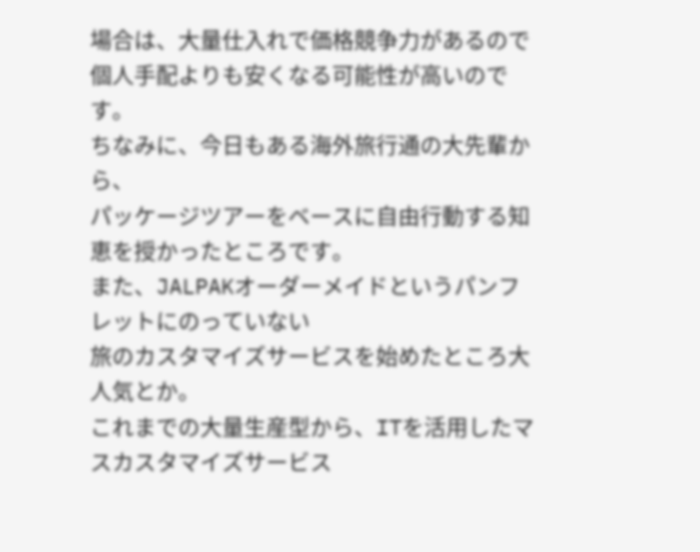場合は、大量仕入れで価格競争力があるので
個人手配よりも安くなる可能性が高いのです。
ちなみに、今日もある海外旅行通の大先輩から、
パッケージツアーをベースに自由行動する知恵を授かったところです。
また、JALPAKオーダーメイドというパンフレットにのっていない
旅のカスタマイズサービスを始めたところ大人気とか。
これまでの大量生産型から、ITを活用したマスカスタマイズサービス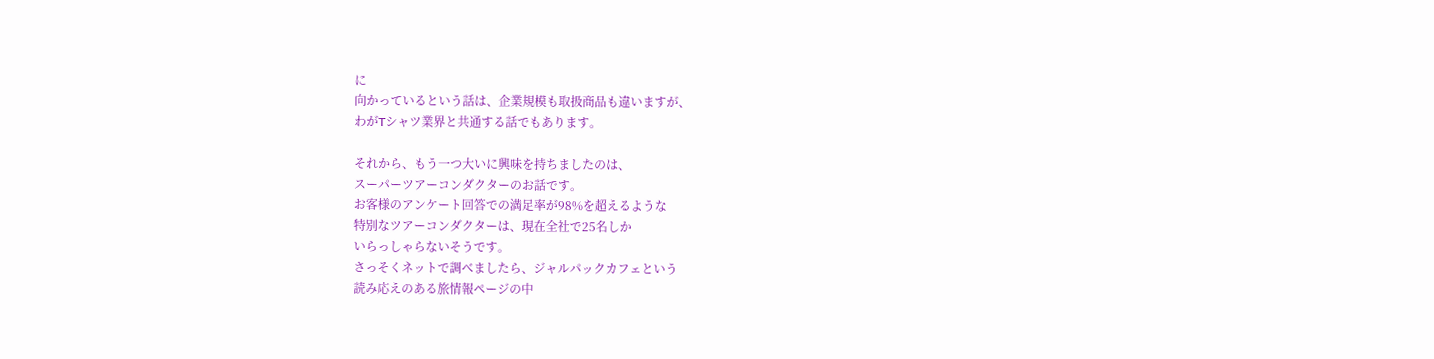に
向かっているという話は、企業規模も取扱商品も違いますが、
わがTシャツ業界と共通する話でもあります。

それから、もう一つ大いに興味を持ちましたのは、
スーパーツアーコンダクターのお話です。
お客様のアンケート回答での満足率が98%を超えるような
特別なツアーコンダクターは、現在全社で25名しか
いらっしゃらないそうです。
さっそくネットで調べましたら、ジャルパックカフェという
読み応えのある旅情報ページの中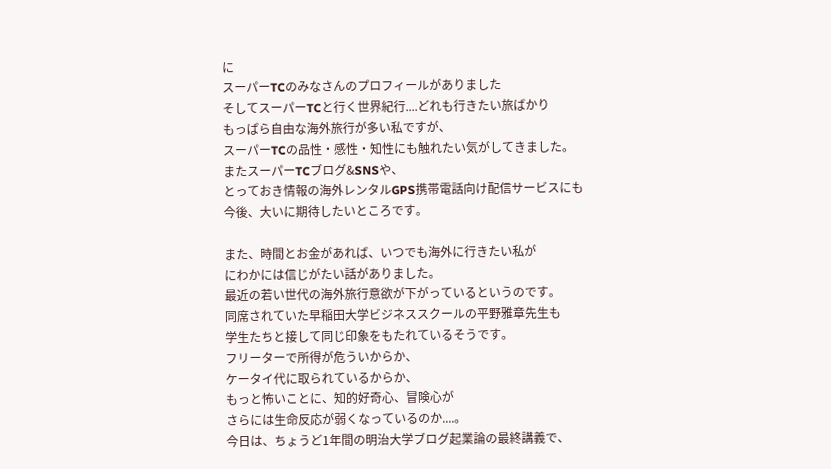に
スーパーTCのみなさんのプロフィールがありました
そしてスーパーTCと行く世界紀行....どれも行きたい旅ばかり
もっぱら自由な海外旅行が多い私ですが、
スーパーTCの品性・感性・知性にも触れたい気がしてきました。
またスーパーTCブログ&SNSや、
とっておき情報の海外レンタルGPS携帯電話向け配信サービスにも
今後、大いに期待したいところです。

また、時間とお金があれば、いつでも海外に行きたい私が
にわかには信じがたい話がありました。
最近の若い世代の海外旅行意欲が下がっているというのです。
同席されていた早稲田大学ビジネススクールの平野雅章先生も
学生たちと接して同じ印象をもたれているそうです。
フリーターで所得が危ういからか、
ケータイ代に取られているからか、
もっと怖いことに、知的好奇心、冒険心が
さらには生命反応が弱くなっているのか....。
今日は、ちょうど1年間の明治大学ブログ起業論の最終講義で、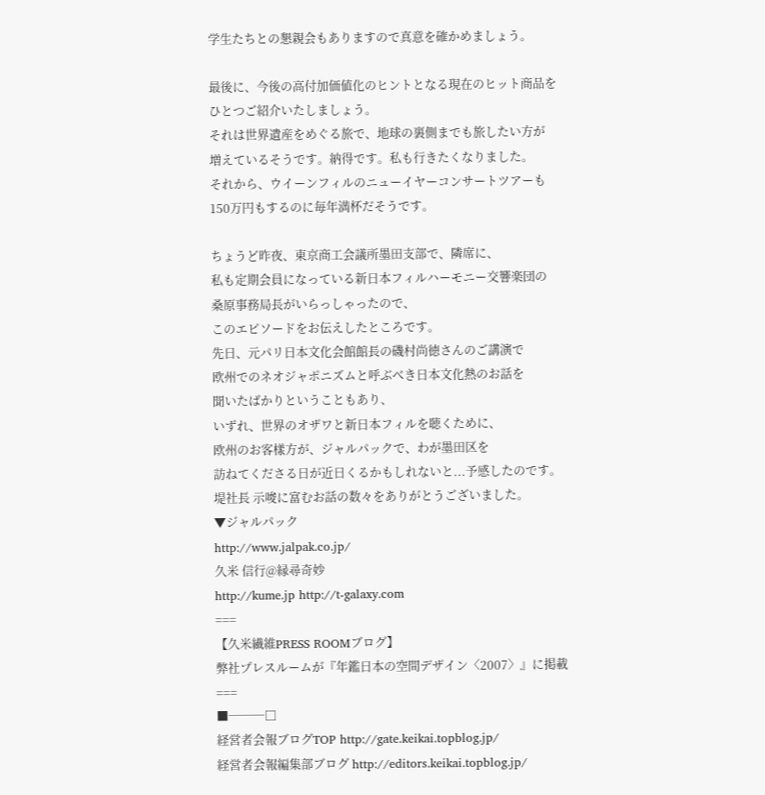学生たちとの懇親会もありますので真意を確かめましょう。

最後に、今後の高付加価値化のヒントとなる現在のヒット商品を
ひとつご紹介いたしましょう。
それは世界遺産をめぐる旅で、地球の裏側までも旅したい方が
増えているそうです。納得です。私も行きたくなりました。
それから、ウイーンフィルのニューイヤーコンサートツアーも
150万円もするのに毎年満杯だそうです。

ちょうど昨夜、東京商工会議所墨田支部で、隣席に、
私も定期会員になっている新日本フィルハーモニー交響楽団の
桑原事務局長がいらっしゃったので、
このエピソードをお伝えしたところです。
先日、元パリ日本文化会館館長の磯村尚徳さんのご講演で
欧州でのネオジャポニズムと呼ぶべき日本文化熱のお話を
聞いたばかりということもあり、
いずれ、世界のオザワと新日本フィルを聴くために、
欧州のお客樣方が、ジャルパックで、わが墨田区を
訪ねてくださる日が近日くるかもしれないと...予感したのです。
堤社長 示唆に富むお話の数々をありがとうございました。
▼ジャルパック
http://www.jalpak.co.jp/
久米 信行@縁尋奇妙
http://kume.jp http://t-galaxy.com
===
【久米繊維PRESS ROOMブログ】
弊社プレスルームが『年鑑日本の空間デザイン〈2007〉』に掲載
===
■───□
経営者会報ブログTOP http://gate.keikai.topblog.jp/
経営者会報編集部ブログ http://editors.keikai.topblog.jp/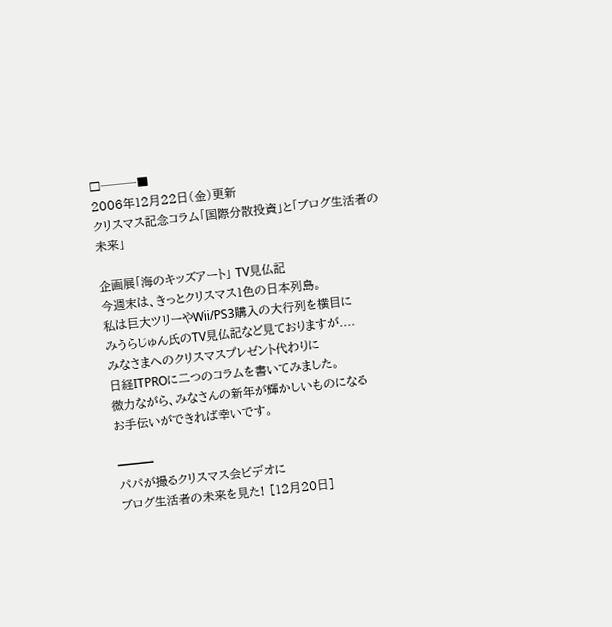□───■
2006年12月22日(金)更新
クリスマス記念コラム「国際分散投資」と「ブログ生活者の未来」

企画展「海のキッズアート」 TV見仏記
今週末は、きっとクリスマス1色の日本列島。
私は巨大ツリーやWii/PS3購入の大行列を横目に
みうらじゅん氏のTV見仏記など見ておりますが....
みなさまへのクリスマスプレゼント代わりに
日経ITPROに二つのコラムを書いてみました。
微力ながら、みなさんの新年が輝かしいものになる
お手伝いができれば幸いです。

━━━
パパが撮るクリスマス会ビデオに
ブログ生活者の未来を見た! [12月20日]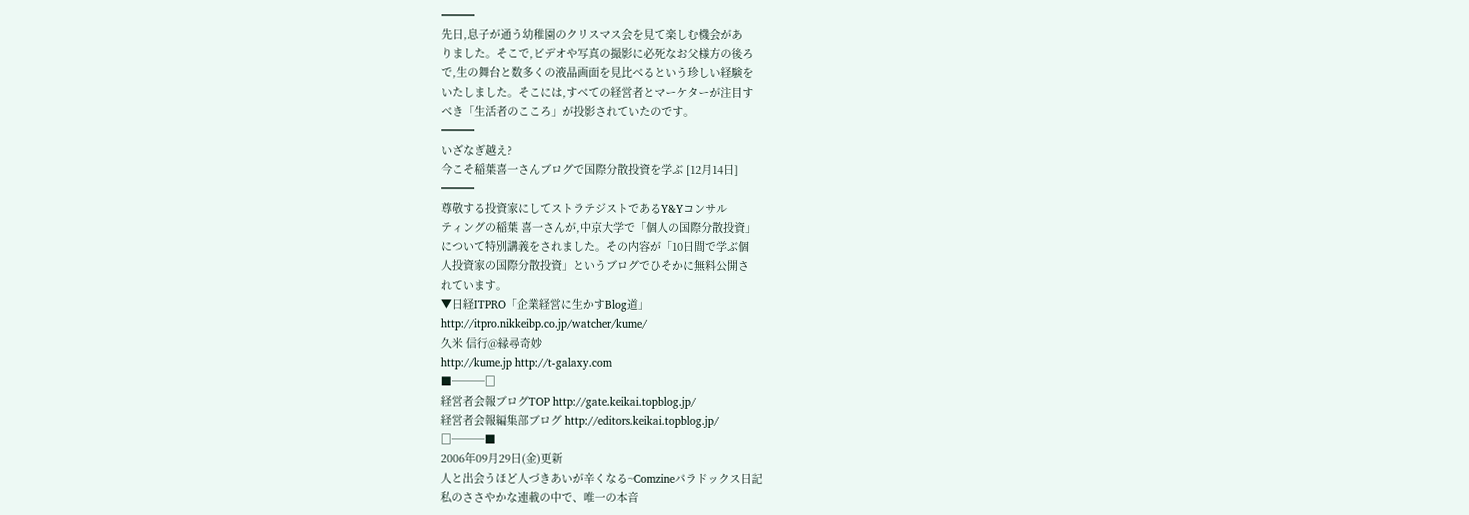━━━
先日,息子が通う幼稚園のクリスマス会を見て楽しむ機会があ
りました。そこで,ビデオや写真の撮影に必死なお父様方の後ろ
で,生の舞台と数多くの液晶画面を見比べるという珍しい経験を
いたしました。そこには,すべての経営者とマーケターが注目す
べき「生活者のこころ」が投影されていたのです。
━━━
いざなぎ越え?
今こそ稲葉喜一さんブログで国際分散投資を学ぶ [12月14日]
━━━
尊敬する投資家にしてストラテジストであるY&Yコンサル
ティングの稲葉 喜一さんが,中京大学で「個人の国際分散投資」
について特別講義をされました。その内容が「10日間で学ぶ個
人投資家の国際分散投資」というブログでひそかに無料公開さ
れています。
▼日経ITPRO「企業経営に生かすBlog道」
http://itpro.nikkeibp.co.jp/watcher/kume/
久米 信行@縁尋奇妙
http://kume.jp http://t-galaxy.com
■───□
経営者会報ブログTOP http://gate.keikai.topblog.jp/
経営者会報編集部ブログ http://editors.keikai.topblog.jp/
□───■
2006年09月29日(金)更新
人と出会うほど人づきあいが辛くなる~Comzineパラドックス日記
私のささやかな連載の中で、唯一の本音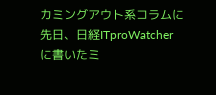カミングアウト系コラムに
先日、日経ITproWatcherに書いたミ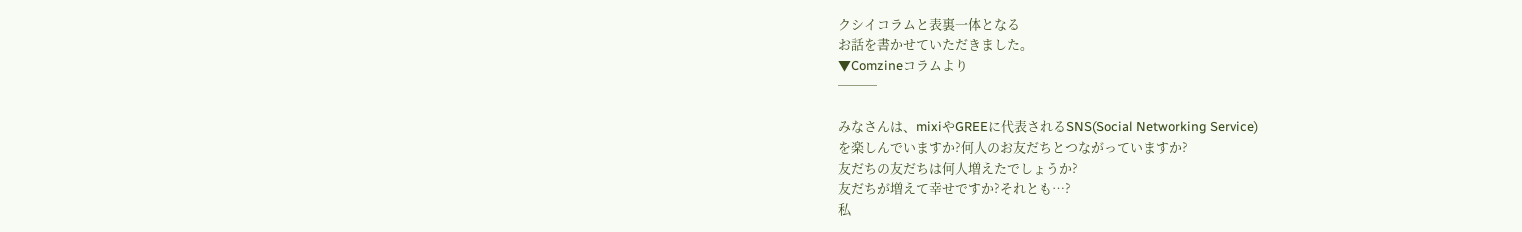クシイコラムと表裏一体となる
お話を書かせていただきました。
▼Comzineコラムより
───

みなさんは、mixiやGREEに代表されるSNS(Social Networking Service)
を楽しんでいますか?何人のお友だちとつながっていますか?
友だちの友だちは何人増えたでしょうか?
友だちが増えて幸せですか?それとも…?
私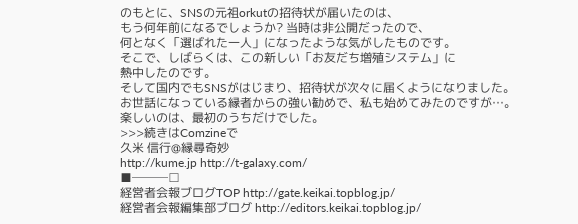のもとに、SNSの元祖orkutの招待状が届いたのは、
もう何年前になるでしょうか? 当時は非公開だったので、
何となく「選ばれた一人」になったような気がしたものです。
そこで、しばらくは、この新しい「お友だち増殖システム」に
熱中したのです。
そして国内でもSNSがはじまり、招待状が次々に届くようになりました。
お世話になっている縁者からの強い勧めで、私も始めてみたのですが…。
楽しいのは、最初のうちだけでした。
>>>続きはComzineで
久米 信行@縁尋奇妙
http://kume.jp http://t-galaxy.com/
■───□
経営者会報ブログTOP http://gate.keikai.topblog.jp/
経営者会報編集部ブログ http://editors.keikai.topblog.jp/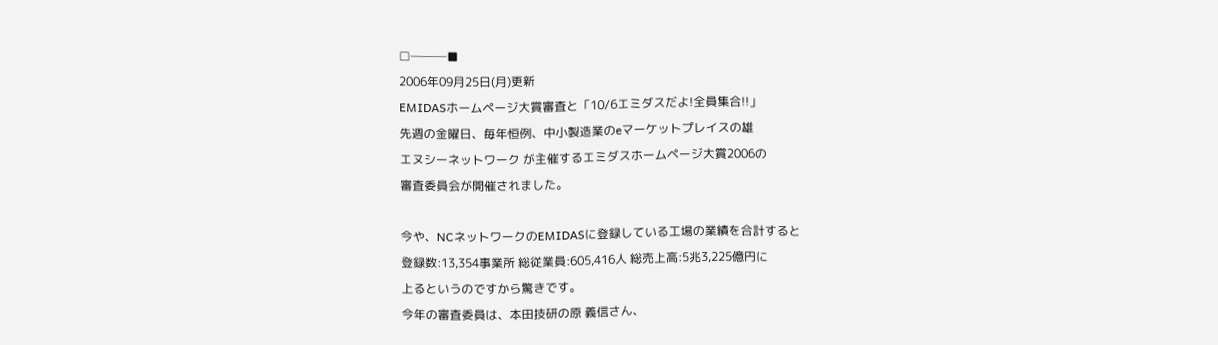□───■
2006年09月25日(月)更新
EMIDASホームページ大賞審査と「10/6エミダスだよ!全員集合!!」
先週の金曜日、毎年恒例、中小製造業のeマーケットプレイスの雄
エヌシーネットワーク が主催するエミダスホームページ大賞2006の
審査委員会が開催されました。

今や、NCネットワークのEMIDASに登録している工場の業績を合計すると
登録数:13,354事業所 総従業員:605,416人 総売上高:5兆3,225億円に
上るというのですから驚きです。
今年の審査委員は、本田技研の原 義信さん、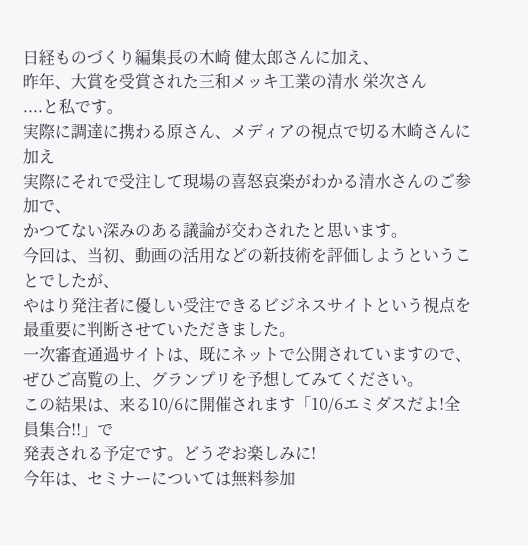日経ものづくり編集長の木崎 健太郎さんに加え、
昨年、大賞を受賞された三和メッキ工業の清水 栄次さん
....と私です。
実際に調達に携わる原さん、メディアの視点で切る木崎さんに加え
実際にそれで受注して現場の喜怒哀楽がわかる清水さんのご参加で、
かつてない深みのある議論が交わされたと思います。
今回は、当初、動画の活用などの新技術を評価しようということでしたが、
やはり発注者に優しい受注できるビジネスサイトという視点を
最重要に判断させていただきました。
一次審査通過サイトは、既にネットで公開されていますので、
ぜひご高覧の上、グランプリを予想してみてください。
この結果は、来る10/6に開催されます「10/6エミダスだよ!全員集合!!」で
発表される予定です。どうぞお楽しみに!
今年は、セミナーについては無料参加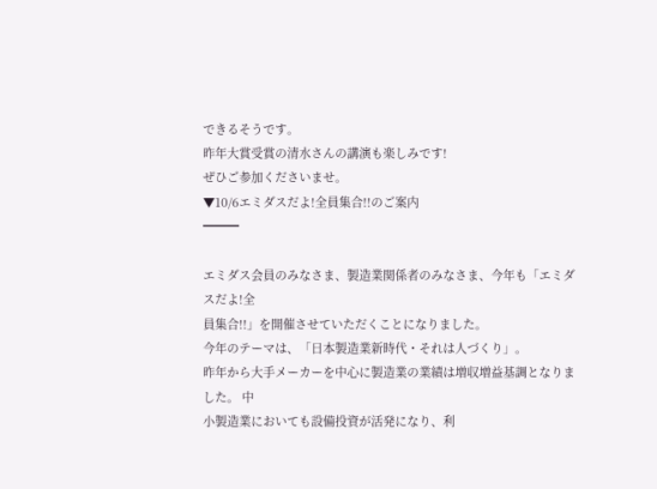できるそうです。
昨年大賞受賞の清水さんの講演も楽しみです!
ぜひご参加くださいませ。
▼10/6エミダスだよ!全員集合!!のご案内
━━━

エミダス会員のみなさま、製造業関係者のみなさま、今年も「エミダスだよ!全
員集合!!」を開催させていただくことになりました。
今年のテーマは、「日本製造業新時代・それは人づくり」。
昨年から大手メーカーを中心に製造業の業績は増収増益基調となりました。 中
小製造業においても設備投資が活発になり、利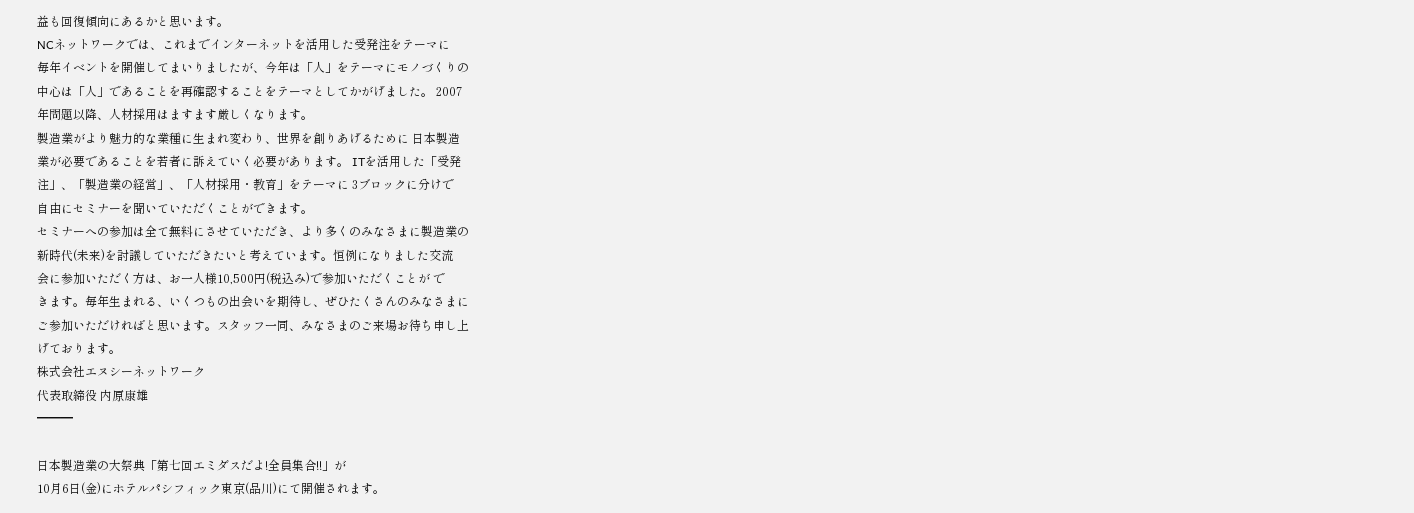益も回復傾向にあるかと思います。
NCネットワークでは、これまでインターネットを活用した受発注をテーマに
毎年イベントを開催してまいりましたが、今年は「人」をテーマにモノづくりの
中心は「人」であることを再確認することをテーマとしてかがげました。 2007
年問題以降、人材採用はますます厳しくなります。
製造業がより魅力的な業種に生まれ変わり、世界を創りあげるために 日本製造
業が必要であることを若者に訴えていく必要があります。 ITを活用した「受発
注」、「製造業の経営」、「人材採用・教育」をテーマに 3ブロックに分けで
自由にセミナーを聞いていただくことができます。
セミナーへの参加は全て無料にさせていただき、より多くのみなさまに製造業の
新時代(未来)を討議していただきたいと考えています。恒例になりました交流
会に参加いただく方は、お一人様10,500円(税込み)で参加いただくことが で
きます。毎年生まれる、いくつもの出会いを期待し、ぜひたくさんのみなさまに
ご参加いただければと思います。スタッフ一同、みなさまのご来場お待ち申し上
げております。
株式会社エヌシーネットワーク
代表取締役 内原康雄
━━━

日本製造業の大祭典「第七回エミダスだよ!全員集合!!」が
10月6日(金)にホテルパシフィック東京(品川)にて開催されます。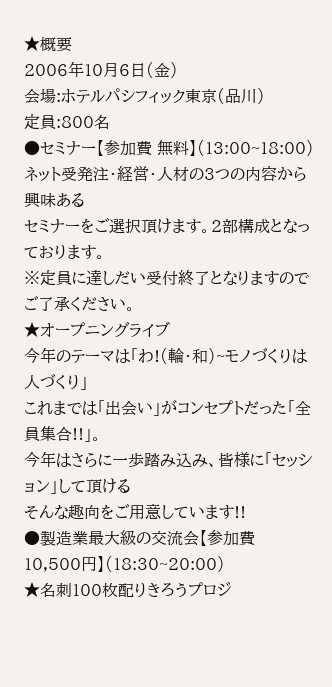★概要
2006年10月6日(金)
会場:ホテルパシフィック東京(品川)
定員:800名
●セミナー【参加費 無料】(13:00~18:00)
ネット受発注・経営・人材の3つの内容から興味ある
セミナーをご選択頂けます。2部構成となっております。
※定員に達しだい受付終了となりますのでご了承ください。
★オープニングライブ
今年のテーマは「わ!(輪・和)~モノづくりは人づくり」
これまでは「出会い」がコンセプトだった「全員集合!!」。
今年はさらに一歩踏み込み、皆様に「セッション」して頂ける
そんな趣向をご用意しています!!
●製造業最大級の交流会【参加費 10,500円】(18:30~20:00)
★名刺100枚配りきろうプロジ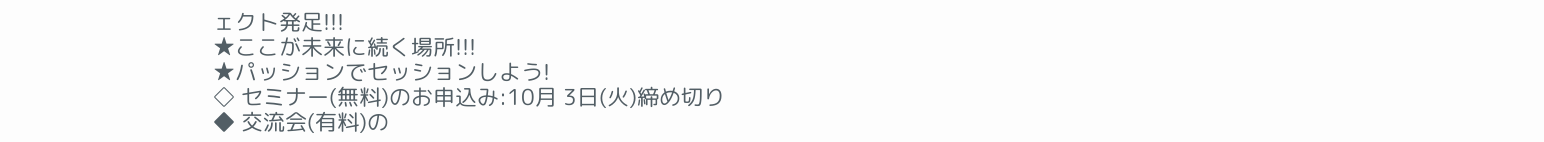ェクト発足!!!
★ここが未来に続く場所!!!
★パッションでセッションしよう!
◇ セミナー(無料)のお申込み:10月 3日(火)締め切り
◆ 交流会(有料)の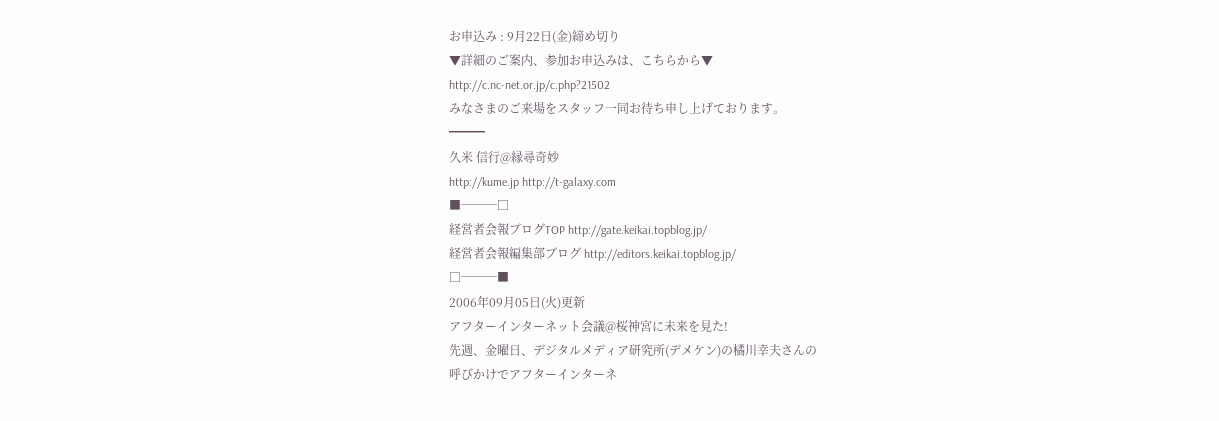お申込み : 9月22日(金)締め切り
▼詳細のご案内、参加お申込みは、こちらから▼
http://c.nc-net.or.jp/c.php?21502
みなさまのご来場をスタッフ一同お待ち申し上げております。
━━━
久米 信行@縁尋奇妙
http://kume.jp http://t-galaxy.com
■───□
経営者会報ブログTOP http://gate.keikai.topblog.jp/
経営者会報編集部ブログ http://editors.keikai.topblog.jp/
□───■
2006年09月05日(火)更新
アフターインターネット会議@桜神宮に未来を見た!
先週、金曜日、デジタルメディア研究所(デメケン)の橘川幸夫さんの
呼びかけでアフターインターネ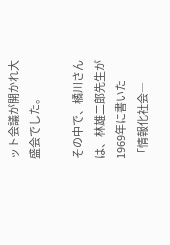ット会議が開かれ大盛会でした。

その中で、橘川さんは、林雄二郎先生が1969年に書いた
「情報化社会―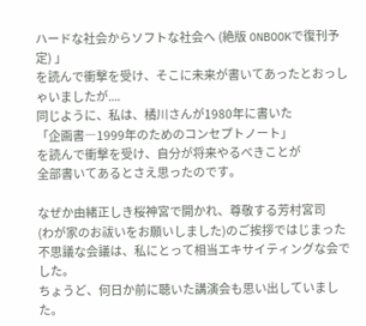ハードな社会からソフトな社会へ (絶版 ONBOOKで復刊予定) 」
を読んで衝撃を受け、そこに未来が書いてあったとおっしゃいましたが....
同じように、私は、橘川さんが1980年に書いた
「企画書―1999年のためのコンセプトノート」
を読んで衝撃を受け、自分が将来やるべきことが
全部書いてあるとさえ思ったのです。

なぜか由緒正しき桜神宮で開かれ、尊敬する芳村宮司
(わが家のお祓いをお願いしました)のご挨拶ではじまった
不思議な会議は、私にとって相当エキサイティングな会でした。
ちょうど、何日か前に聴いた講演会も思い出していました。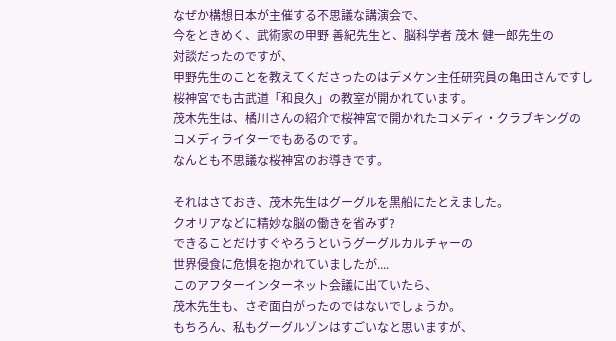なぜか構想日本が主催する不思議な講演会で、
今をときめく、武術家の甲野 善紀先生と、脳科学者 茂木 健一郎先生の
対談だったのですが、
甲野先生のことを教えてくださったのはデメケン主任研究員の亀田さんですし
桜神宮でも古武道「和良久」の教室が開かれています。
茂木先生は、橘川さんの紹介で桜神宮で開かれたコメディ・クラブキングの
コメディライターでもあるのです。
なんとも不思議な桜神宮のお導きです。

それはさておき、茂木先生はグーグルを黒船にたとえました。
クオリアなどに精妙な脳の働きを省みず?
できることだけすぐやろうというグーグルカルチャーの
世界侵食に危惧を抱かれていましたが....
このアフターインターネット会議に出ていたら、
茂木先生も、さぞ面白がったのではないでしょうか。
もちろん、私もグーグルゾンはすごいなと思いますが、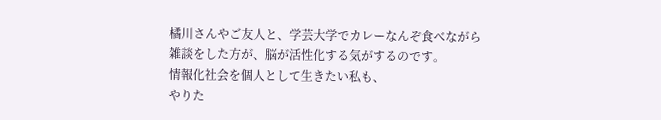橘川さんやご友人と、学芸大学でカレーなんぞ食べながら
雑談をした方が、脳が活性化する気がするのです。
情報化社会を個人として生きたい私も、
やりた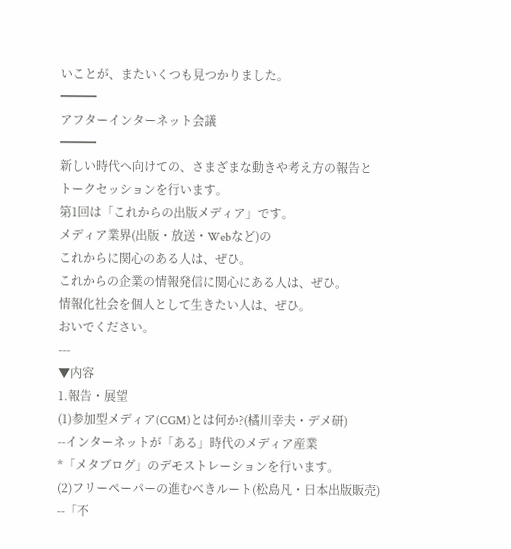いことが、またいくつも見つかりました。
━━━
アフターインターネット会議
━━━
新しい時代へ向けての、さまざまな動きや考え方の報告と
トークセッションを行います。
第1回は「これからの出版メディア」です。
メディア業界(出版・放送・Webなど)の
これからに関心のある人は、ぜひ。
これからの企業の情報発信に関心にある人は、ぜひ。
情報化社会を個人として生きたい人は、ぜひ。
おいでください。
---
▼内容
1.報告・展望
(1)参加型メディア(CGM)とは何か?(橘川幸夫・デメ研)
--インターネットが「ある」時代のメディア産業
*「メタブログ」のデモストレーションを行います。
(2)フリーペーパーの進むべきルート(松島凡・日本出版販売)
--「不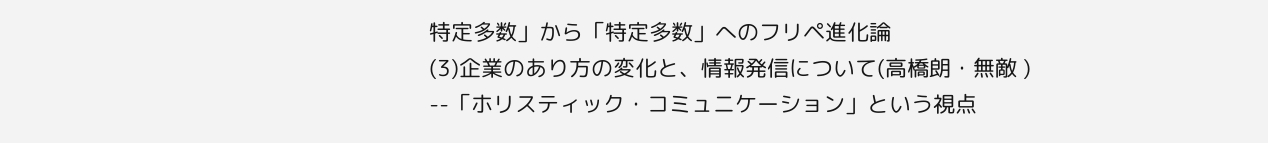特定多数」から「特定多数」へのフリペ進化論
(3)企業のあり方の変化と、情報発信について(高橋朗・無敵 )
--「ホリスティック・コミュニケーション」という視点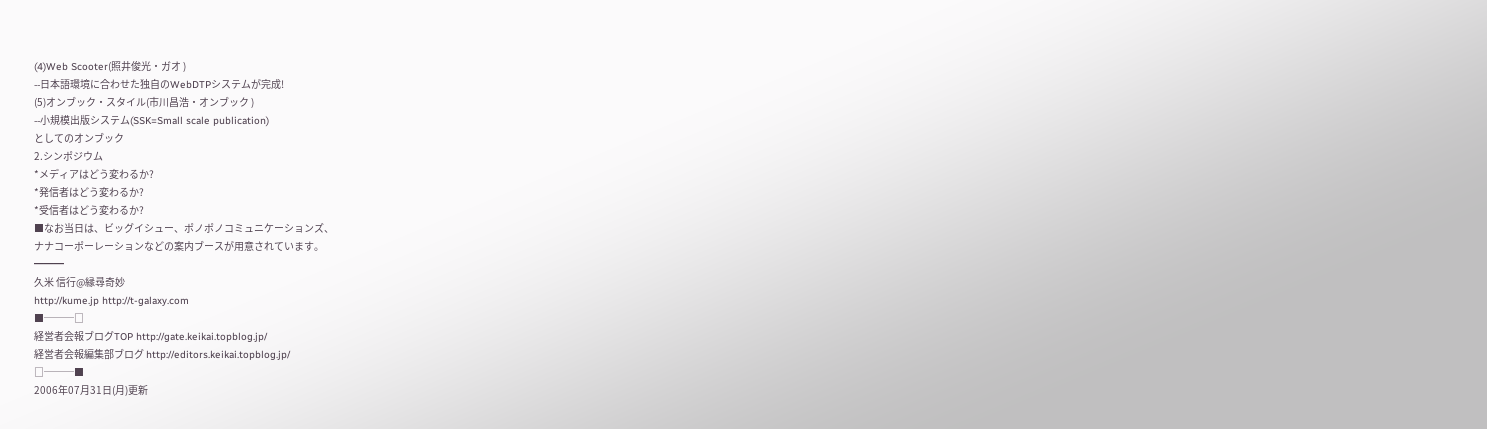(4)Web Scooter(照井俊光・ガオ )
--日本語環境に合わせた独自のWebDTPシステムが完成!
(5)オンブック・スタイル(市川昌浩・オンブック )
--小規模出版システム(SSK=Small scale publication)
としてのオンブック
2.シンポジウム
*メディアはどう変わるか?
*発信者はどう変わるか?
*受信者はどう変わるか?
■なお当日は、ビッグイシュー、ポノポノコミュニケーションズ、
ナナコーポーレーションなどの案内ブースが用意されています。
━━━
久米 信行@縁尋奇妙
http://kume.jp http://t-galaxy.com
■───□
経営者会報ブログTOP http://gate.keikai.topblog.jp/
経営者会報編集部ブログ http://editors.keikai.topblog.jp/
□───■
2006年07月31日(月)更新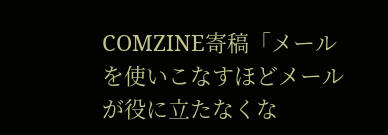COMZINE寄稿「メールを使いこなすほどメールが役に立たなくな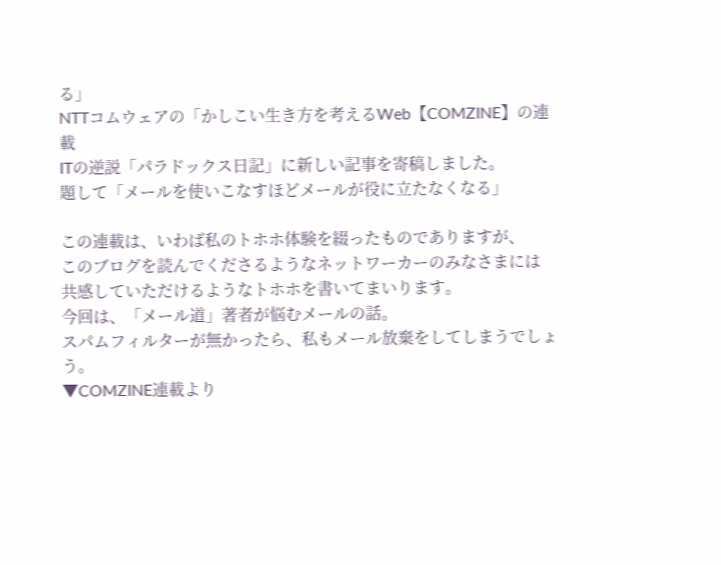る」
NTTコムウェアの「かしこい生き方を考えるWeb【COMZINE】の連載
ITの逆説「パラドックス日記」に新しい記事を寄稿しました。
題して「メールを使いこなすほどメールが役に立たなくなる」

この連載は、いわば私のトホホ体験を綴ったものでありますが、
このブログを読んでくださるようなネットワーカーのみなさまには
共感していただけるようなトホホを書いてまいります。
今回は、「メール道」著者が悩むメールの話。
スパムフィルターが無かったら、私もメール放棄をしてしまうでしょう。
▼COMZINE連載より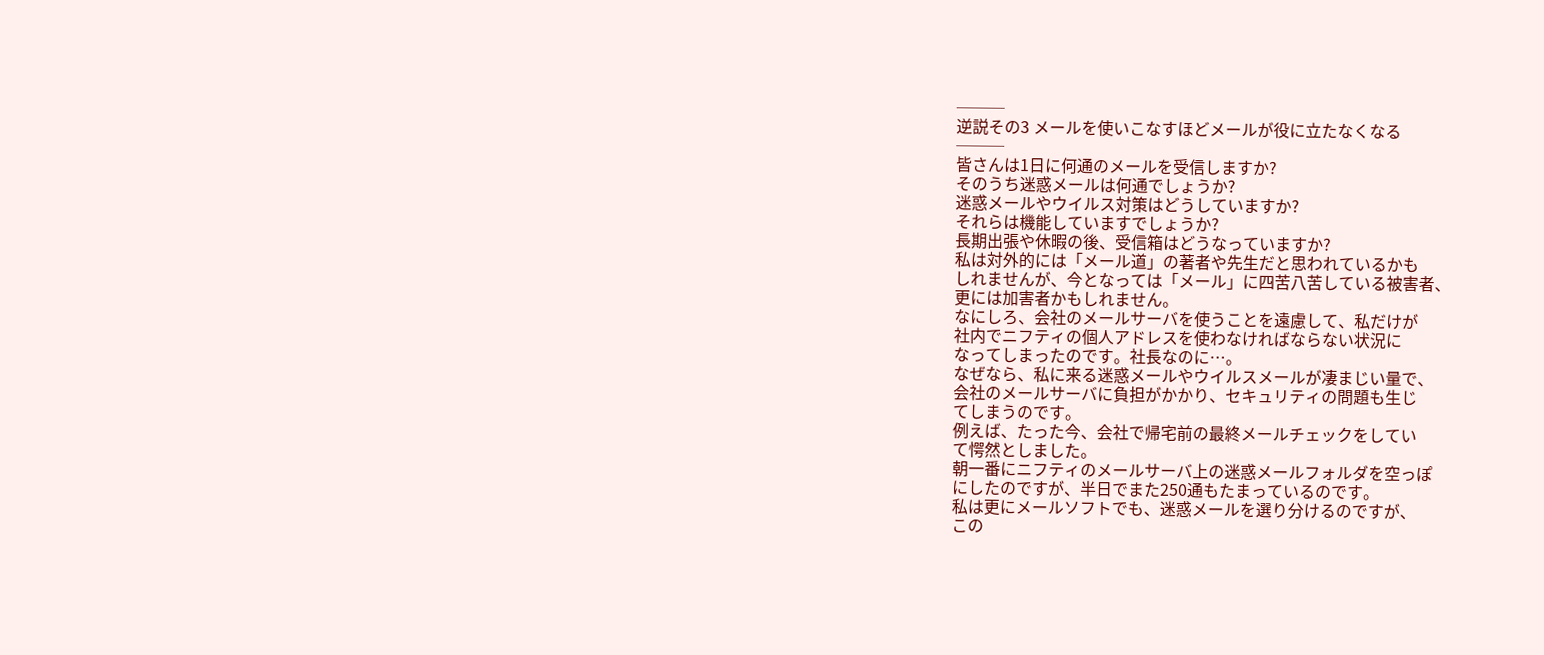───
逆説その3 メールを使いこなすほどメールが役に立たなくなる
───
皆さんは1日に何通のメールを受信しますか?
そのうち迷惑メールは何通でしょうか?
迷惑メールやウイルス対策はどうしていますか?
それらは機能していますでしょうか?
長期出張や休暇の後、受信箱はどうなっていますか?
私は対外的には「メール道」の著者や先生だと思われているかも
しれませんが、今となっては「メール」に四苦八苦している被害者、
更には加害者かもしれません。
なにしろ、会社のメールサーバを使うことを遠慮して、私だけが
社内でニフティの個人アドレスを使わなければならない状況に
なってしまったのです。社長なのに…。
なぜなら、私に来る迷惑メールやウイルスメールが凄まじい量で、
会社のメールサーバに負担がかかり、セキュリティの問題も生じ
てしまうのです。
例えば、たった今、会社で帰宅前の最終メールチェックをしてい
て愕然としました。
朝一番にニフティのメールサーバ上の迷惑メールフォルダを空っぽ
にしたのですが、半日でまた250通もたまっているのです。
私は更にメールソフトでも、迷惑メールを選り分けるのですが、
この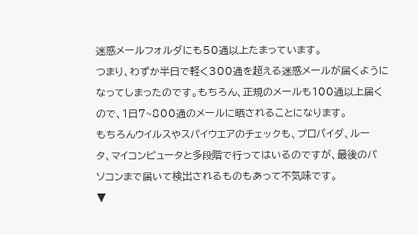迷惑メールフォルダにも50通以上たまっています。
つまり、わずか半日で軽く300通を超える迷惑メールが届くように
なってしまったのです。もちろん、正規のメールも100通以上届く
ので、1日7~800通のメールに晒されることになります。
もちろんウイルスやスパイウエアのチェックも、プロバイダ、ルー
タ、マイコンピュータと多段階で行ってはいるのですが、最後のパ
ソコンまで届いて検出されるものもあって不気味です。
▼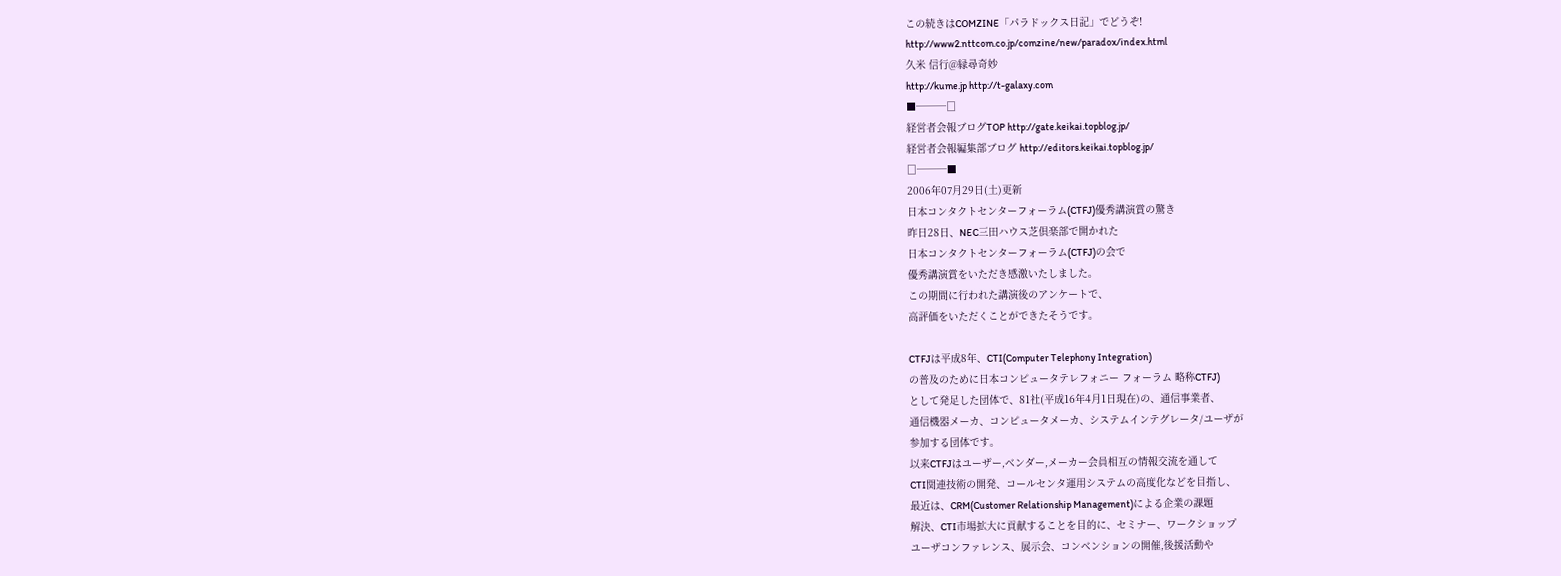この続きはCOMZINE「パラドックス日記」でどうぞ!
http://www2.nttcom.co.jp/comzine/new/paradox/index.html
久米 信行@縁尋奇妙
http://kume.jp http://t-galaxy.com
■───□
経営者会報ブログTOP http://gate.keikai.topblog.jp/
経営者会報編集部ブログ http://editors.keikai.topblog.jp/
□───■
2006年07月29日(土)更新
日本コンタクトセンターフォーラム(CTFJ)優秀講演賞の驚き
昨日28日、NEC三田ハウス芝倶楽部で開かれた
日本コンタクトセンターフォーラム(CTFJ)の会で
優秀講演賞をいただき感激いたしました。
この期間に行われた講演後のアンケートで、
高評価をいただくことができたそうです。

CTFJは平成8年、CTI(Computer Telephony Integration)
の普及のために日本コンピュータテレフォニー フォーラム 略称CTFJ)
として発足した団体で、81社(平成16年4月1日現在)の、通信事業者、
通信機器メーカ、コンピュータメーカ、システムインテグレータ/ユーザが
参加する団体です。
以来CTFJはユーザー,ベンダー,メーカー会員相互の情報交流を通して
CTI関連技術の開発、コールセンタ運用システムの高度化などを目指し、
最近は、CRM(Customer Relationship Management)による企業の課題
解決、CTI市場拡大に貢献することを目的に、セミナー、ワークショップ
ユーザコンファレンス、展示会、コンベンションの開催,後援活動や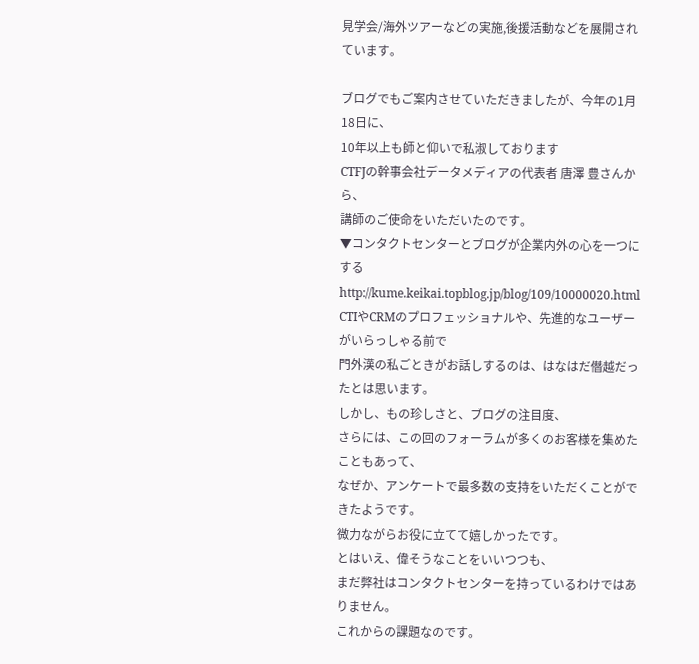見学会/海外ツアーなどの実施,後援活動などを展開されています。

ブログでもご案内させていただきましたが、今年の1月18日に、
10年以上も師と仰いで私淑しております
CTFJの幹事会社データメディアの代表者 唐澤 豊さんから、
講師のご使命をいただいたのです。
▼コンタクトセンターとブログが企業内外の心を一つにする
http://kume.keikai.topblog.jp/blog/109/10000020.html
CTIやCRMのプロフェッショナルや、先進的なユーザーがいらっしゃる前で
門外漢の私ごときがお話しするのは、はなはだ僭越だったとは思います。
しかし、もの珍しさと、ブログの注目度、
さらには、この回のフォーラムが多くのお客様を集めたこともあって、
なぜか、アンケートで最多数の支持をいただくことができたようです。
微力ながらお役に立てて嬉しかったです。
とはいえ、偉そうなことをいいつつも、
まだ弊社はコンタクトセンターを持っているわけではありません。
これからの課題なのです。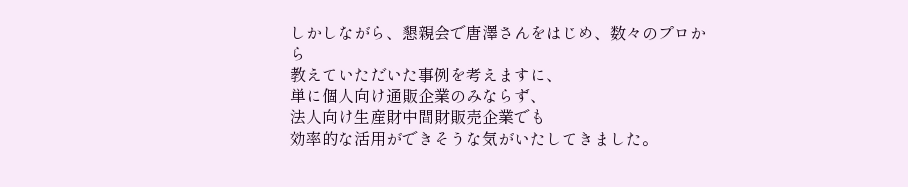しかしながら、懇親会で唐澤さんをはじめ、数々のプロから
教えていただいた事例を考えますに、
単に個人向け通販企業のみならず、
法人向け生産財中間財販売企業でも
効率的な活用ができそうな気がいたしてきました。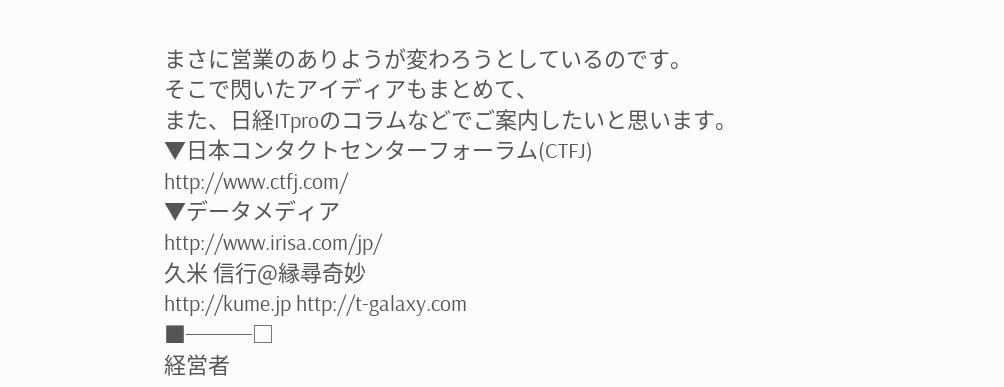まさに営業のありようが変わろうとしているのです。
そこで閃いたアイディアもまとめて、
また、日経ITproのコラムなどでご案内したいと思います。
▼日本コンタクトセンターフォーラム(CTFJ)
http://www.ctfj.com/
▼データメディア
http://www.irisa.com/jp/
久米 信行@縁尋奇妙
http://kume.jp http://t-galaxy.com
■───□
経営者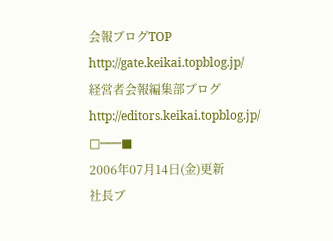会報ブログTOP http://gate.keikai.topblog.jp/
経営者会報編集部ブログ http://editors.keikai.topblog.jp/
□───■
2006年07月14日(金)更新
社長ブ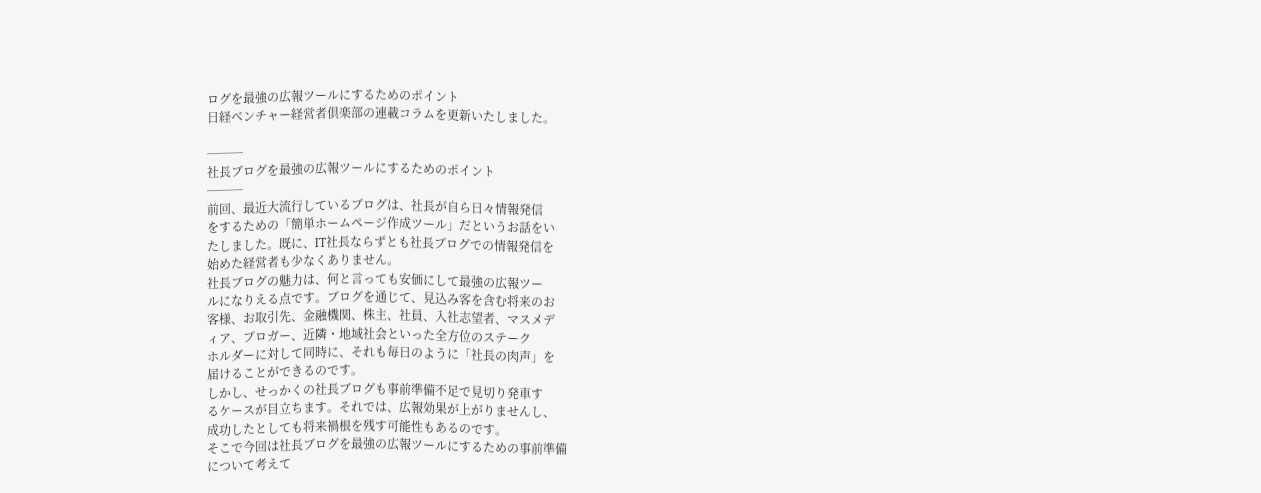ログを最強の広報ツールにするためのポイント
日経ベンチャー経営者倶楽部の連載コラムを更新いたしました。

───
社長ブログを最強の広報ツールにするためのポイント
───
前回、最近大流行しているブログは、社長が自ら日々情報発信
をするための「簡単ホームページ作成ツール」だというお話をい
たしました。既に、IT社長ならずとも社長ブログでの情報発信を
始めた経営者も少なくありません。
社長ブログの魅力は、何と言っても安価にして最強の広報ツー
ルになりえる点です。ブログを通じて、見込み客を含む将来のお
客様、お取引先、金融機関、株主、社員、入社志望者、マスメデ
ィア、ブロガー、近隣・地域社会といった全方位のステーク
ホルダーに対して同時に、それも毎日のように「社長の肉声」を
届けることができるのです。
しかし、せっかくの社長ブログも事前準備不足で見切り発車す
るケースが目立ちます。それでは、広報効果が上がりませんし、
成功したとしても将来禍根を残す可能性もあるのです。
そこで今回は社長ブログを最強の広報ツールにするための事前準備
について考えて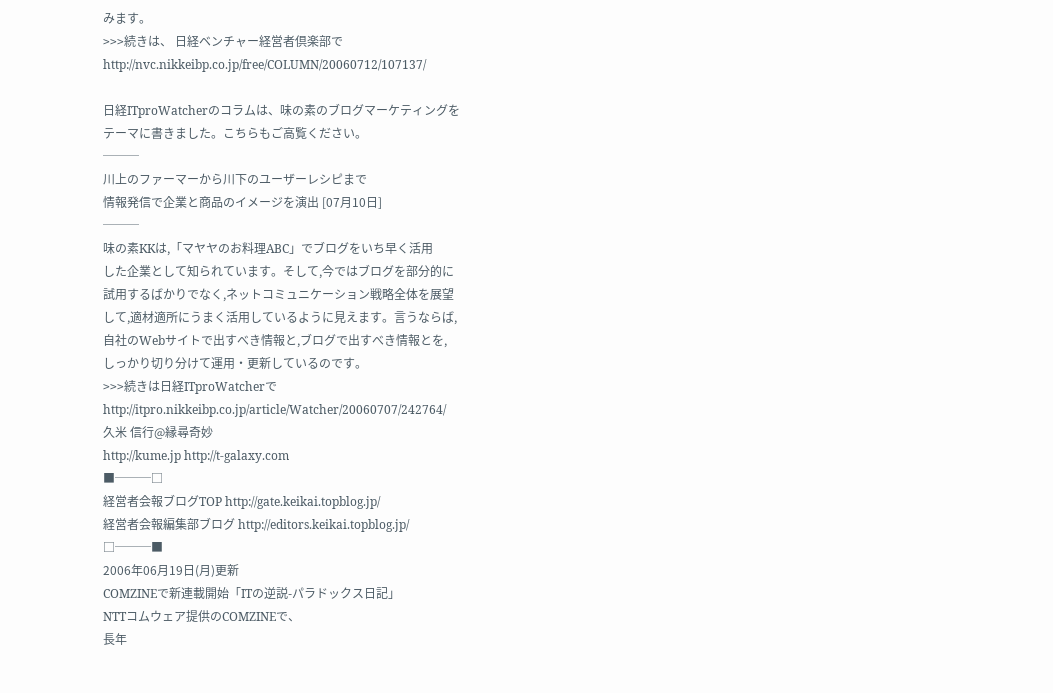みます。
>>>続きは、 日経ベンチャー経営者倶楽部で
http://nvc.nikkeibp.co.jp/free/COLUMN/20060712/107137/

日経ITproWatcherのコラムは、味の素のブログマーケティングを
テーマに書きました。こちらもご高覧ください。
───
川上のファーマーから川下のユーザーレシピまで
情報発信で企業と商品のイメージを演出 [07月10日]
───
味の素KKは,「マヤヤのお料理ABC」でブログをいち早く活用
した企業として知られています。そして,今ではブログを部分的に
試用するばかりでなく,ネットコミュニケーション戦略全体を展望
して,適材適所にうまく活用しているように見えます。言うならば,
自社のWebサイトで出すべき情報と,ブログで出すべき情報とを,
しっかり切り分けて運用・更新しているのです。
>>>続きは日経ITproWatcherで
http://itpro.nikkeibp.co.jp/article/Watcher/20060707/242764/
久米 信行@縁尋奇妙
http://kume.jp http://t-galaxy.com
■───□
経営者会報ブログTOP http://gate.keikai.topblog.jp/
経営者会報編集部ブログ http://editors.keikai.topblog.jp/
□───■
2006年06月19日(月)更新
COMZINEで新連載開始「ITの逆説-パラドックス日記」
NTTコムウェア提供のCOMZINEで、
長年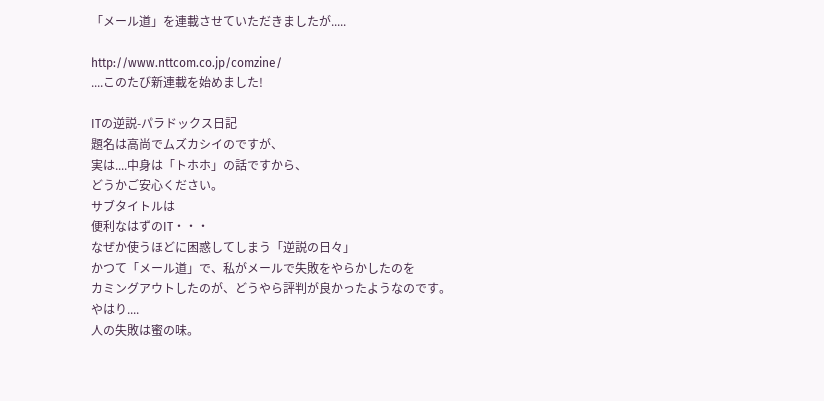「メール道」を連載させていただきましたが.....

http://www.nttcom.co.jp/comzine/
....このたび新連載を始めました!

ITの逆説-パラドックス日記
題名は高尚でムズカシイのですが、
実は....中身は「トホホ」の話ですから、
どうかご安心ください。
サブタイトルは
便利なはずのIT・・・
なぜか使うほどに困惑してしまう「逆説の日々」
かつて「メール道」で、私がメールで失敗をやらかしたのを
カミングアウトしたのが、どうやら評判が良かったようなのです。
やはり....
人の失敗は蜜の味。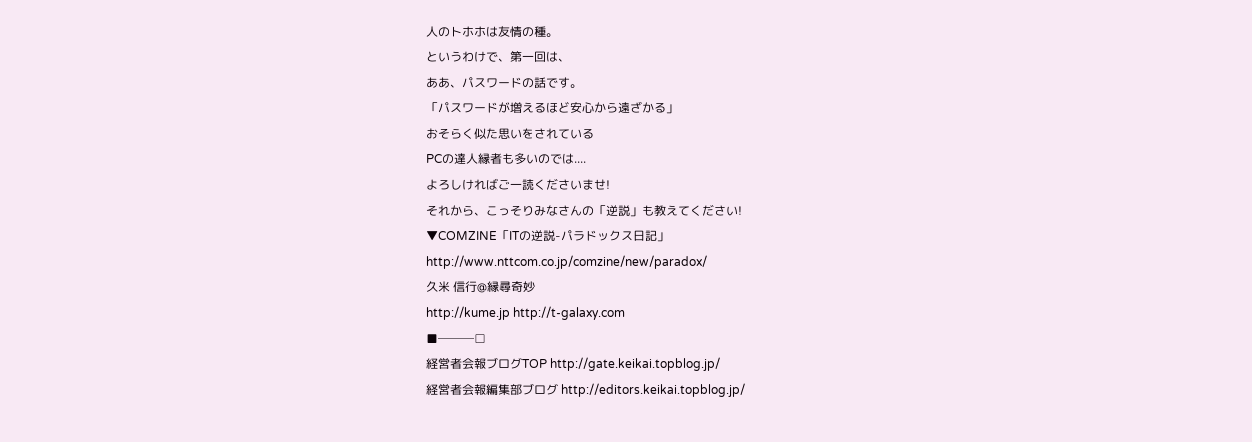人のトホホは友情の種。
というわけで、第一回は、
ああ、パスワードの話です。
「パスワードが増えるほど安心から遠ざかる」
おそらく似た思いをされている
PCの達人縁者も多いのでは....
よろしければご一読くださいませ!
それから、こっそりみなさんの「逆説」も教えてください!
▼COMZINE「ITの逆説-パラドックス日記」
http://www.nttcom.co.jp/comzine/new/paradox/
久米 信行@縁尋奇妙
http://kume.jp http://t-galaxy.com
■───□
経営者会報ブログTOP http://gate.keikai.topblog.jp/
経営者会報編集部ブログ http://editors.keikai.topblog.jp/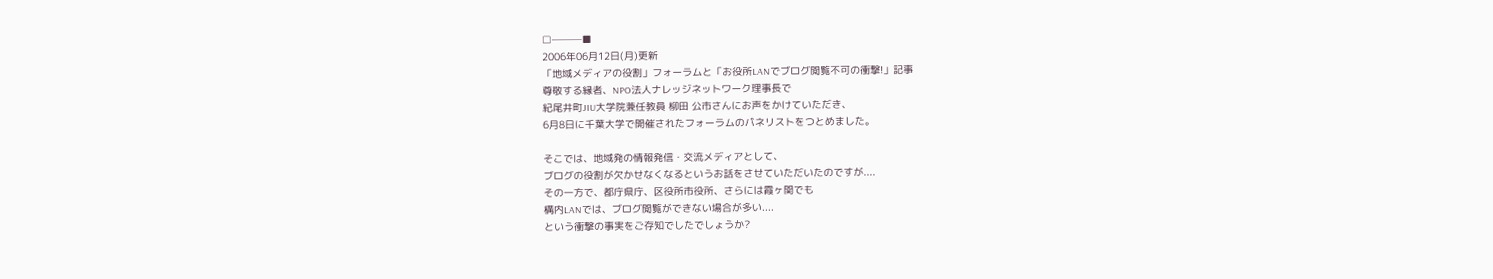□───■
2006年06月12日(月)更新
「地域メディアの役割」フォーラムと「お役所LANでブログ閲覧不可の衝撃!」記事
尊敬する縁者、NPO法人ナレッジネットワーク理事長で
紀尾井町JIU大学院兼任教員 柳田 公市さんにお声をかけていただき、
6月8日に千葉大学で開催されたフォーラムのパネリストをつとめました。

そこでは、地域発の情報発信・交流メディアとして、
ブログの役割が欠かせなくなるというお話をさせていただいたのですが....
その一方で、都庁県庁、区役所市役所、さらには霞ヶ関でも
構内LANでは、ブログ閲覧ができない場合が多い....
という衝撃の事実をご存知でしたでしょうか?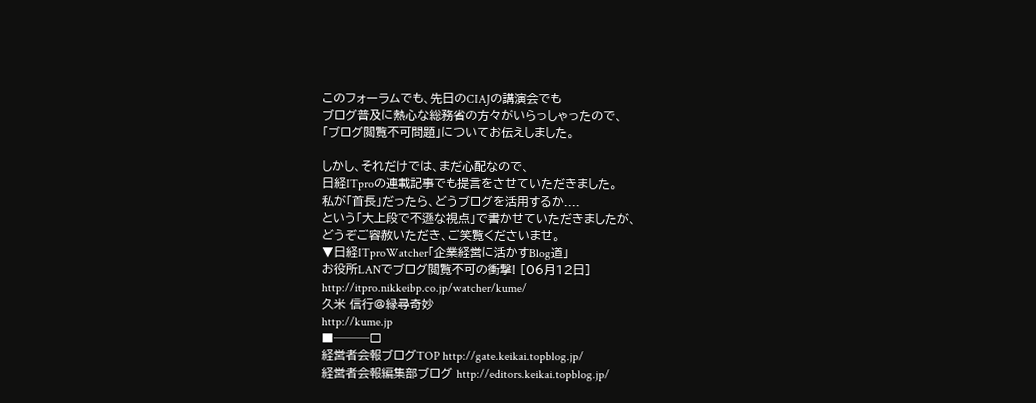このフォーラムでも、先日のCIAJの講演会でも
ブログ普及に熱心な総務省の方々がいらっしゃったので、
「ブログ閲覧不可問題」についてお伝えしました。

しかし、それだけでは、まだ心配なので、
日経ITproの連載記事でも提言をさせていただきました。
私が「首長」だったら、どうブログを活用するか....
という「大上段で不遜な視点」で書かせていただきましたが、
どうぞご容赦いただき、ご笑覧くださいませ。
▼日経ITproWatcher「企業経営に活かすBlog道」
お役所LANでブログ閲覧不可の衝撃! [06月12日]
http://itpro.nikkeibp.co.jp/watcher/kume/
久米 信行@縁尋奇妙
http://kume.jp
■───□
経営者会報ブログTOP http://gate.keikai.topblog.jp/
経営者会報編集部ブログ http://editors.keikai.topblog.jp/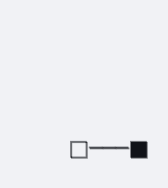□───■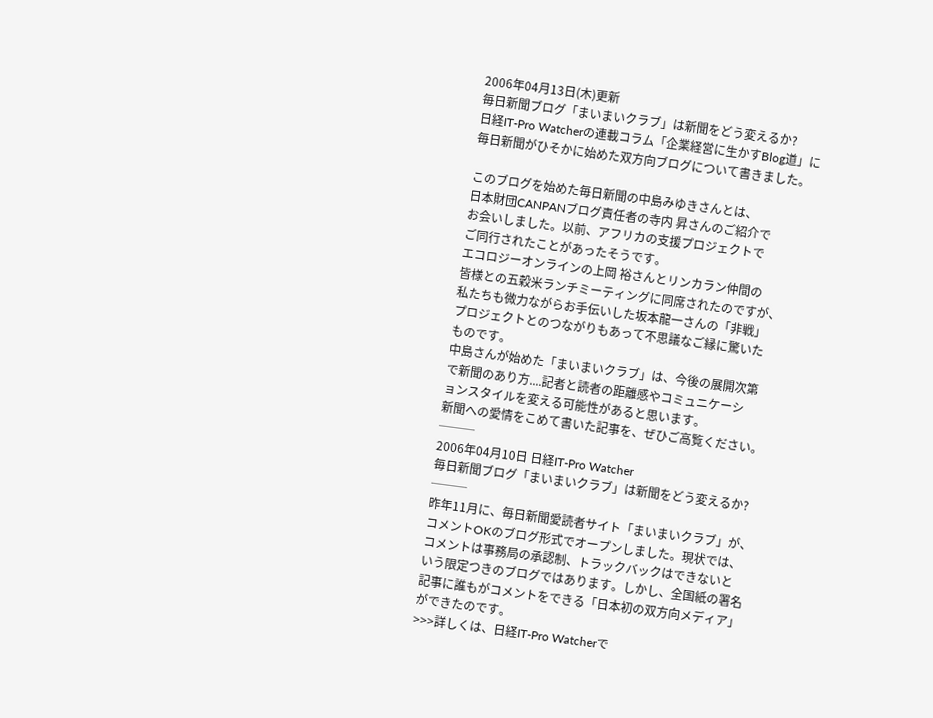2006年04月13日(木)更新
毎日新聞ブログ「まいまいクラブ」は新聞をどう変えるか?
日経IT-Pro Watcherの連載コラム「企業経営に生かすBlog道」に
毎日新聞がひそかに始めた双方向ブログについて書きました。

このブログを始めた毎日新聞の中島みゆきさんとは、
日本財団CANPANブログ責任者の寺内 昇さんのご紹介で
お会いしました。以前、アフリカの支援プロジェクトで
ご同行されたことがあったそうです。
エコロジーオンラインの上岡 裕さんとリンカラン仲間の
皆様との五穀米ランチミーティングに同席されたのですが、
私たちも微力ながらお手伝いした坂本龍一さんの「非戦」
プロジェクトとのつながりもあって不思議なご縁に驚いた
ものです。
中島さんが始めた「まいまいクラブ」は、今後の展開次第
で新聞のあり方....記者と読者の距離感やコミュニケーシ
ョンスタイルを変える可能性があると思います。
新聞への愛情をこめて書いた記事を、ぜひご高覧ください。
───
2006年04月10日 日経IT-Pro Watcher
毎日新聞ブログ「まいまいクラブ」は新聞をどう変えるか?
───
昨年11月に、毎日新聞愛読者サイト「まいまいクラブ」が、
コメントOKのブログ形式でオープンしました。現状では、
コメントは事務局の承認制、トラックバックはできないと
いう限定つきのブログではあります。しかし、全国紙の署名
記事に誰もがコメントをできる「日本初の双方向メディア」
ができたのです。
>>>詳しくは、日経IT-Pro Watcherで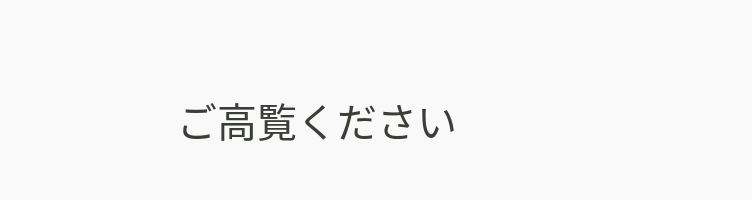ご高覧ください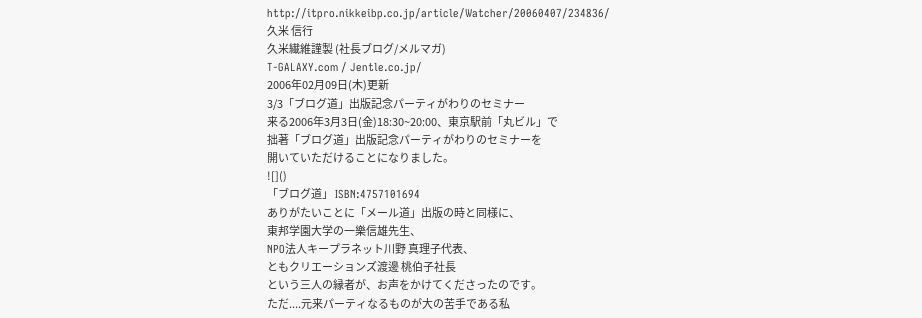http://itpro.nikkeibp.co.jp/article/Watcher/20060407/234836/
久米 信行
久米繊維謹製 (社長ブログ/メルマガ)
T-GALAXY.com / Jentle.co.jp/
2006年02月09日(木)更新
3/3「ブログ道」出版記念パーティがわりのセミナー
来る2006年3月3日(金)18:30~20:00、東京駅前「丸ビル」で
拙著「ブログ道」出版記念パーティがわりのセミナーを
開いていただけることになりました。
![]()
「ブログ道」 ISBN:4757101694
ありがたいことに「メール道」出版の時と同様に、
東邦学園大学の一樂信雄先生、
NPO法人キープラネット川野 真理子代表、
ともクリエーションズ渡邊 桃伯子社長
という三人の縁者が、お声をかけてくださったのです。
ただ....元来パーティなるものが大の苦手である私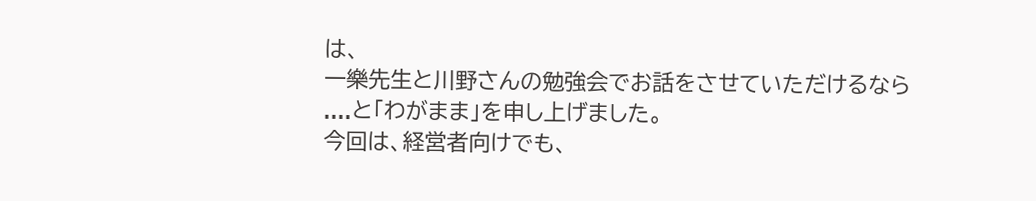は、
一樂先生と川野さんの勉強会でお話をさせていただけるなら
....と「わがまま」を申し上げました。
今回は、経営者向けでも、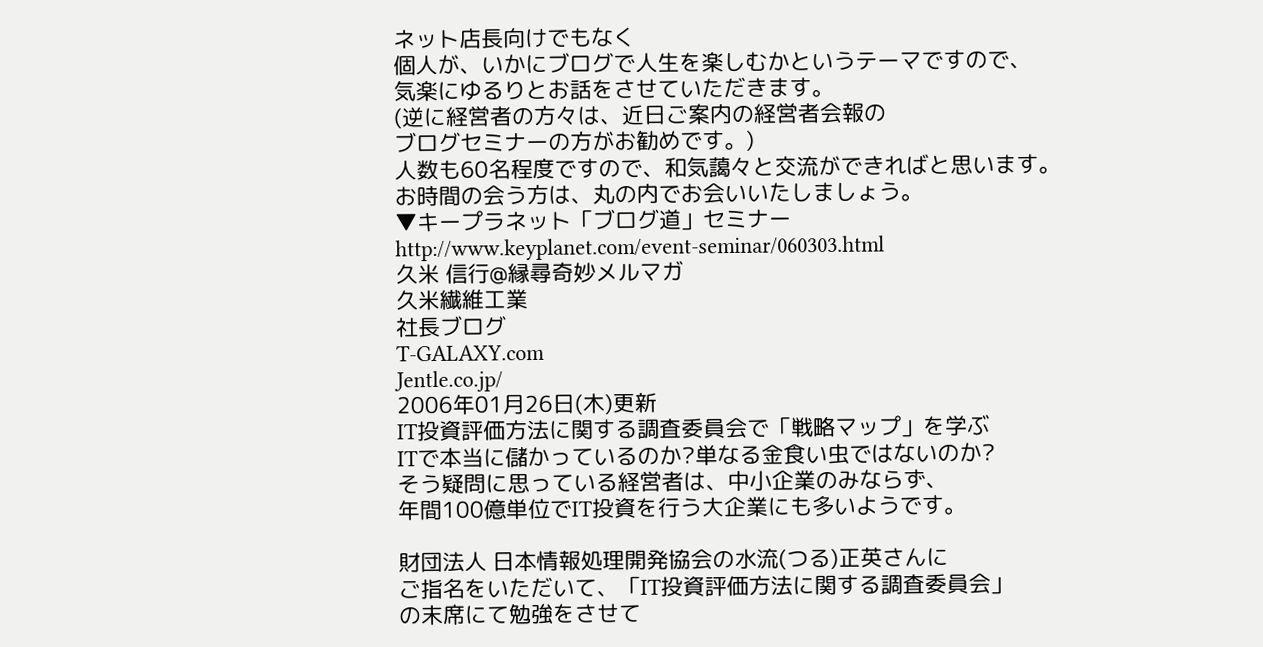ネット店長向けでもなく
個人が、いかにブログで人生を楽しむかというテーマですので、
気楽にゆるりとお話をさせていただきます。
(逆に経営者の方々は、近日ご案内の経営者会報の
ブログセミナーの方がお勧めです。)
人数も60名程度ですので、和気藹々と交流ができればと思います。
お時間の会う方は、丸の内でお会いいたしましょう。
▼キープラネット「ブログ道」セミナー
http://www.keyplanet.com/event-seminar/060303.html
久米 信行@縁尋奇妙メルマガ
久米繊維工業
社長ブログ
T-GALAXY.com
Jentle.co.jp/
2006年01月26日(木)更新
IT投資評価方法に関する調査委員会で「戦略マップ」を学ぶ
ITで本当に儲かっているのか?単なる金食い虫ではないのか?
そう疑問に思っている経営者は、中小企業のみならず、
年間100億単位でIT投資を行う大企業にも多いようです。

財団法人 日本情報処理開発協会の水流(つる)正英さんに
ご指名をいただいて、「IT投資評価方法に関する調査委員会」
の末席にて勉強をさせて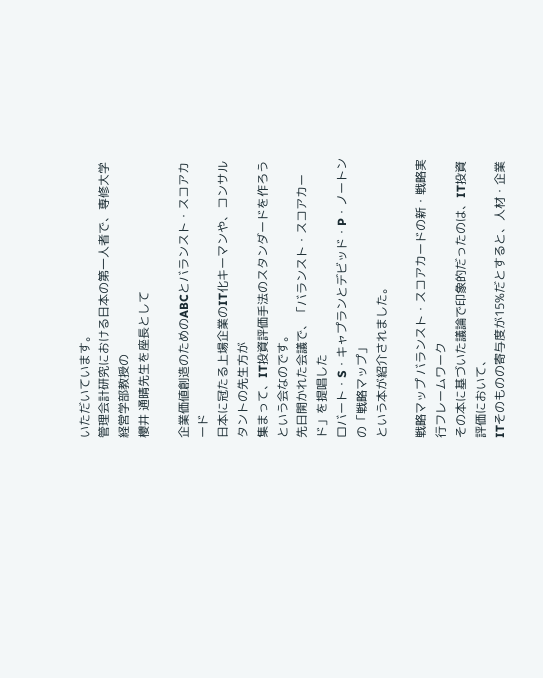いただいています。
管理会計研究における日本の第一人者で、専修大学経営学部教授の
櫻井 通晴先生を座長として

企業価値創造のためのABCとバランスト・スコアカード
日本に冠たる上場企業のIT化キーマンや、コンサルタントの先生方が
集まって、IT投資評価手法のスタンダードを作ろうという会なのです。
先日開かれた会議で、「バランスト・スコアカード」を提唱した
ロバート・S・キャプランとデビッド・P・ノートンの「戦略マップ」
という本が紹介されました。

戦略マップ バランスト・スコアカードの新・戦略実行フレームワーク
その本に基づいた議論で印象的だったのは、IT投資評価において、
ITそのものの寄与度が15%だとすると、人材・企業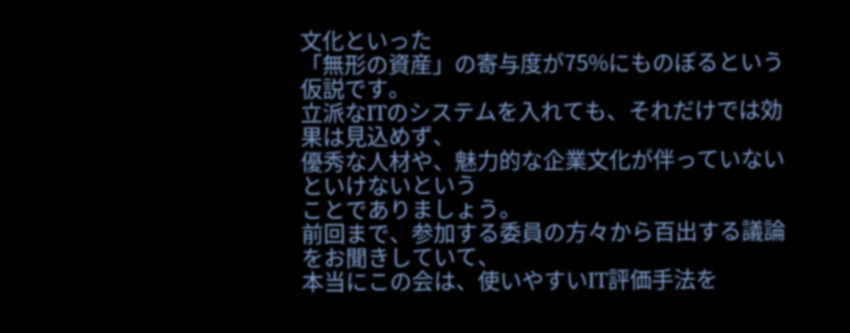文化といった
「無形の資産」の寄与度が75%にものぼるという仮説です。
立派なITのシステムを入れても、それだけでは効果は見込めず、
優秀な人材や、魅力的な企業文化が伴っていないといけないという
ことでありましょう。
前回まで、参加する委員の方々から百出する議論をお聞きしていて、
本当にこの会は、使いやすいIT評価手法を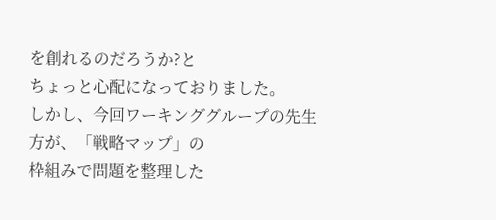を創れるのだろうか?と
ちょっと心配になっておりました。
しかし、今回ワーキンググループの先生方が、「戦略マップ」の
枠組みで問題を整理した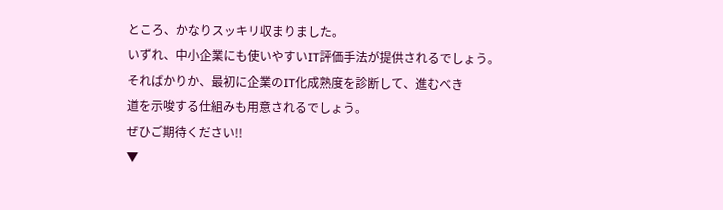ところ、かなりスッキリ収まりました。
いずれ、中小企業にも使いやすいIT評価手法が提供されるでしょう。
そればかりか、最初に企業のIT化成熟度を診断して、進むべき
道を示唆する仕組みも用意されるでしょう。
ぜひご期待ください!!
▼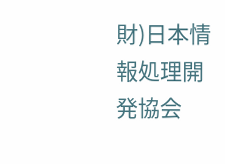財)日本情報処理開発協会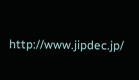http://www.jipdec.jp/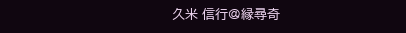久米 信行@縁尋奇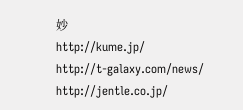妙
http://kume.jp/
http://t-galaxy.com/news/
http://jentle.co.jp/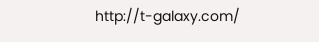http://t-galaxy.com/